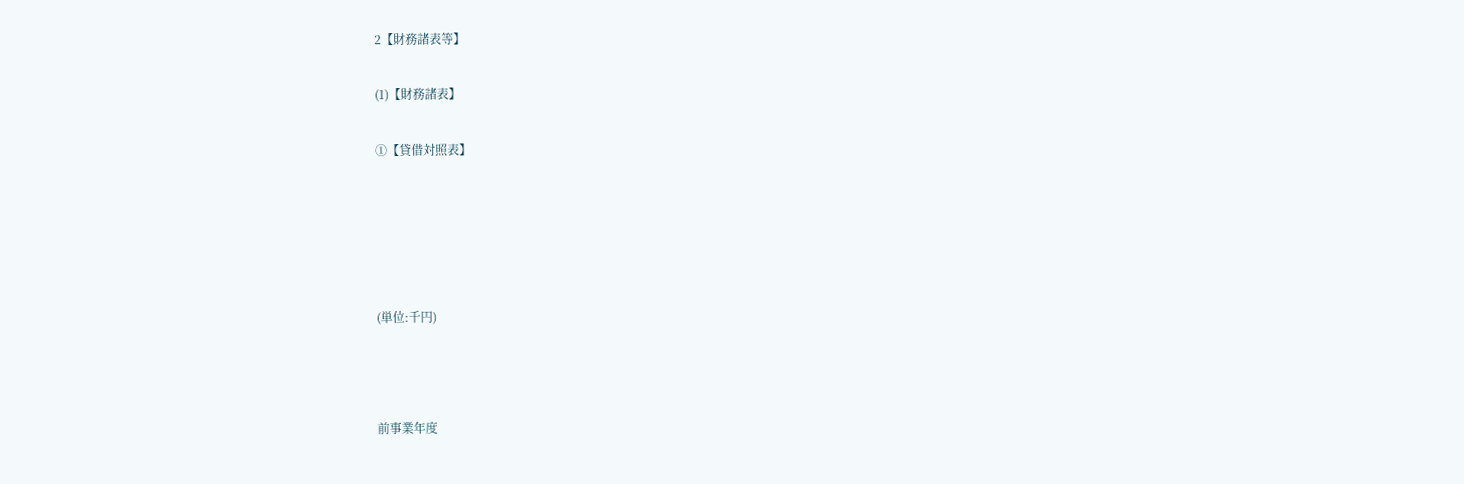2【財務諸表等】

(1)【財務諸表】

①【貸借対照表】





(単位:千円)



前事業年度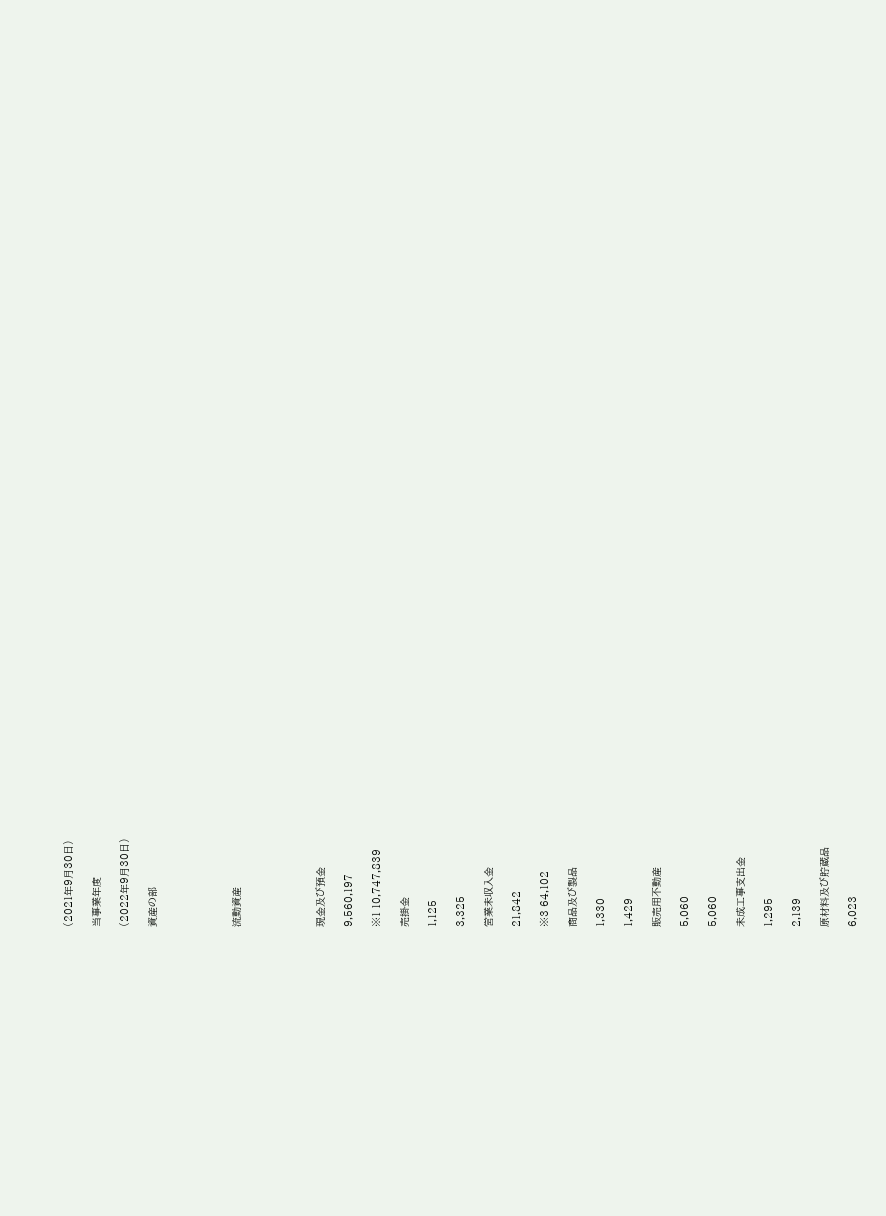(2021年9月30日)

当事業年度

(2022年9月30日)

資産の部





流動資産





現金及び預金

9,560,197

※1 10,747,839

売掛金

1,125

3,325

営業未収入金

21,842

※3 64,102

商品及び製品

1,330

1,429

販売用不動産

5,060

5,060

未成工事支出金

1,295

2,139

原材料及び貯蔵品

6,023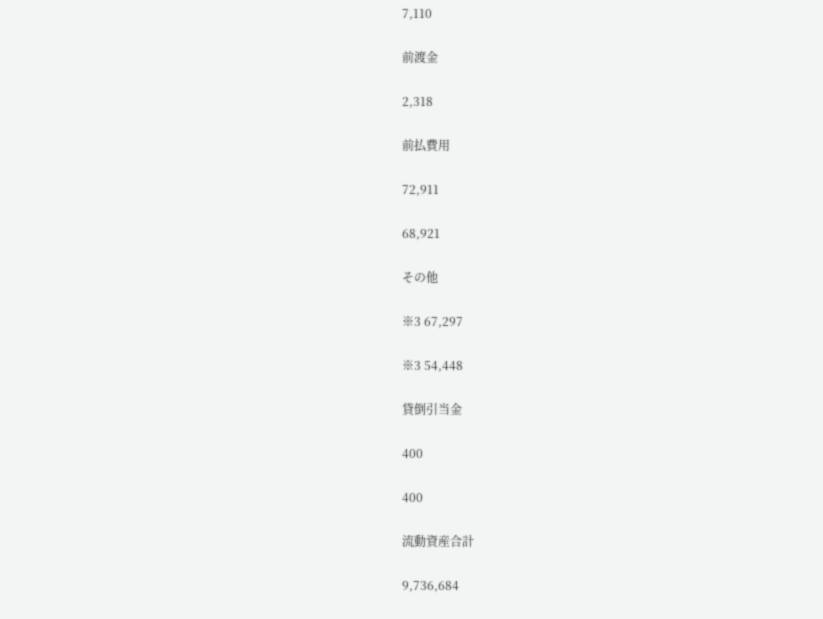7,110

前渡金

2,318

前払費用

72,911

68,921

その他

※3 67,297

※3 54,448

貸倒引当金

400

400

流動資産合計

9,736,684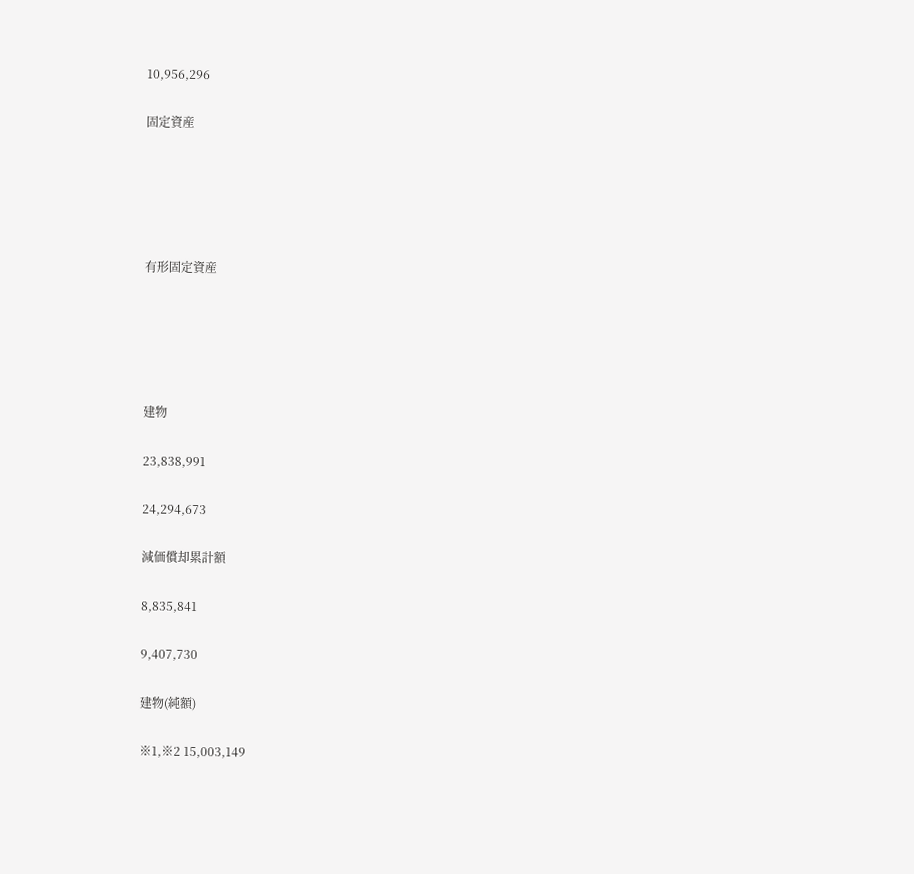10,956,296

固定資産





有形固定資産





建物

23,838,991

24,294,673

減価償却累計額

8,835,841

9,407,730

建物(純額)

※1,※2 15,003,149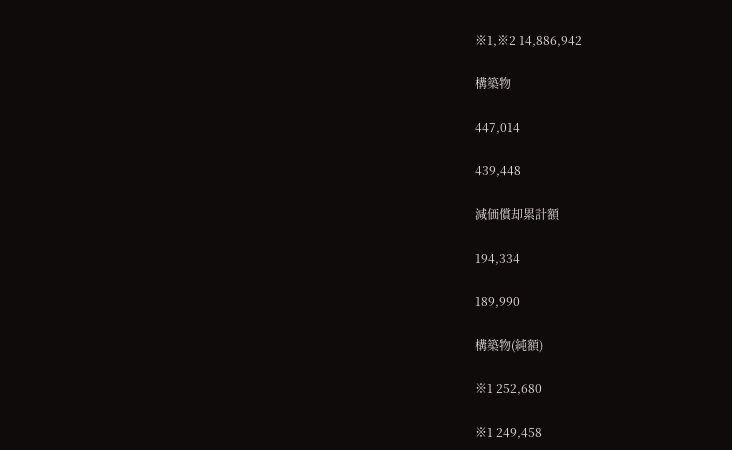※1,※2 14,886,942

構築物

447,014

439,448

減価償却累計額

194,334

189,990

構築物(純額)

※1 252,680

※1 249,458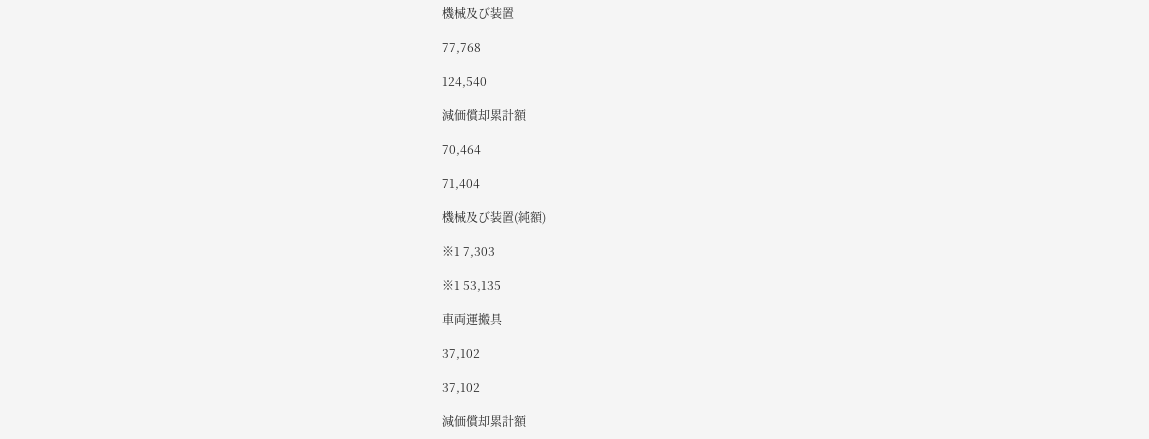機械及び装置

77,768

124,540

減価償却累計額

70,464

71,404

機械及び装置(純額)

※1 7,303

※1 53,135

車両運搬具

37,102

37,102

減価償却累計額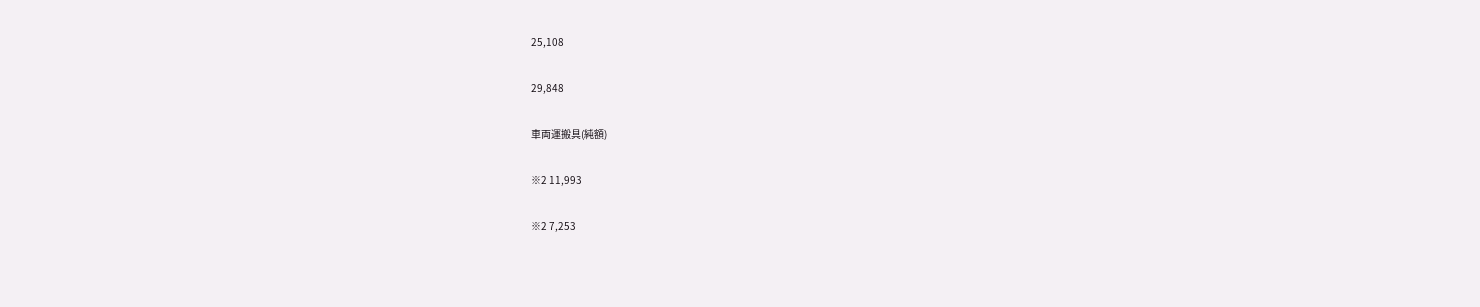25,108

29,848

車両運搬具(純額)

※2 11,993

※2 7,253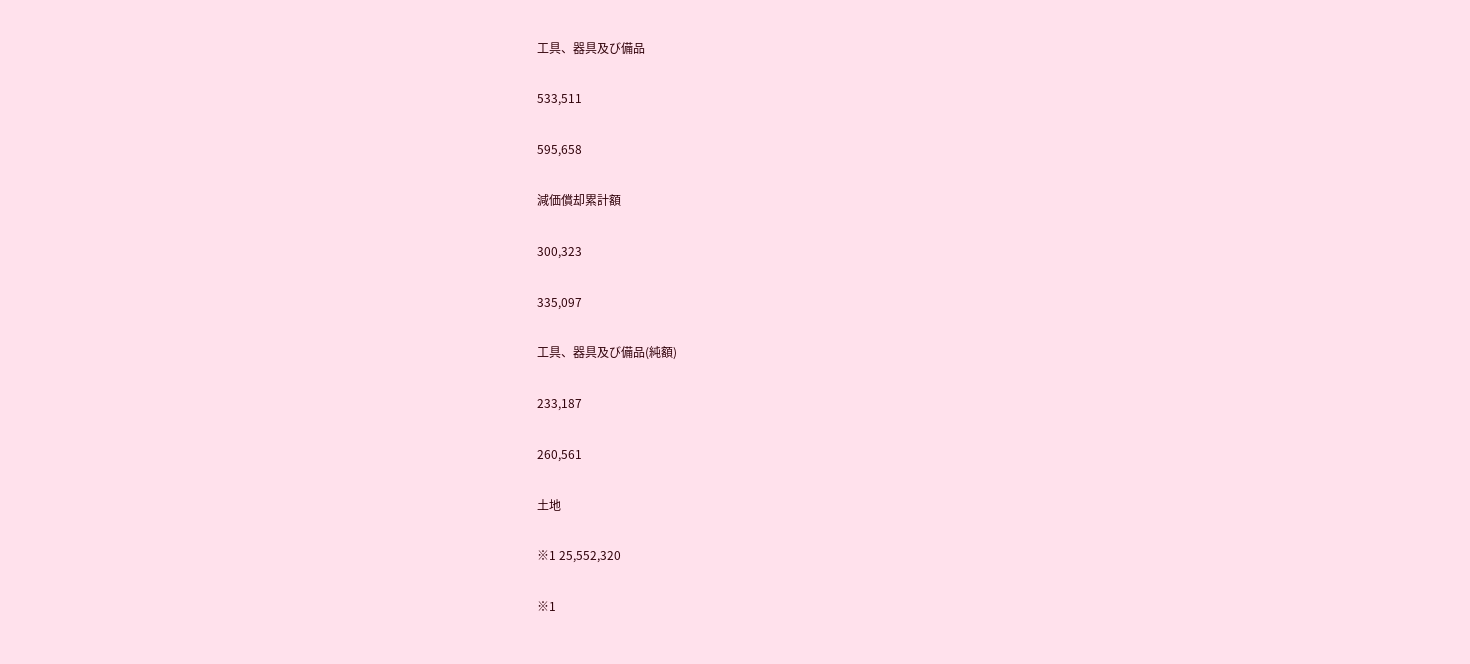工具、器具及び備品

533,511

595,658

減価償却累計額

300,323

335,097

工具、器具及び備品(純額)

233,187

260,561

土地

※1 25,552,320

※1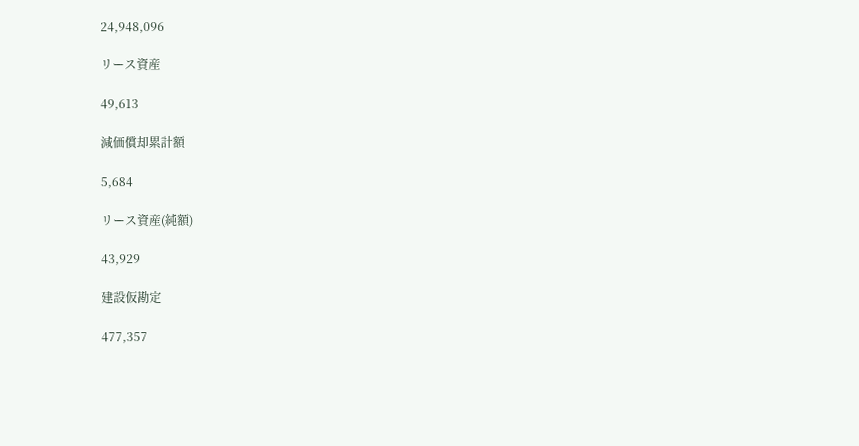24,948,096

リース資産

49,613

減価償却累計額

5,684

リース資産(純額)

43,929

建設仮勘定

477,357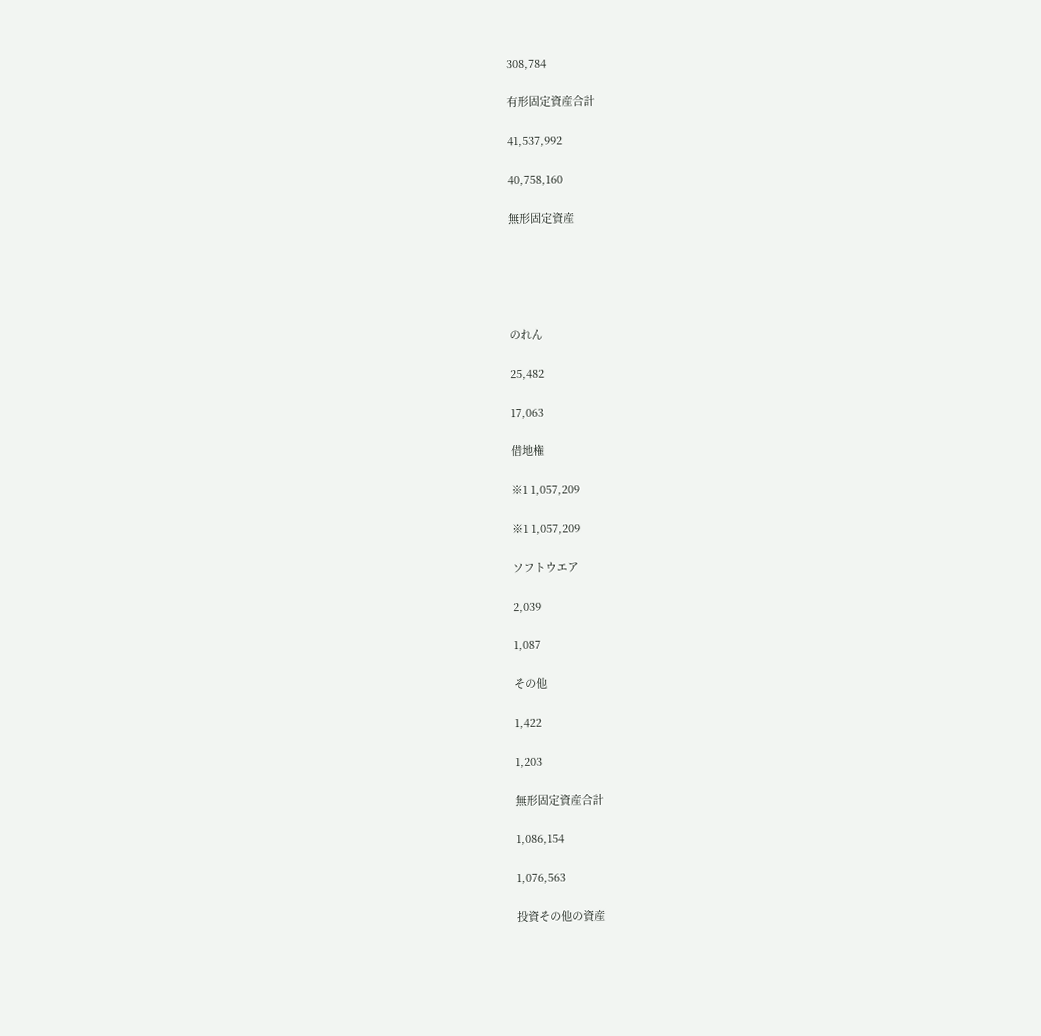308,784

有形固定資産合計

41,537,992

40,758,160

無形固定資産





のれん

25,482

17,063

借地権

※1 1,057,209

※1 1,057,209

ソフトウエア

2,039

1,087

その他

1,422

1,203

無形固定資産合計

1,086,154

1,076,563

投資その他の資産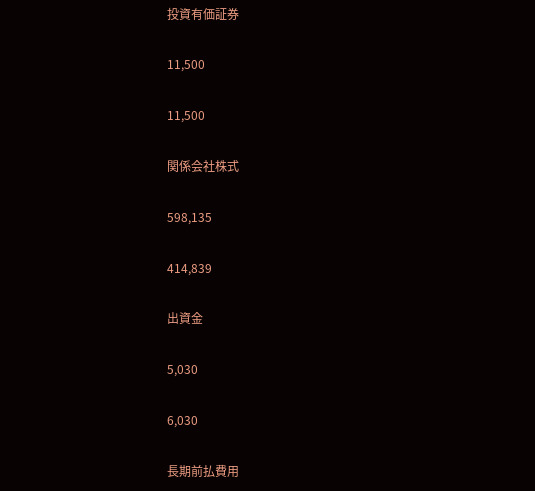投資有価証券

11,500

11,500

関係会社株式

598,135

414,839

出資金

5,030

6,030

長期前払費用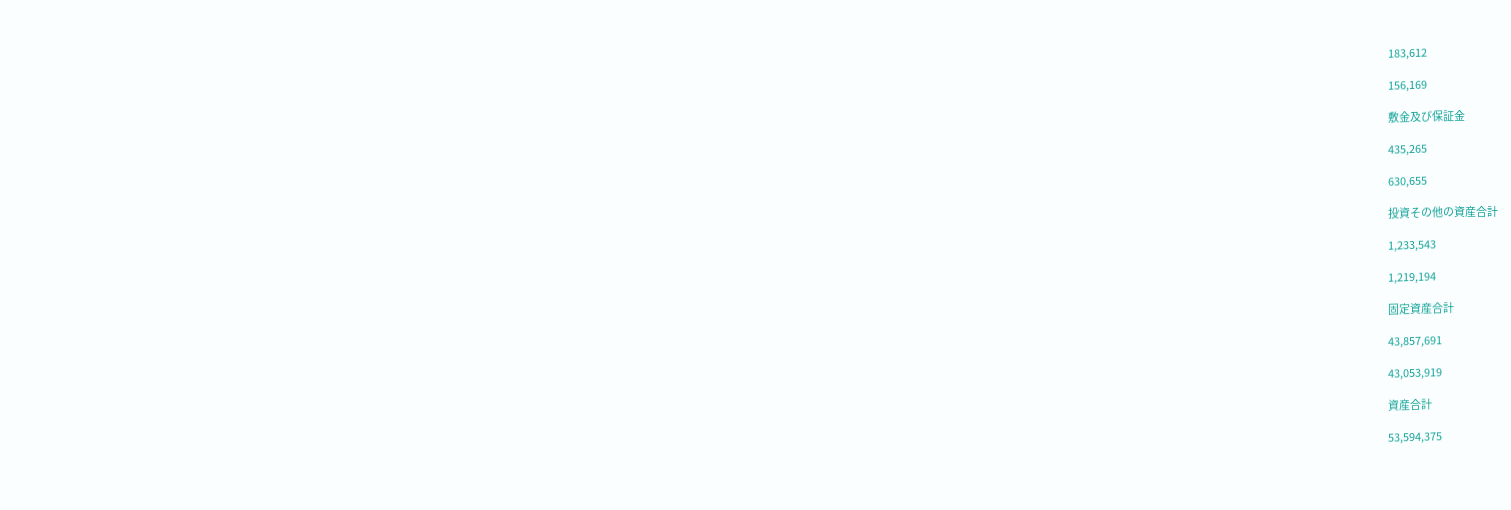183,612

156,169

敷金及び保証金

435,265

630,655

投資その他の資産合計

1,233,543

1,219,194

固定資産合計

43,857,691

43,053,919

資産合計

53,594,375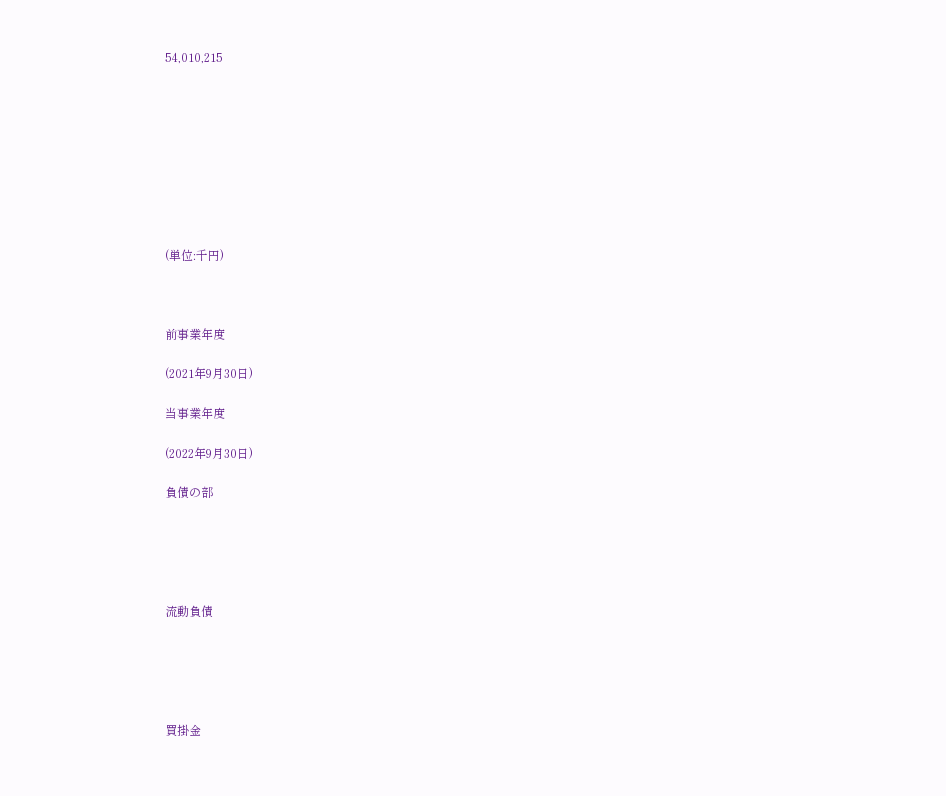54,010,215









(単位:千円)



前事業年度

(2021年9月30日)

当事業年度

(2022年9月30日)

負債の部





流動負債





買掛金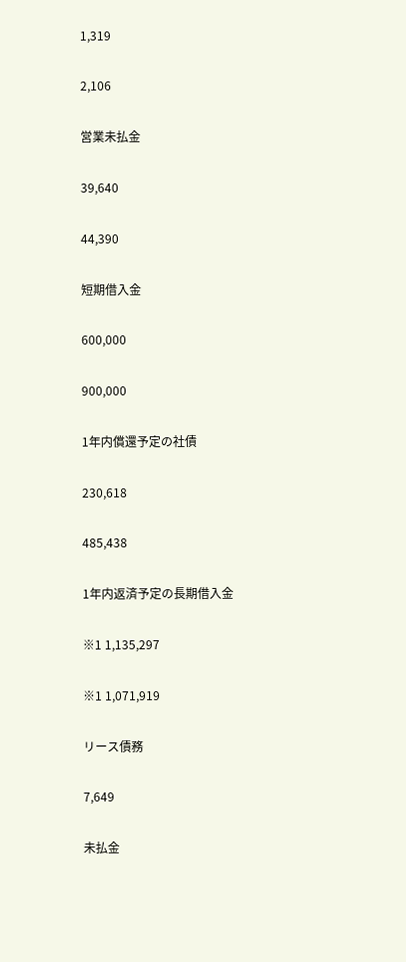1,319

2,106

営業未払金

39,640

44,390

短期借入金

600,000

900,000

1年内償還予定の社債

230,618

485,438

1年内返済予定の長期借入金

※1 1,135,297

※1 1,071,919

リース債務

7,649

未払金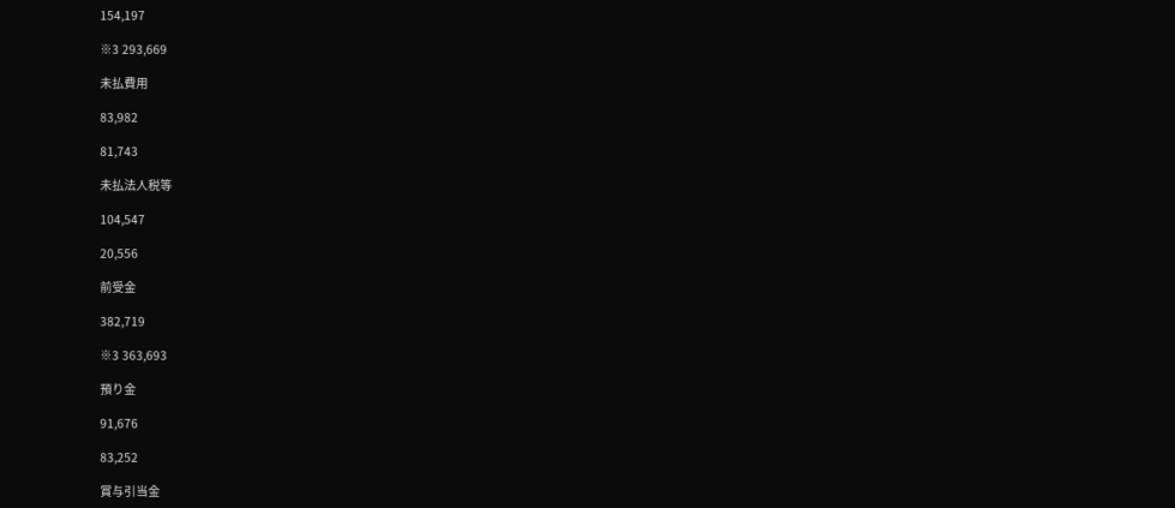154,197

※3 293,669

未払費用

83,982

81,743

未払法人税等

104,547

20,556

前受金

382,719

※3 363,693

預り金

91,676

83,252

賞与引当金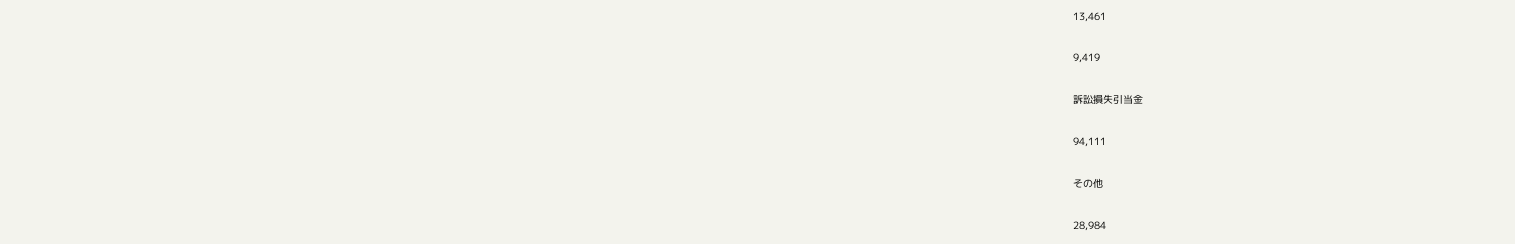13,461

9,419

訴訟損失引当金

94,111

その他

28,984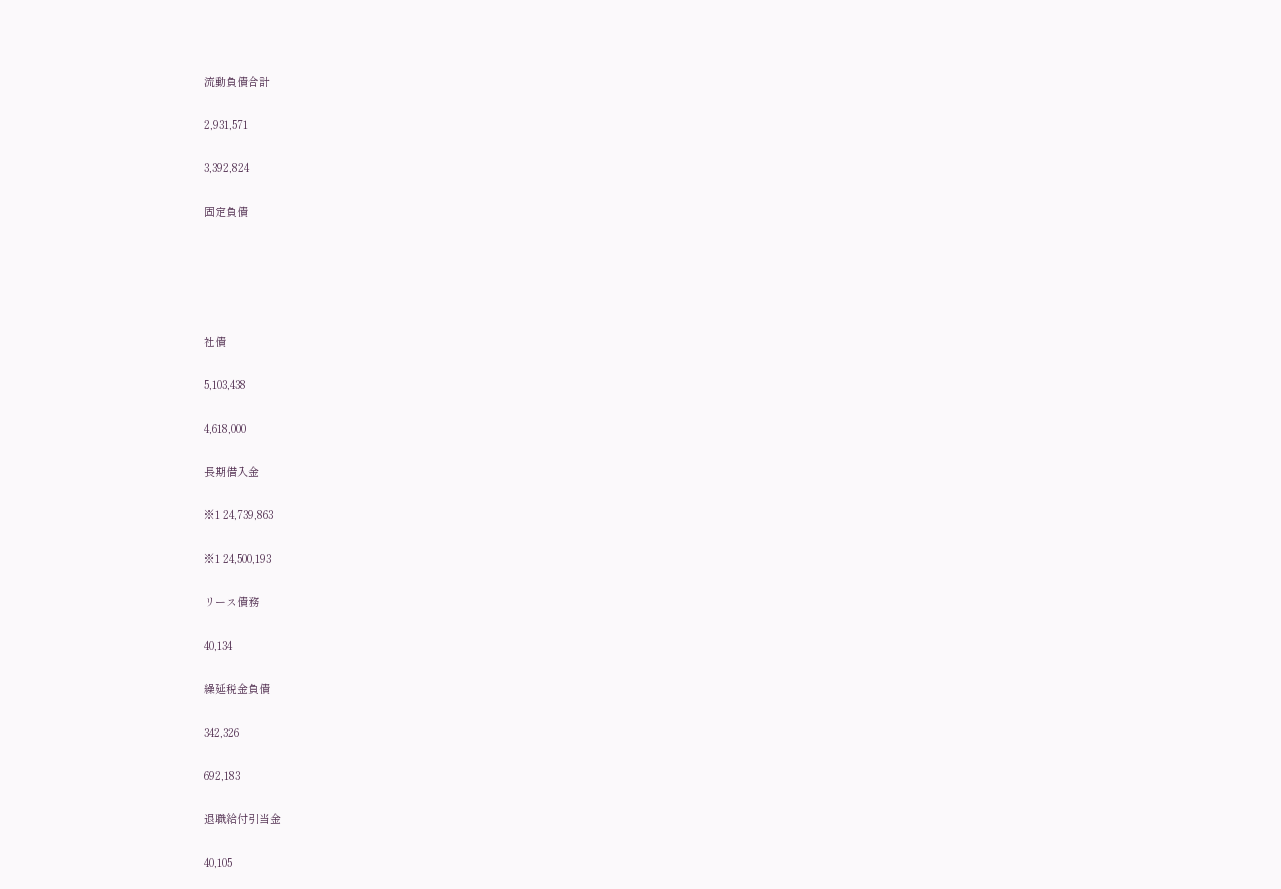流動負債合計

2,931,571

3,392,824

固定負債





社債

5,103,438

4,618,000

長期借入金

※1 24,739,863

※1 24,500,193

リース債務

40,134

繰延税金負債

342,326

692,183

退職給付引当金

40,105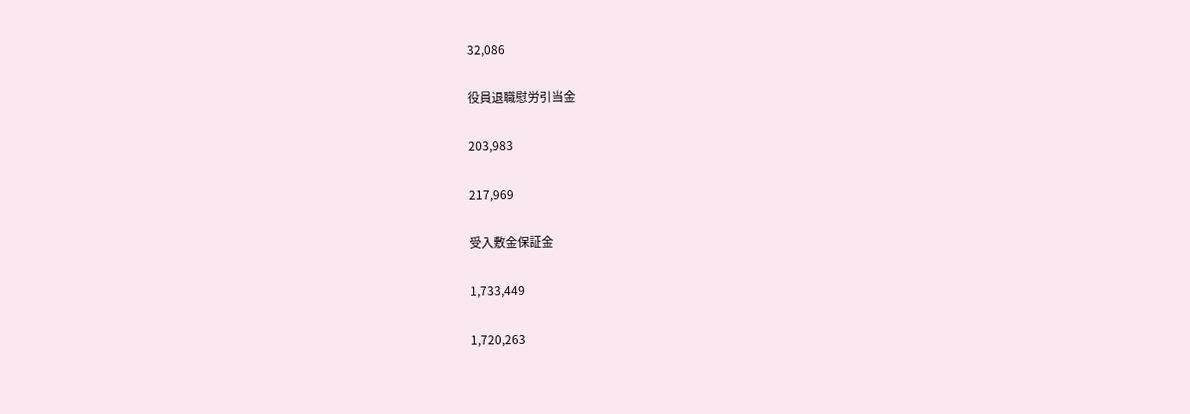32,086

役員退職慰労引当金

203,983

217,969

受入敷金保証金

1,733,449

1,720,263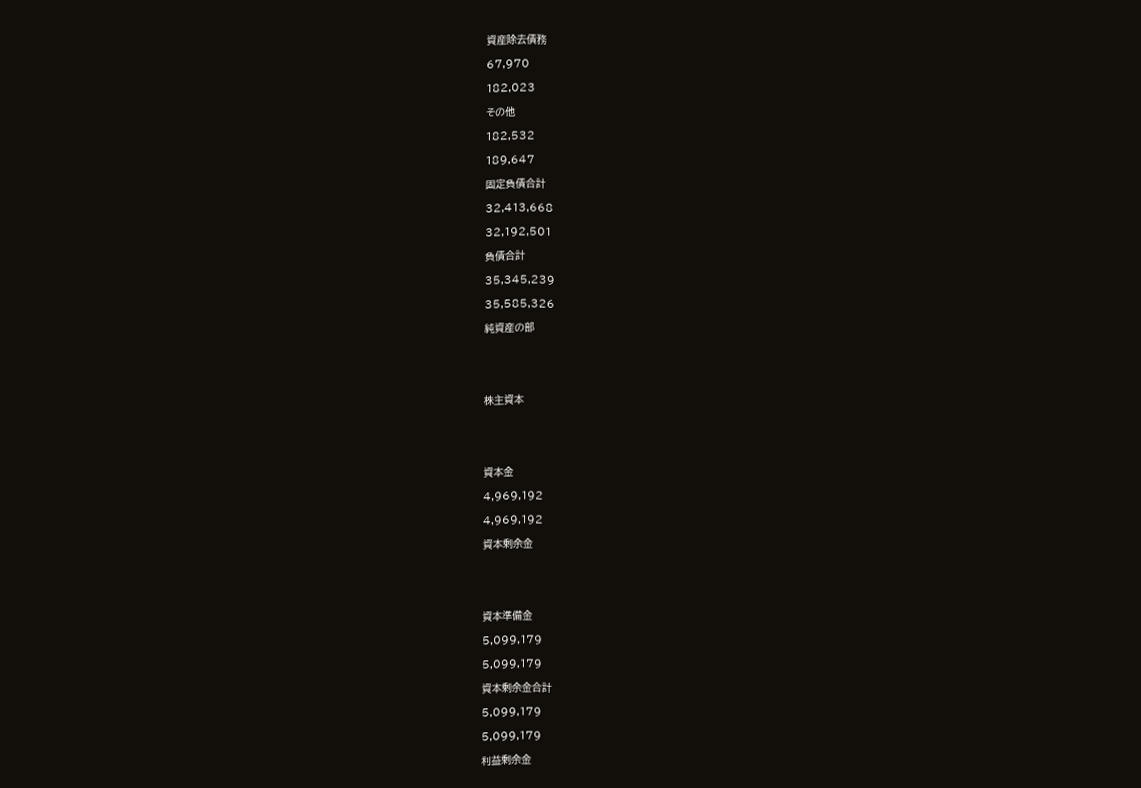資産除去債務

67,970

182,023

その他

182,532

189,647

固定負債合計

32,413,668

32,192,501

負債合計

35,345,239

35,585,326

純資産の部





株主資本





資本金

4,969,192

4,969,192

資本剰余金





資本準備金

5,099,179

5,099,179

資本剰余金合計

5,099,179

5,099,179

利益剰余金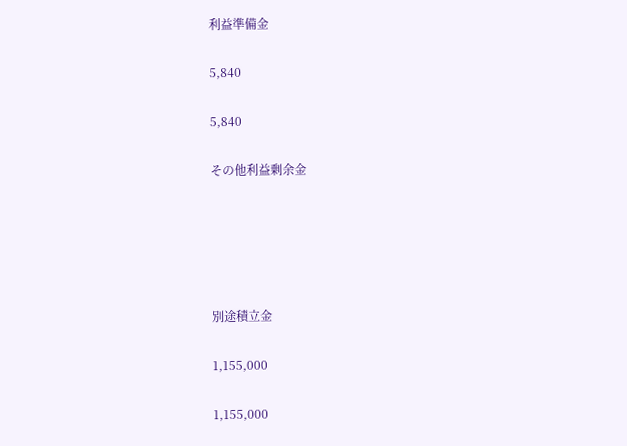利益準備金

5,840

5,840

その他利益剰余金





別途積立金

1,155,000

1,155,000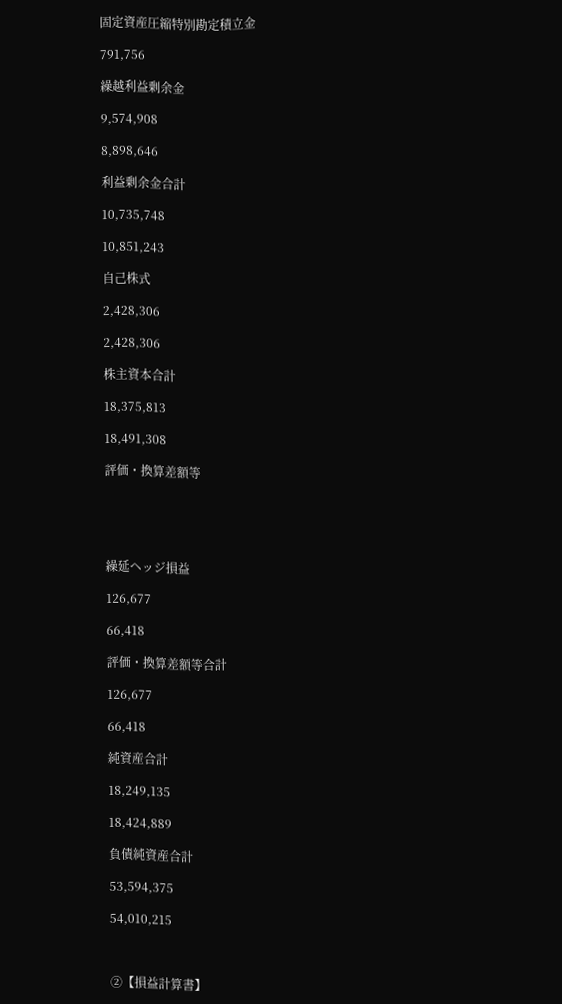固定資産圧縮特別勘定積立金

791,756

繰越利益剰余金

9,574,908

8,898,646

利益剰余金合計

10,735,748

10,851,243

自己株式

2,428,306

2,428,306

株主資本合計

18,375,813

18,491,308

評価・換算差額等





繰延ヘッジ損益

126,677

66,418

評価・換算差額等合計

126,677

66,418

純資産合計

18,249,135

18,424,889

負債純資産合計

53,594,375

54,010,215



②【損益計算書】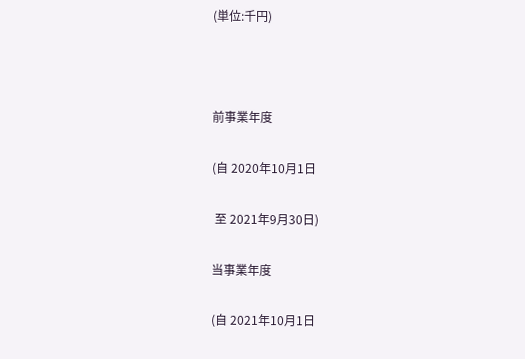(単位:千円)



前事業年度

(自 2020年10月1日

 至 2021年9月30日)

当事業年度

(自 2021年10月1日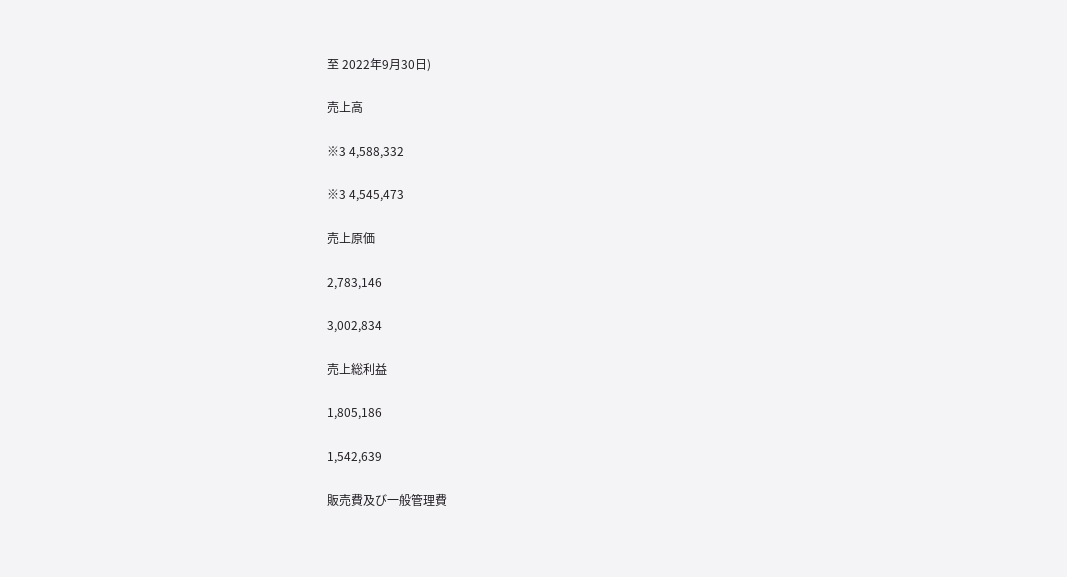至 2022年9月30日)

売上高

※3 4,588,332

※3 4,545,473

売上原価

2,783,146

3,002,834

売上総利益

1,805,186

1,542,639

販売費及び一般管理費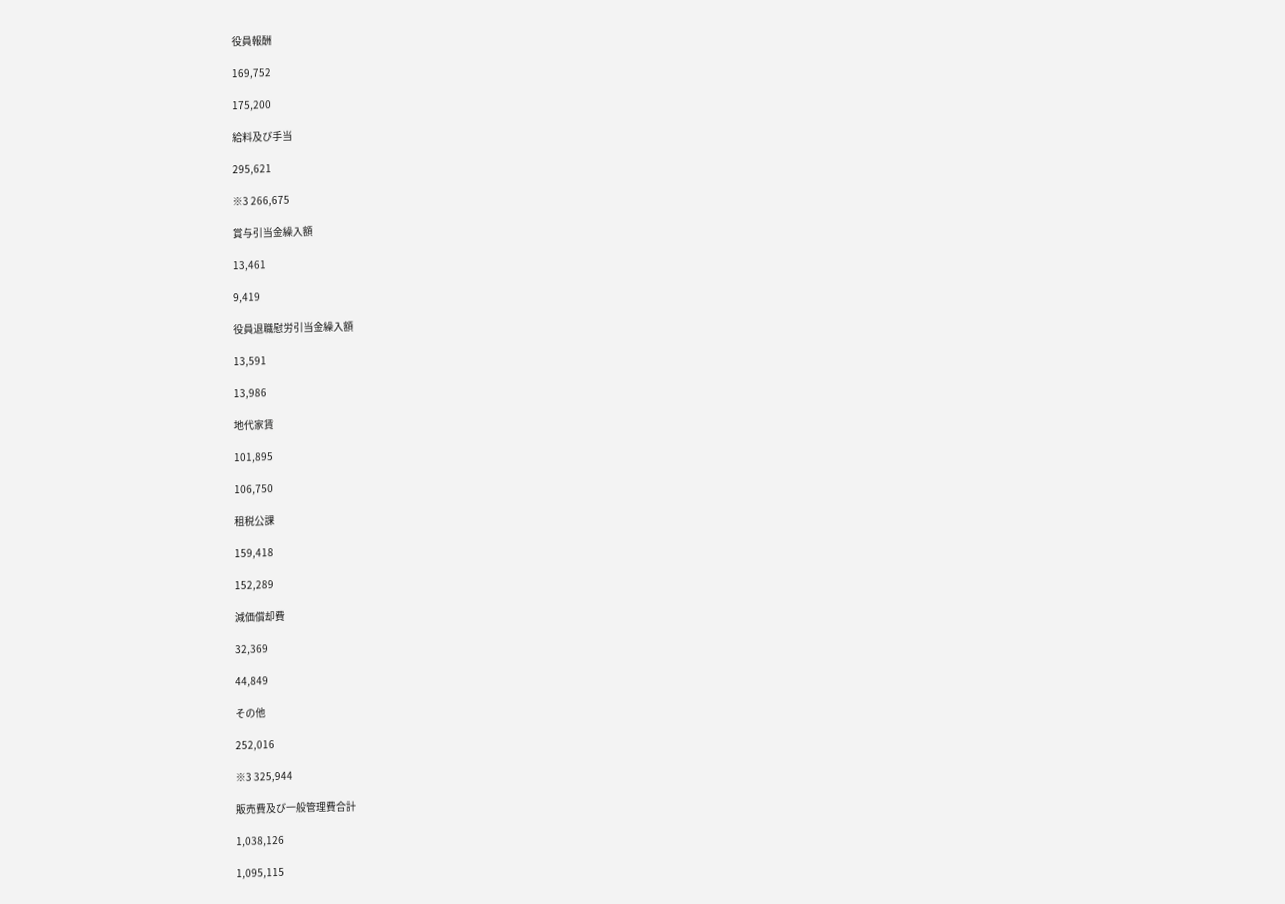役員報酬

169,752

175,200

給料及び手当

295,621

※3 266,675

賞与引当金繰入額

13,461

9,419

役員退職慰労引当金繰入額

13,591

13,986

地代家賃

101,895

106,750

租税公課

159,418

152,289

減価償却費

32,369

44,849

その他

252,016

※3 325,944

販売費及び一般管理費合計

1,038,126

1,095,115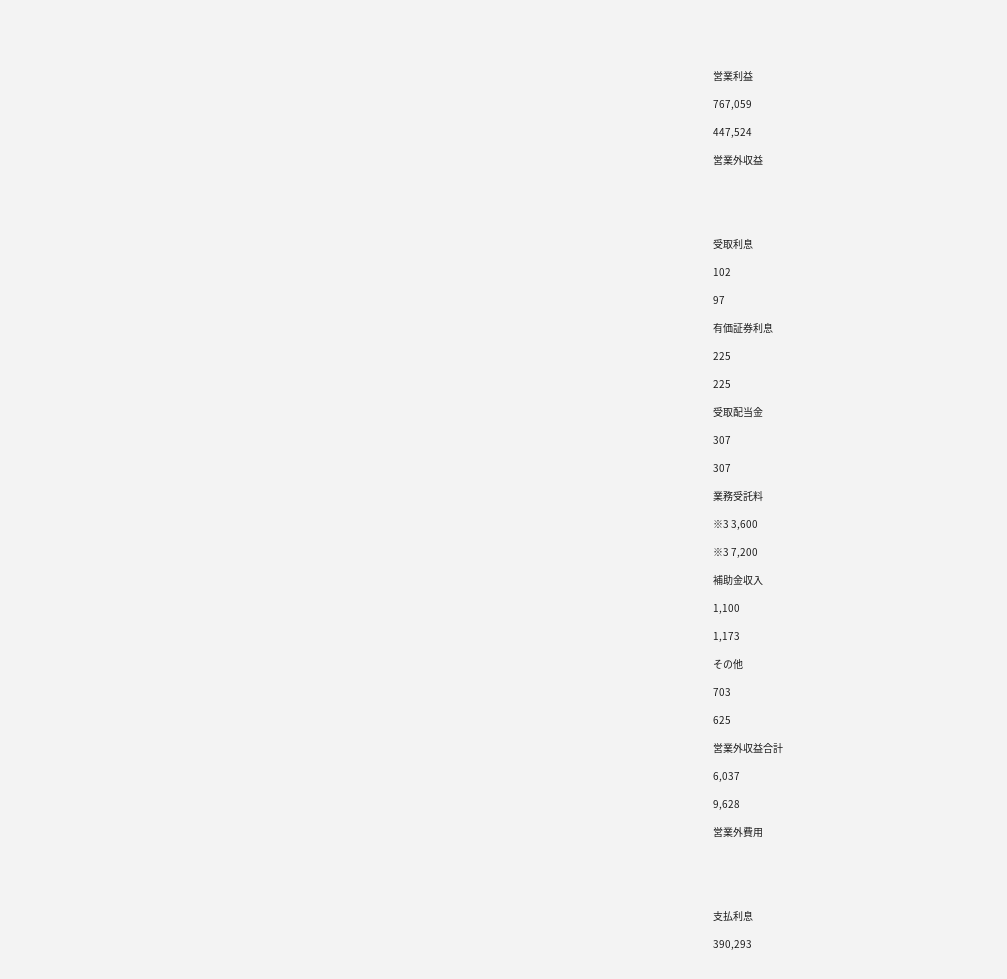営業利益

767,059

447,524

営業外収益





受取利息

102

97

有価証券利息

225

225

受取配当金

307

307

業務受託料

※3 3,600

※3 7,200

補助金収入

1,100

1,173

その他

703

625

営業外収益合計

6,037

9,628

営業外費用





支払利息

390,293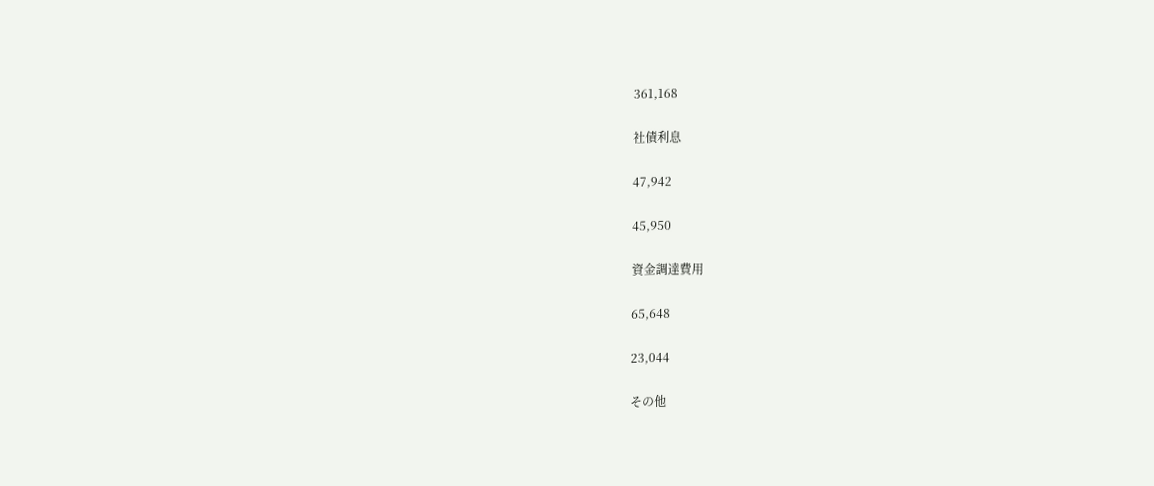361,168

社債利息

47,942

45,950

資金調達費用

65,648

23,044

その他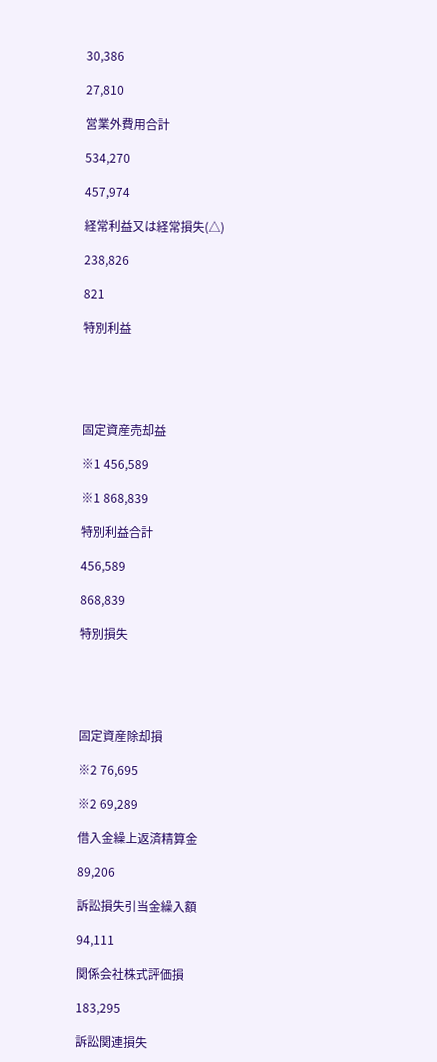30,386

27,810

営業外費用合計

534,270

457,974

経常利益又は経常損失(△)

238,826

821

特別利益





固定資産売却益

※1 456,589

※1 868,839

特別利益合計

456,589

868,839

特別損失





固定資産除却損

※2 76,695

※2 69,289

借入金繰上返済精算金

89,206

訴訟損失引当金繰入額

94,111

関係会社株式評価損

183,295

訴訟関連損失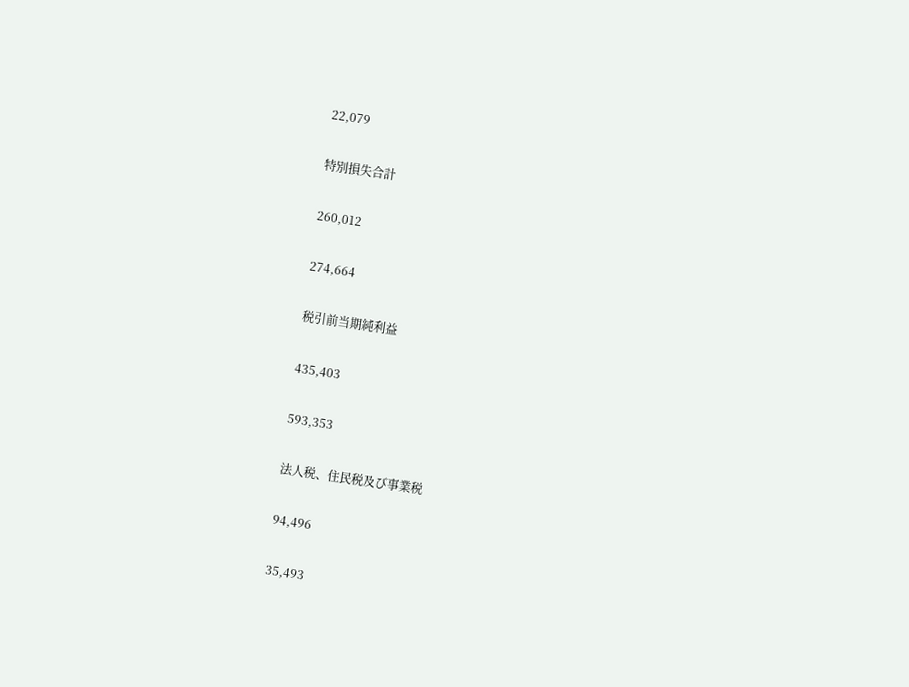22,079

特別損失合計

260,012

274,664

税引前当期純利益

435,403

593,353

法人税、住民税及び事業税

94,496

35,493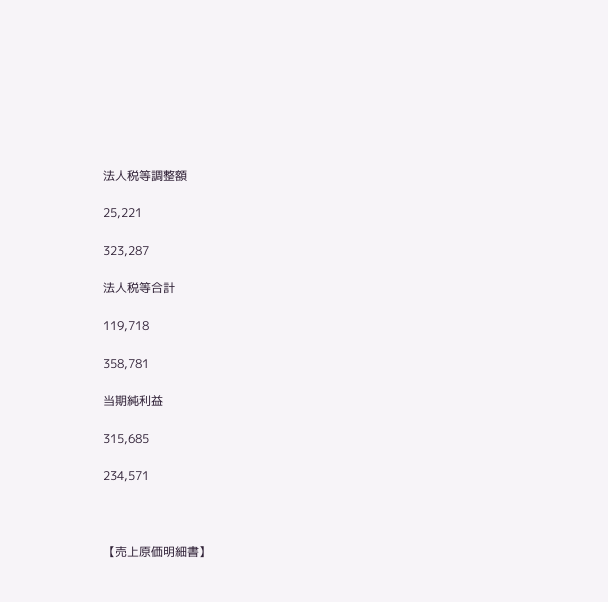法人税等調整額

25,221

323,287

法人税等合計

119,718

358,781

当期純利益

315,685

234,571



【売上原価明細書】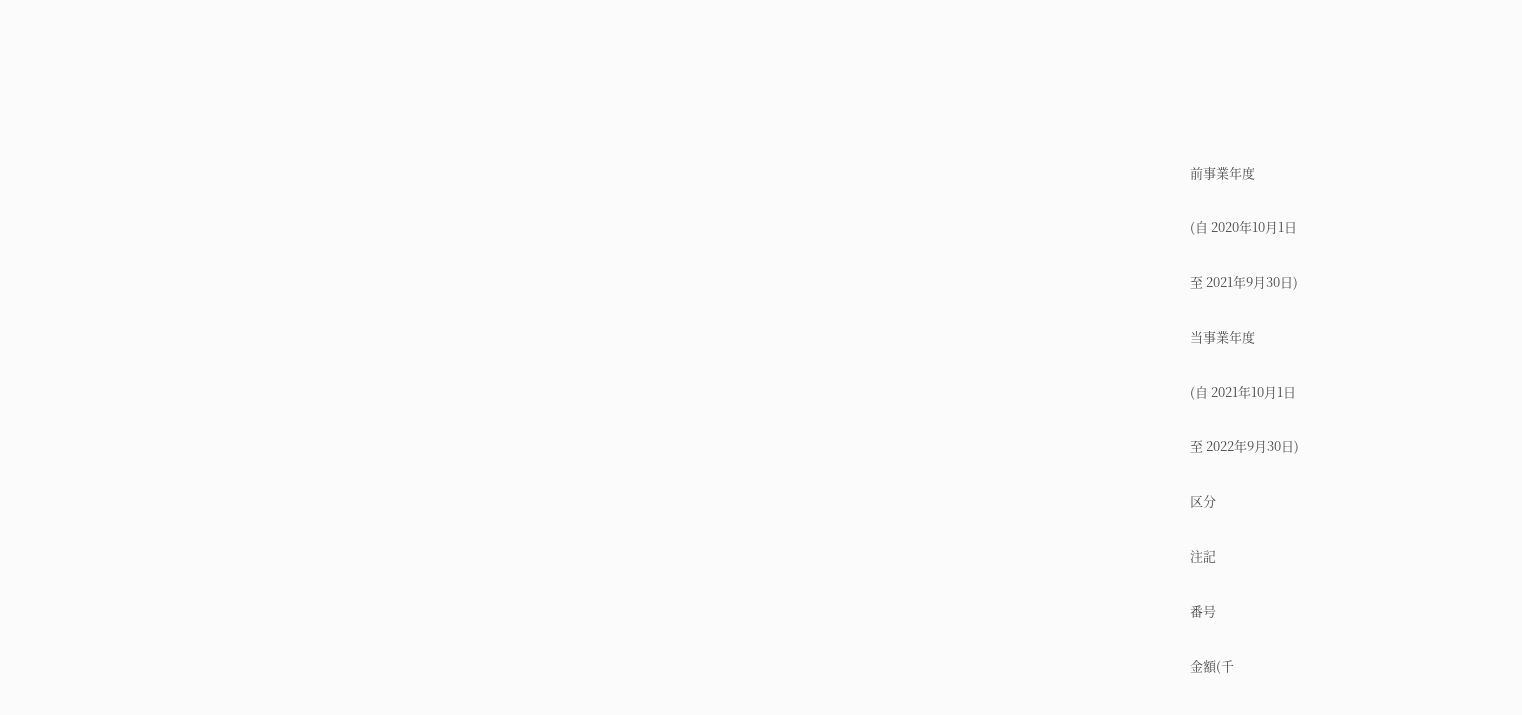前事業年度

(自 2020年10月1日

至 2021年9月30日)

当事業年度

(自 2021年10月1日

至 2022年9月30日)

区分

注記

番号

金額(千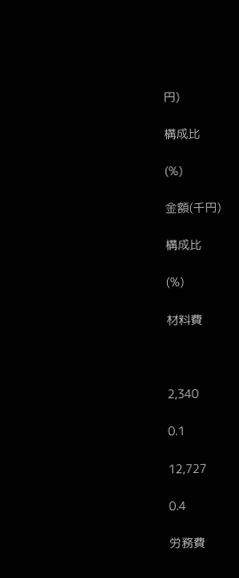円)

構成比

(%)

金額(千円)

構成比

(%)

材料費



2,340

0.1

12,727

0.4

労務費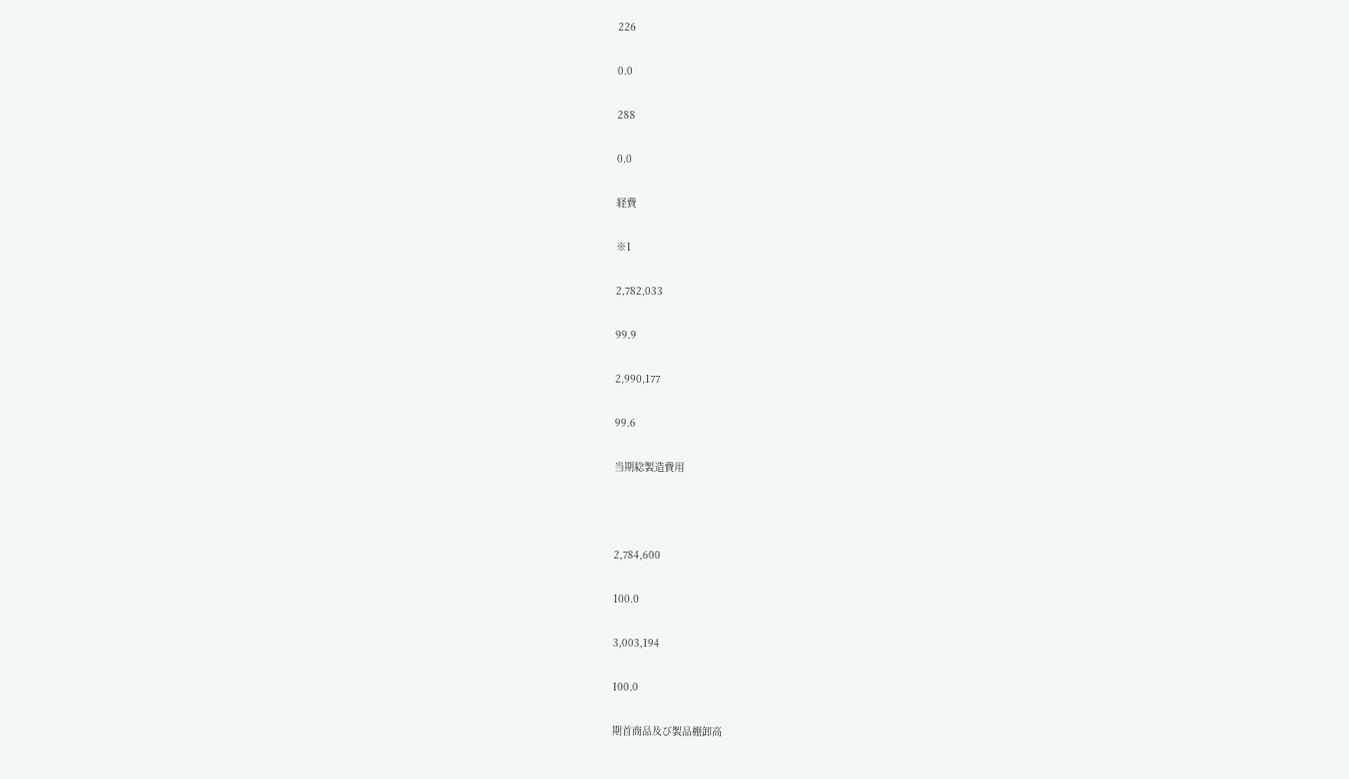226

0.0

288

0.0

経費

※1

2,782,033

99.9

2,990,177

99.6

当期総製造費用



2,784,600

100.0

3,003,194

100.0

期首商品及び製品棚卸高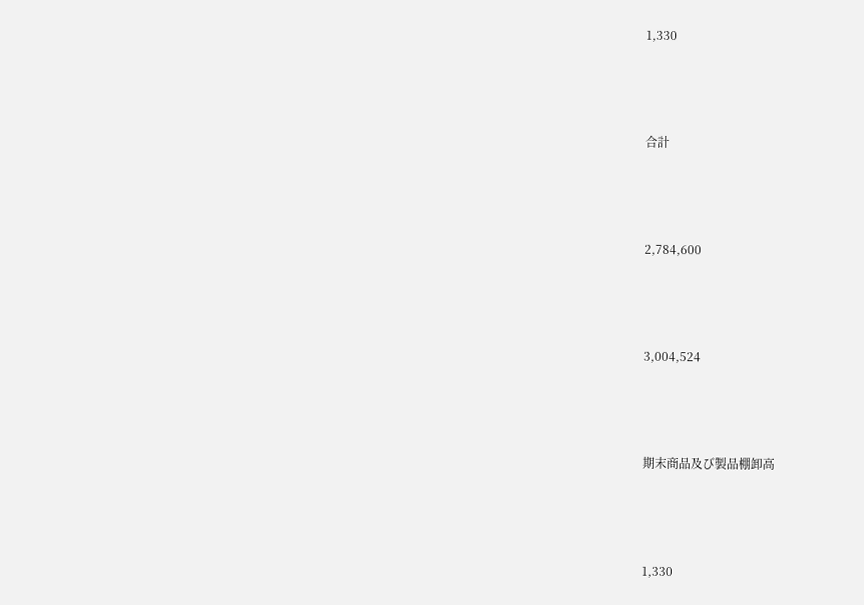1,330



合計



2,784,600



3,004,524



期末商品及び製品棚卸高



1,330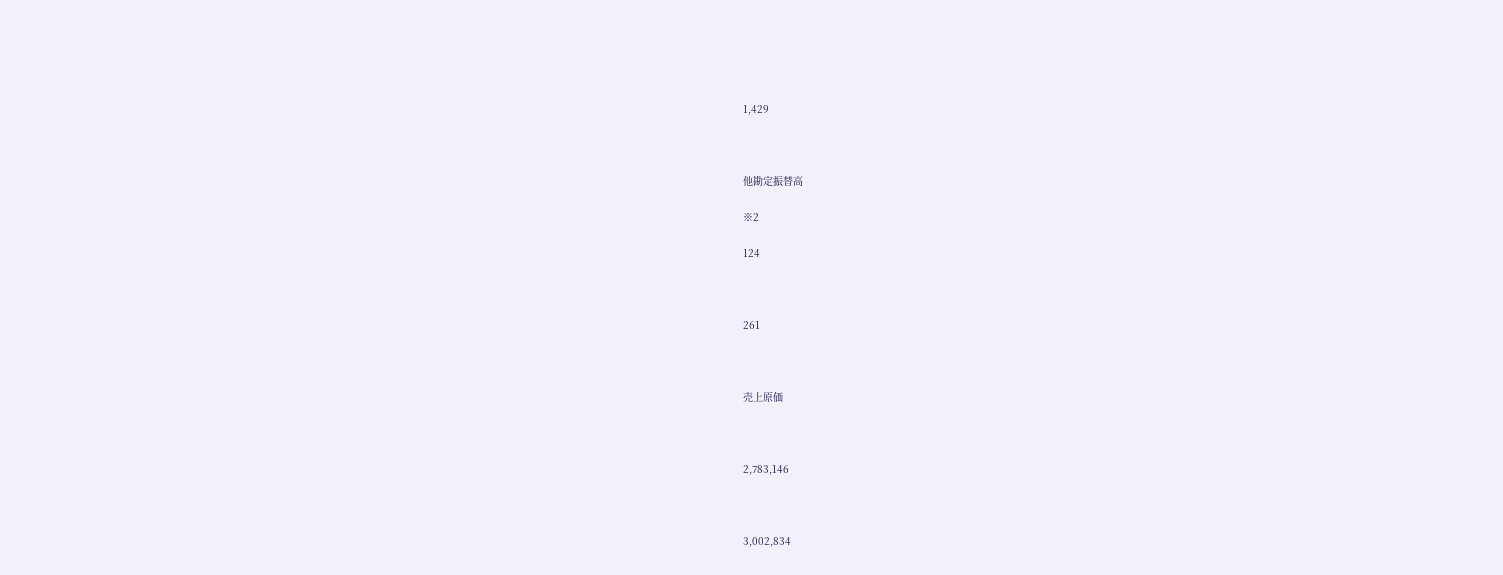1,429



他勘定振替高

※2

124



261



売上原価



2,783,146



3,002,834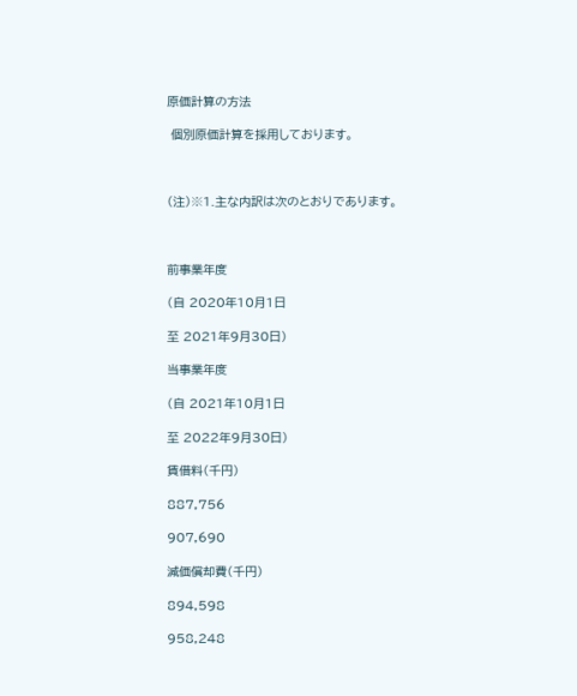原価計算の方法

 個別原価計算を採用しております。



(注)※1.主な内訳は次のとおりであります。



前事業年度

(自 2020年10月1日

至 2021年9月30日)

当事業年度

(自 2021年10月1日

至 2022年9月30日)

賃借料(千円)

887,756

907,690

減価償却費(千円)

894,598

958,248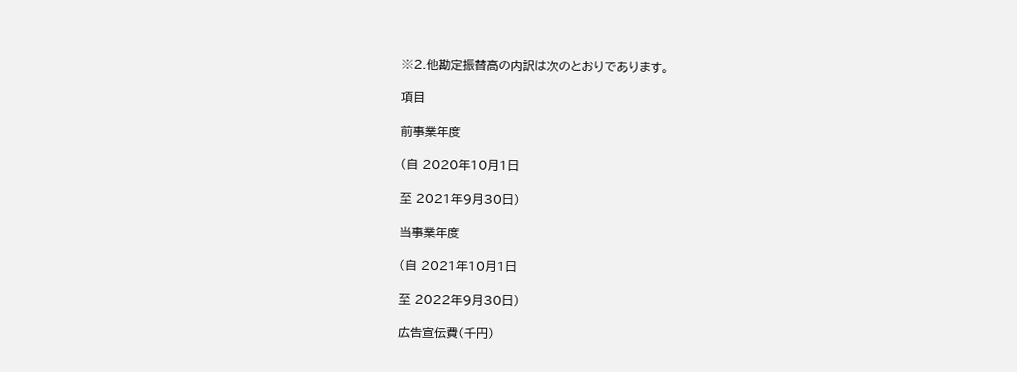※2.他勘定振替高の内訳は次のとおりであります。

項目

前事業年度

(自 2020年10月1日

至 2021年9月30日)

当事業年度

(自 2021年10月1日

至 2022年9月30日)

広告宣伝費(千円)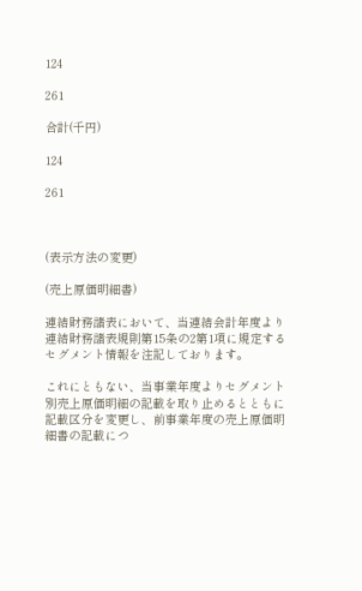124

261

合計(千円)

124

261



(表示方法の変更)

(売上原価明細書)

連結財務諸表において、当連結会計年度より連結財務諸表規則第15条の2第1項に規定するセグメント情報を注記しております。

これにともない、当事業年度よりセグメント別売上原価明細の記載を取り止めるとともに記載区分を変更し、前事業年度の売上原価明細書の記載につ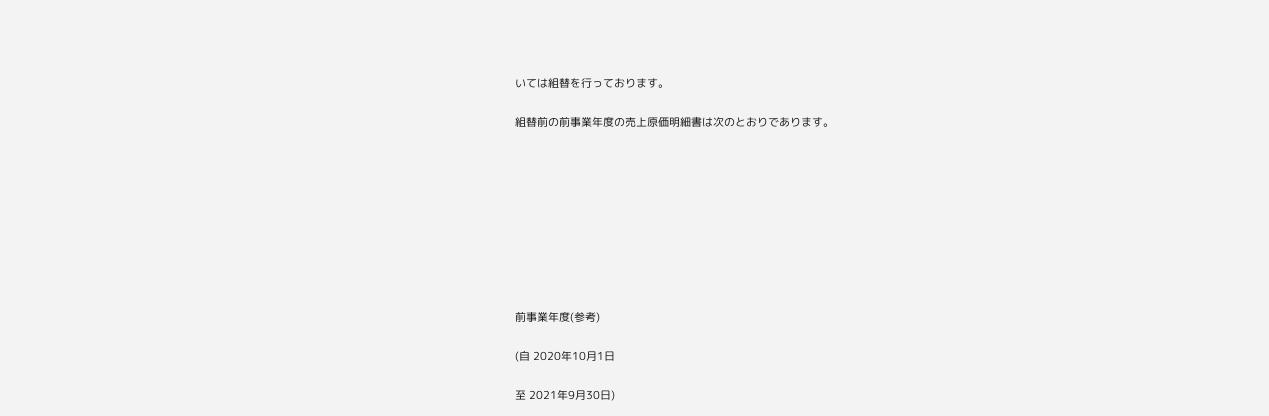いては組替を行っております。

組替前の前事業年度の売上原価明細書は次のとおりであります。









前事業年度(参考)

(自 2020年10月1日

至 2021年9月30日)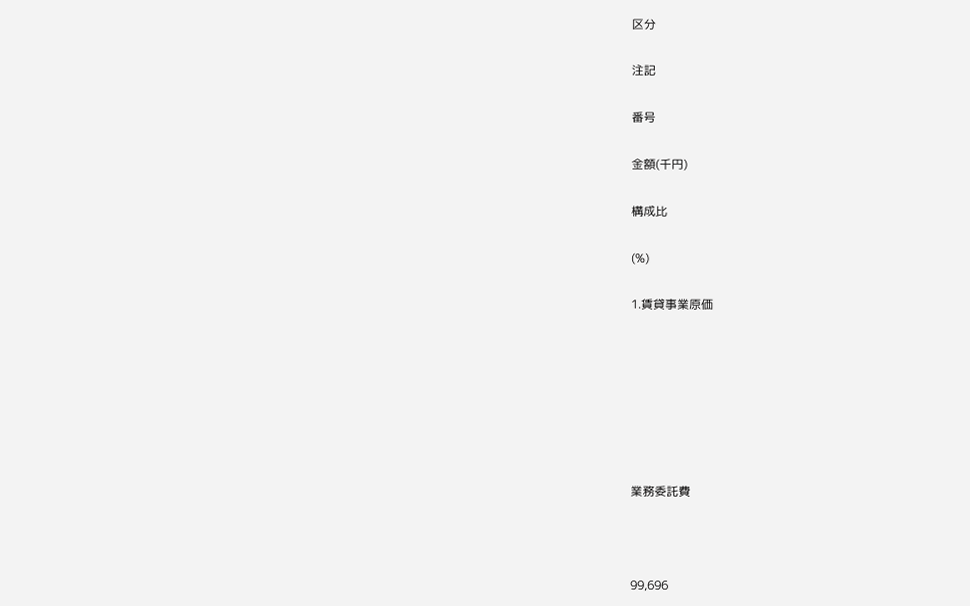区分

注記

番号

金額(千円)

構成比

(%)

1.賃貸事業原価







業務委託費



99,696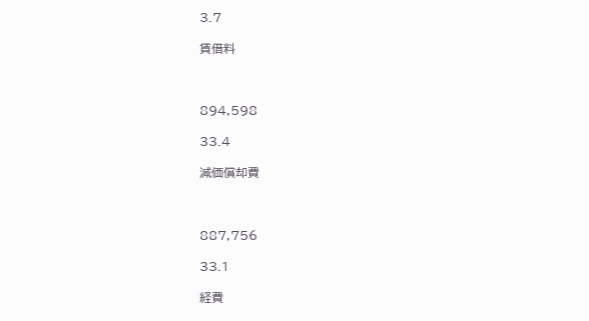3.7

賃借料



894,598

33.4

減価償却費



887,756

33.1

経費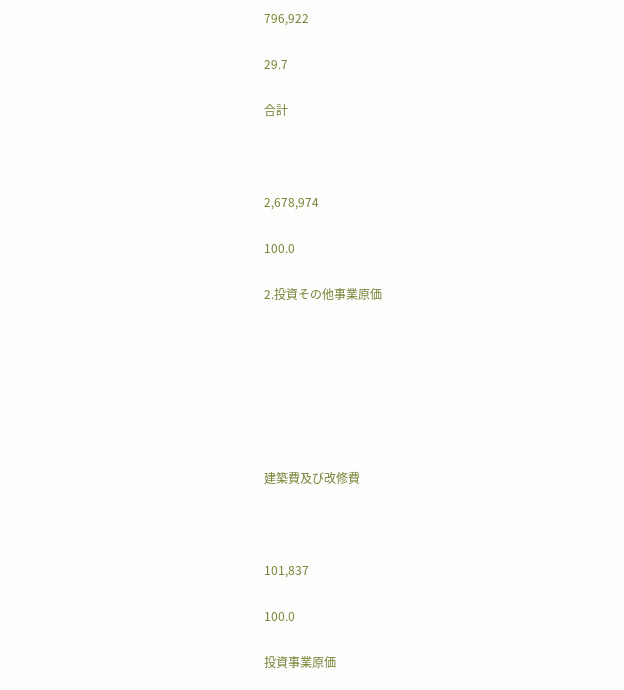796,922

29.7

合計



2,678,974

100.0

2.投資その他事業原価







建築費及び改修費



101,837

100.0

投資事業原価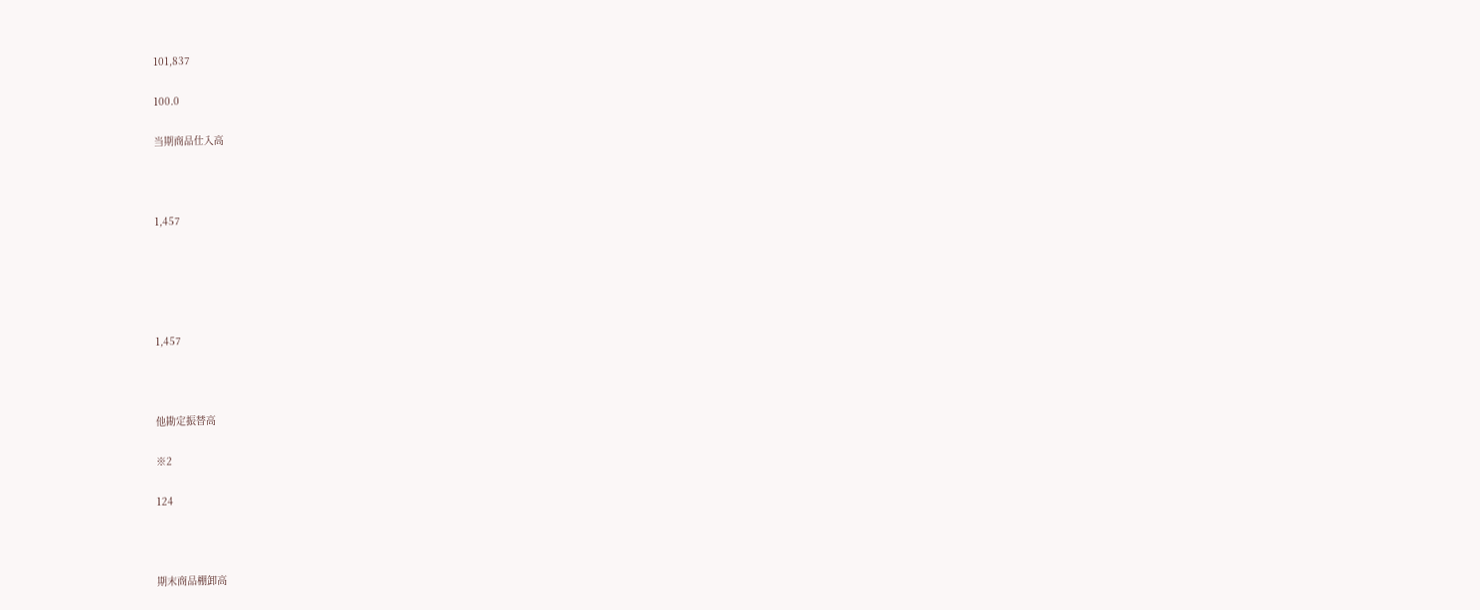101,837

100.0

当期商品仕入高



1,457





1,457



他勘定振替高

※2

124



期末商品棚卸高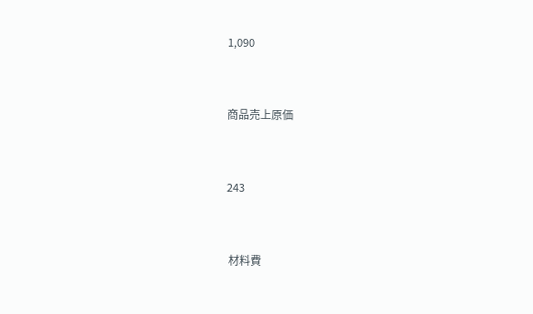1,090



商品売上原価



243



 材料費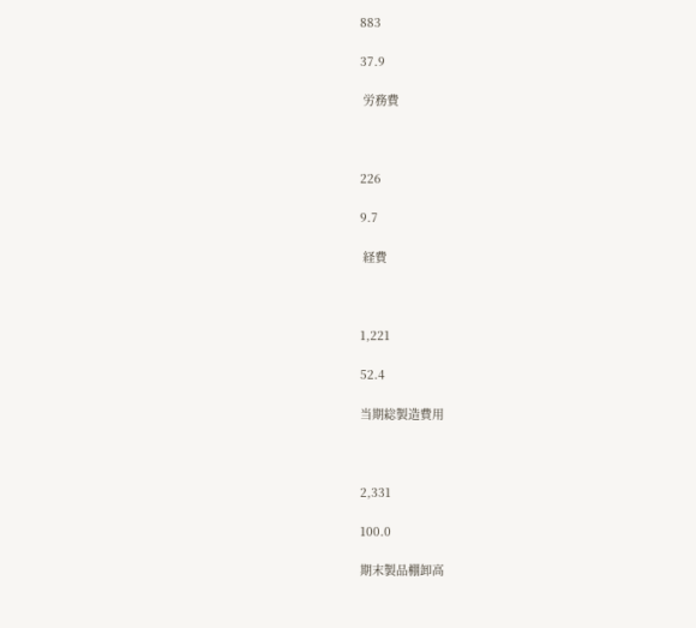883

37.9

 労務費



226

9.7

 経費



1,221

52.4

当期総製造費用



2,331

100.0

期末製品棚卸高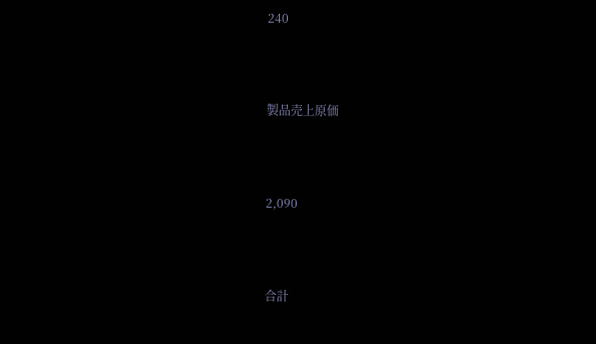240



製品売上原価



2,090



合計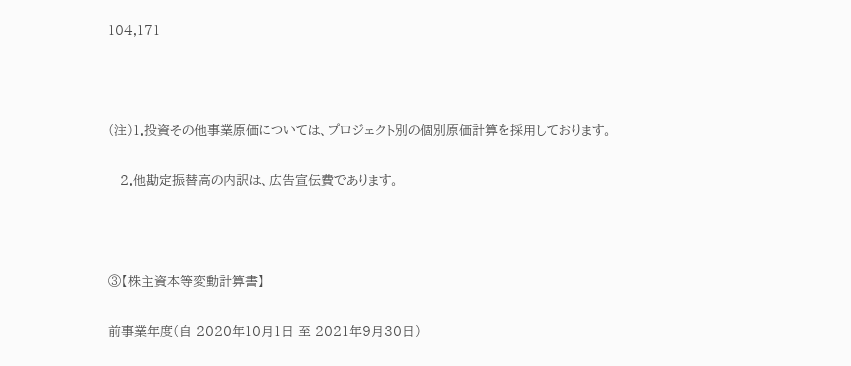104,171



(注)1.投資その他事業原価については、プロジェクト別の個別原価計算を採用しております。

   2.他勘定振替高の内訳は、広告宣伝費であります。



③【株主資本等変動計算書】

前事業年度(自 2020年10月1日 至 2021年9月30日)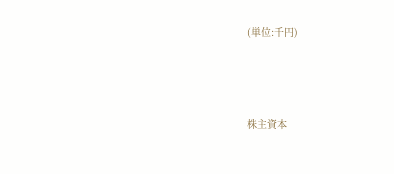(単位:千円)



株主資本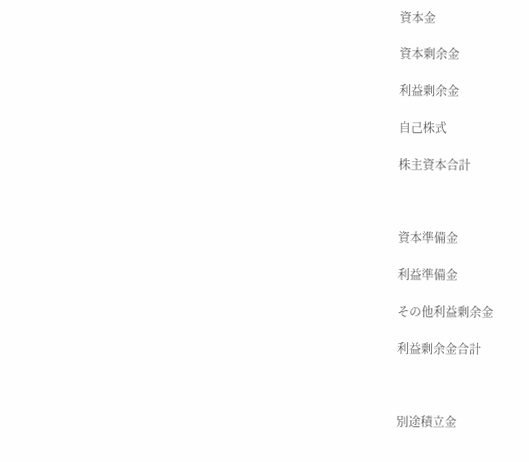資本金

資本剰余金

利益剰余金

自己株式

株主資本合計



資本準備金

利益準備金

その他利益剰余金

利益剰余金合計



別途積立金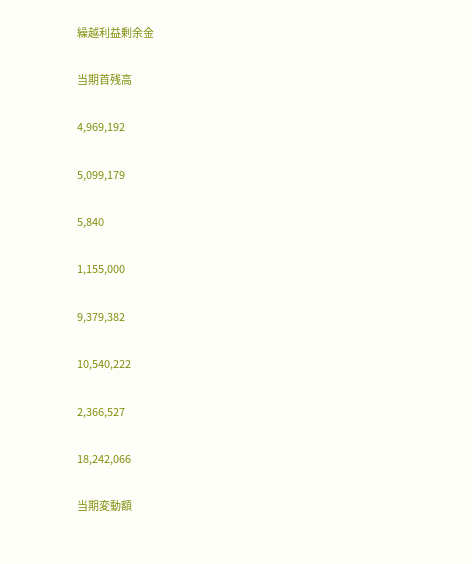繰越利益剰余金

当期首残高

4,969,192

5,099,179

5,840

1,155,000

9,379,382

10,540,222

2,366,527

18,242,066

当期変動額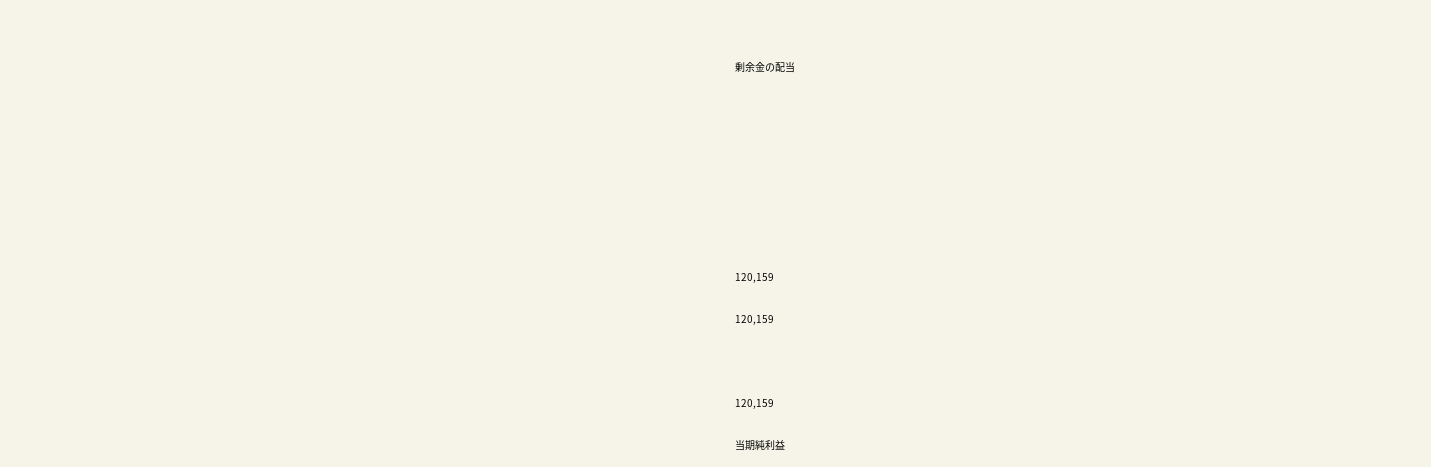剰余金の配当









120,159

120,159



120,159

当期純利益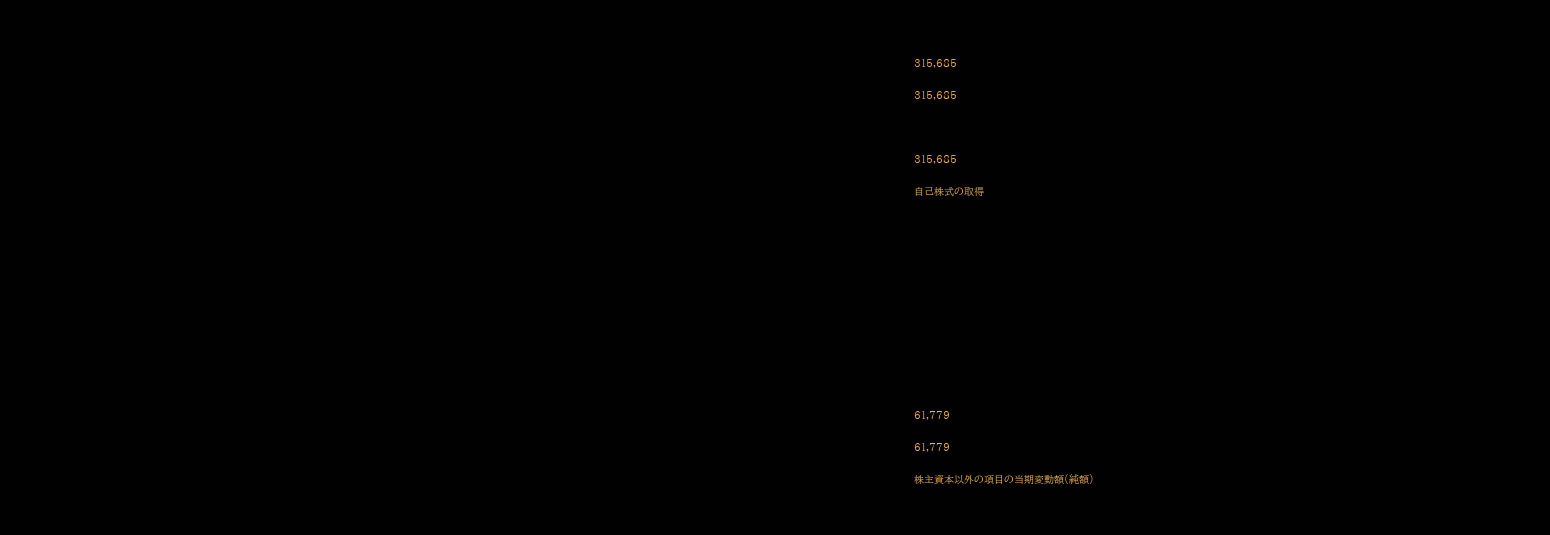315,685

315,685



315,685

自己株式の取得













61,779

61,779

株主資本以外の項目の当期変動額(純額)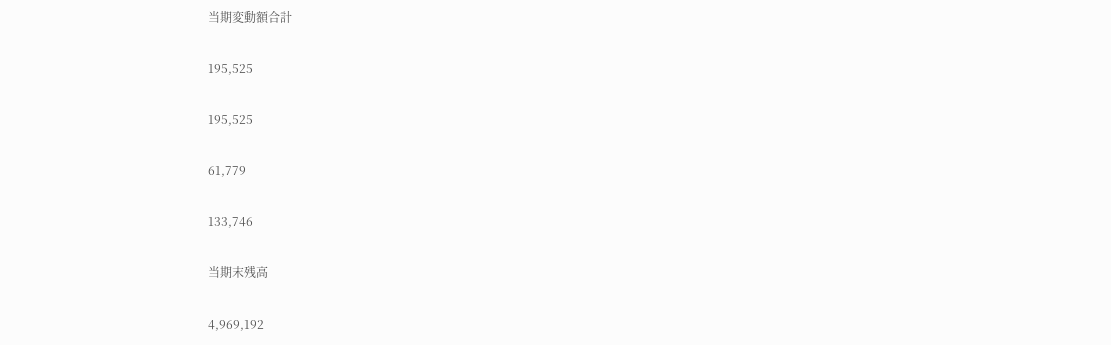当期変動額合計

195,525

195,525

61,779

133,746

当期末残高

4,969,192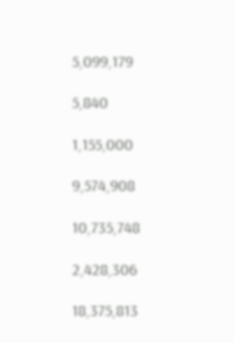5,099,179

5,840

1,155,000

9,574,908

10,735,748

2,428,306

18,375,813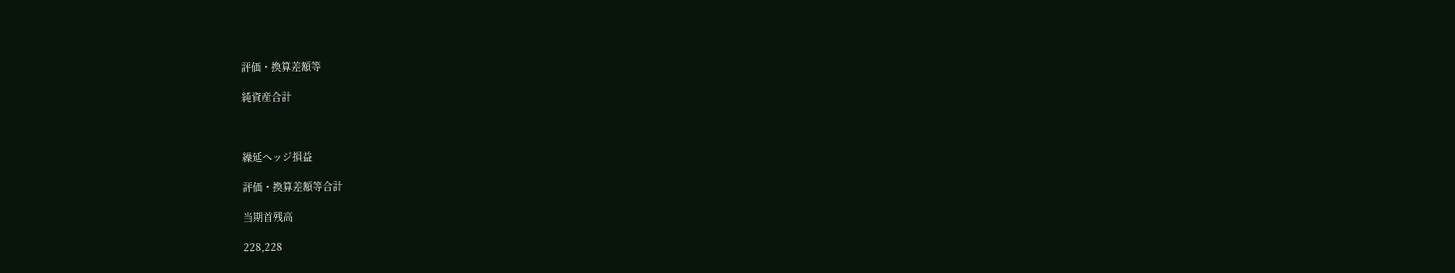評価・換算差額等

純資産合計



繰延ヘッジ損益

評価・換算差額等合計

当期首残高

228,228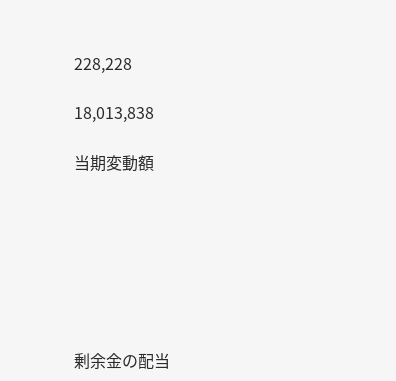228,228

18,013,838

当期変動額







剰余金の配当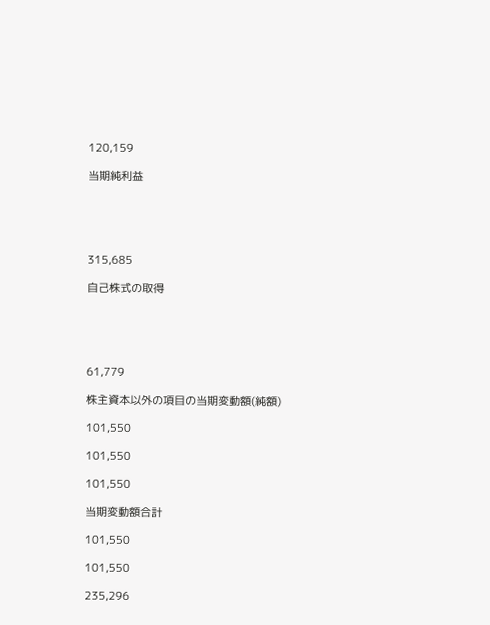120,159

当期純利益





315,685

自己株式の取得





61,779

株主資本以外の項目の当期変動額(純額)

101,550

101,550

101,550

当期変動額合計

101,550

101,550

235,296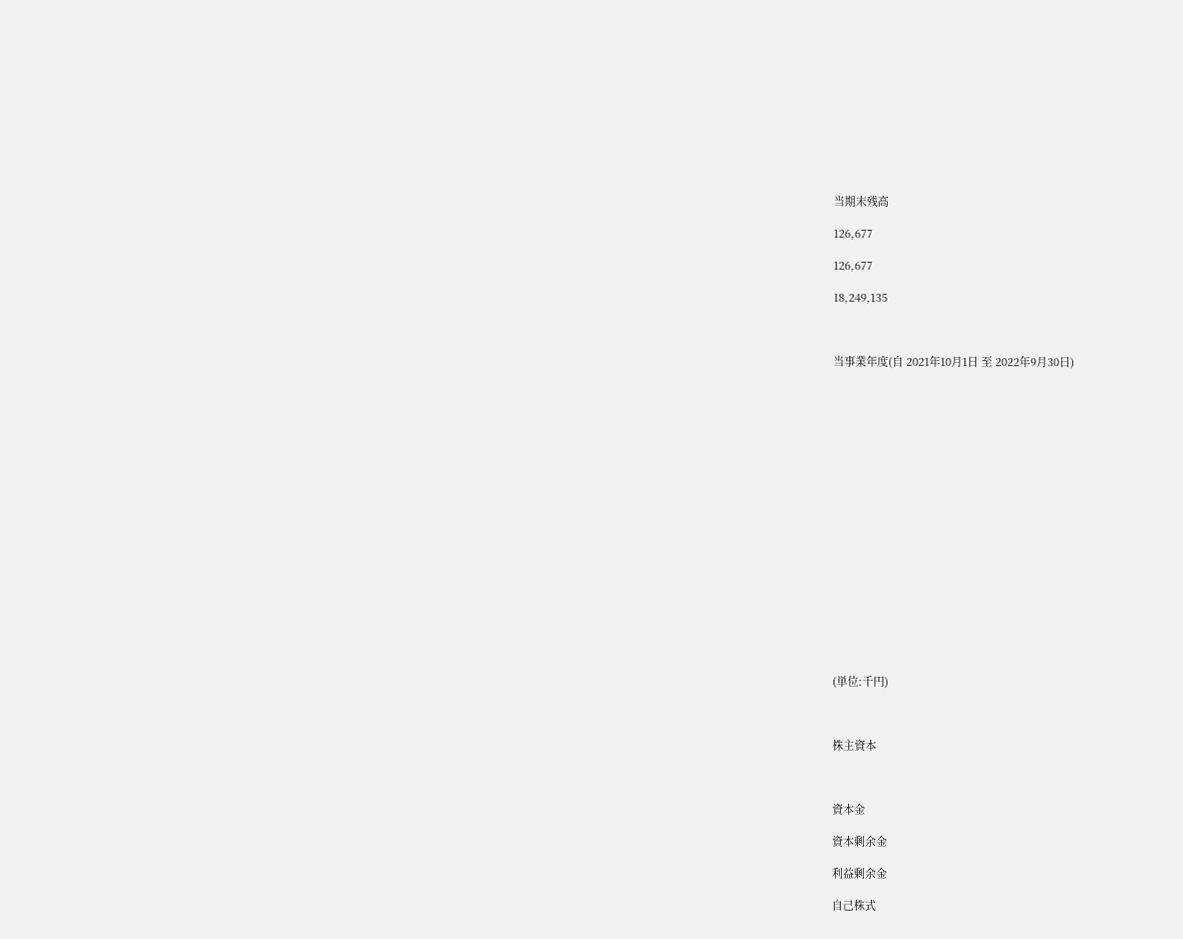当期末残高

126,677

126,677

18,249,135



当事業年度(自 2021年10月1日 至 2022年9月30日)



















(単位:千円)



株主資本



資本金

資本剰余金

利益剰余金

自己株式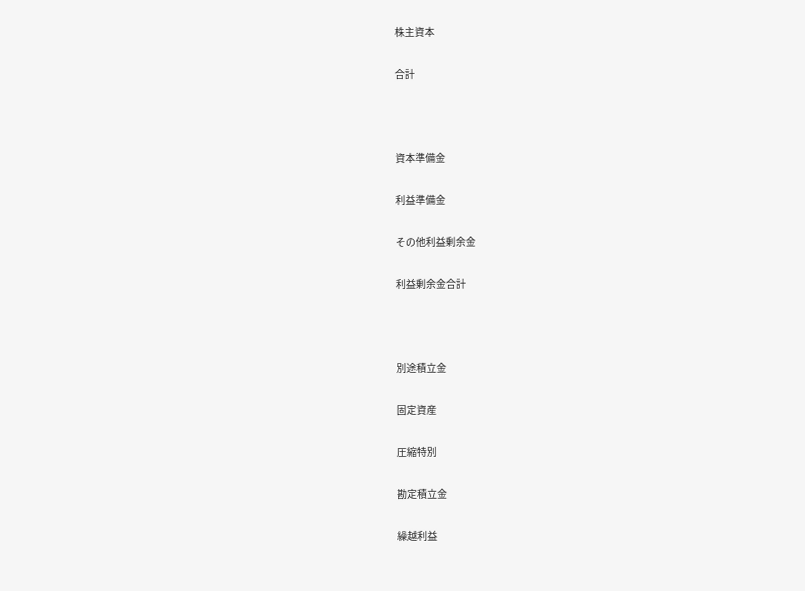株主資本

合計



資本準備金

利益準備金

その他利益剰余金

利益剰余金合計



別途積立金

固定資産

圧縮特別

勘定積立金

繰越利益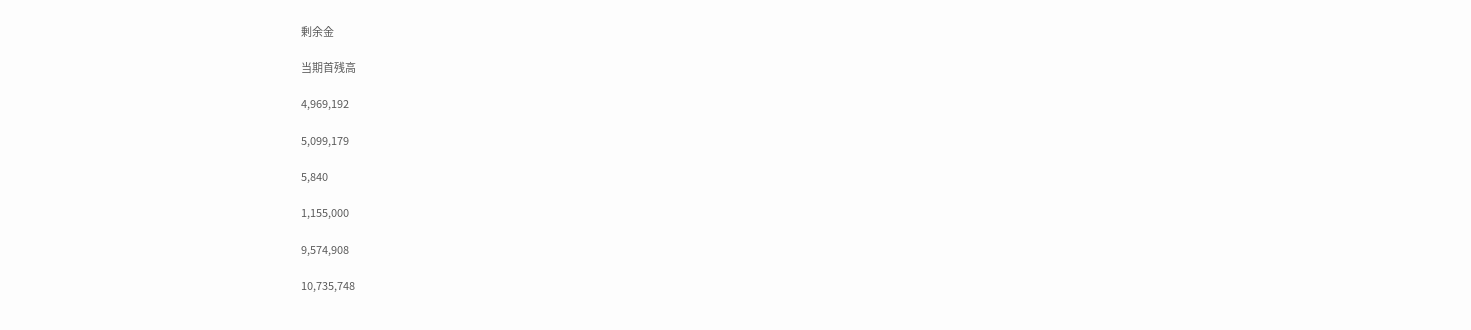剰余金

当期首残高

4,969,192

5,099,179

5,840

1,155,000

9,574,908

10,735,748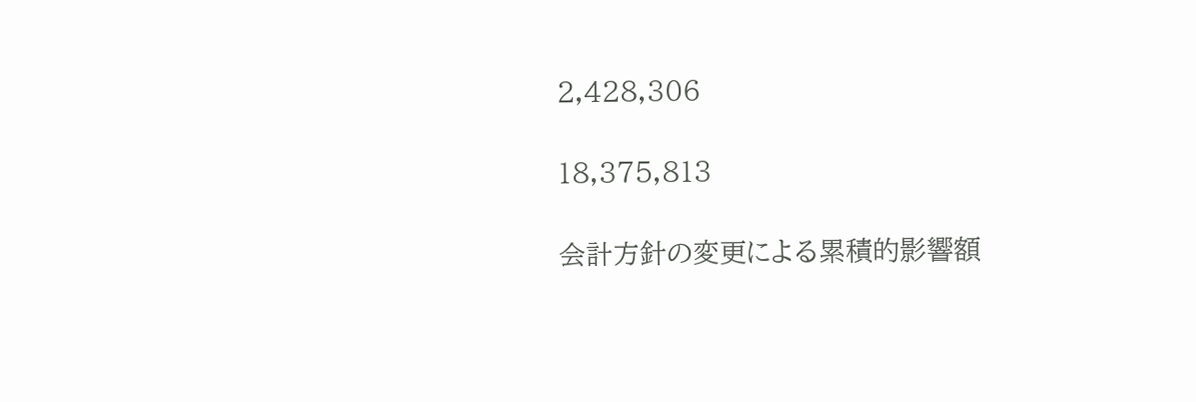2,428,306

18,375,813

会計方針の変更による累積的影響額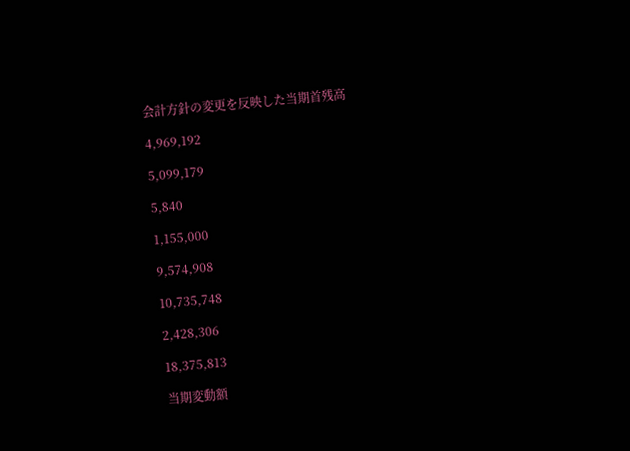会計方針の変更を反映した当期首残高

4,969,192

5,099,179

5,840

1,155,000

9,574,908

10,735,748

2,428,306

18,375,813

当期変動額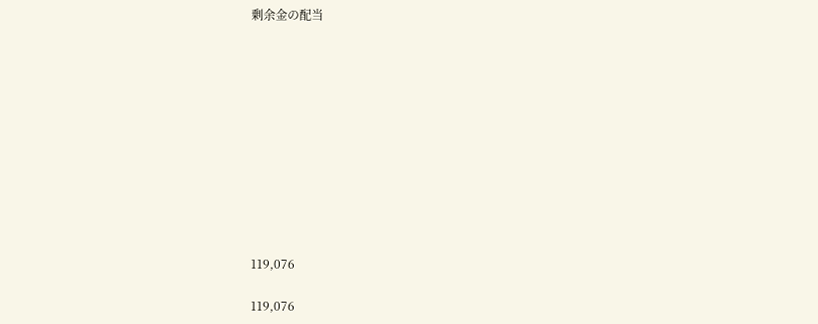剰余金の配当











119,076

119,076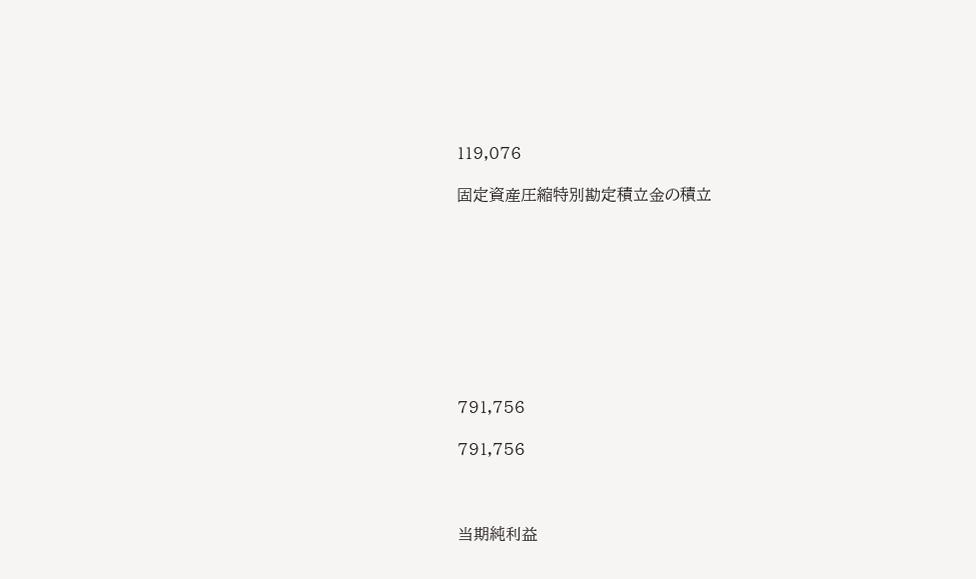119,076

固定資産圧縮特別勘定積立金の積立









791,756

791,756



当期純利益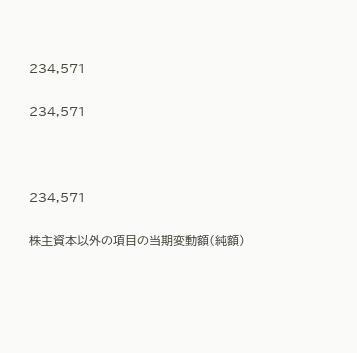234,571

234,571



234,571

株主資本以外の項目の当期変動額(純額)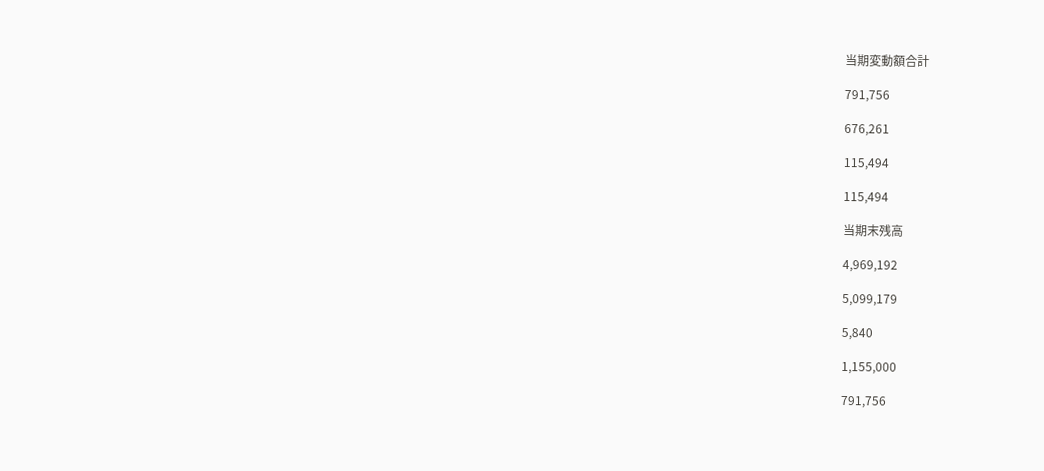当期変動額合計

791,756

676,261

115,494

115,494

当期末残高

4,969,192

5,099,179

5,840

1,155,000

791,756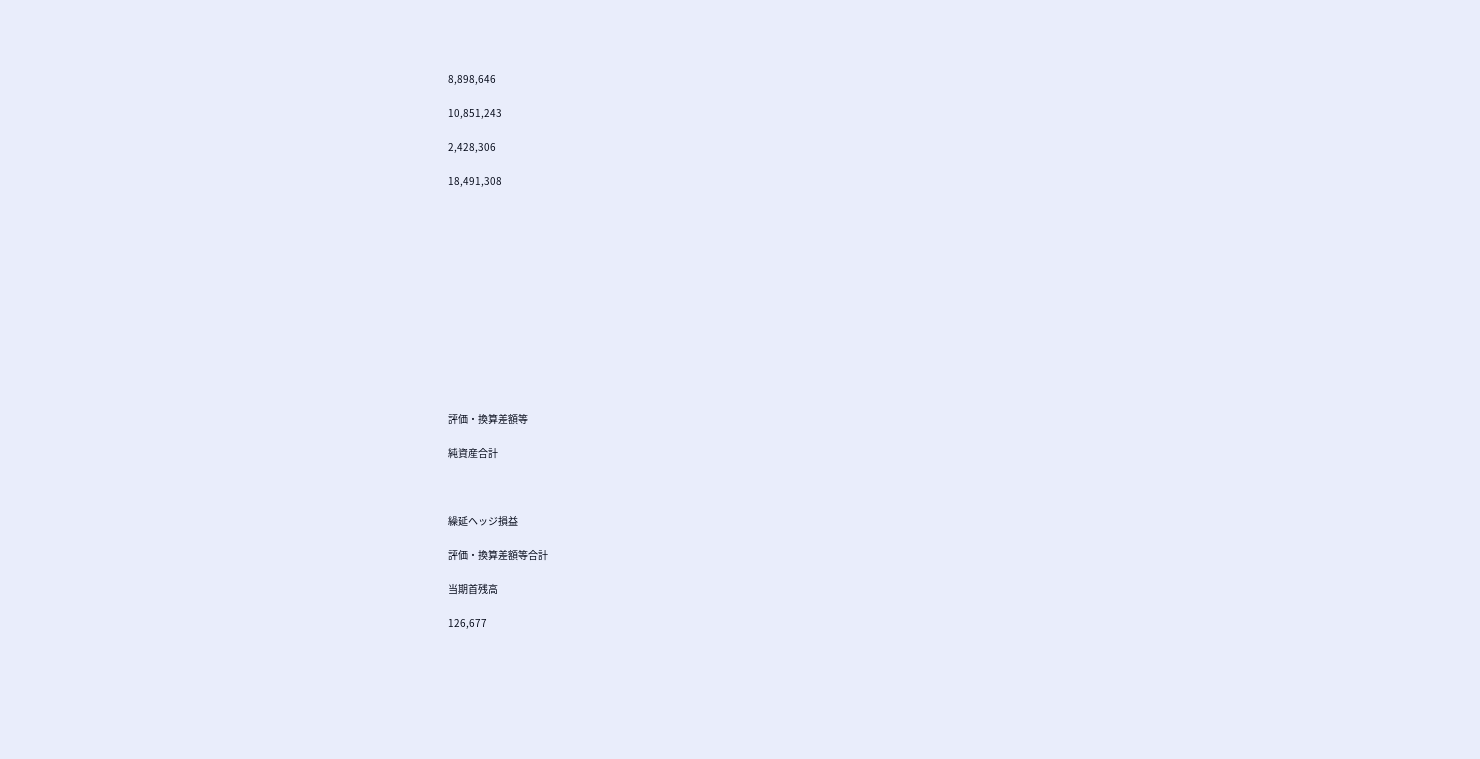8,898,646

10,851,243

2,428,306

18,491,308













評価・換算差額等

純資産合計



繰延ヘッジ損益

評価・換算差額等合計

当期首残高

126,677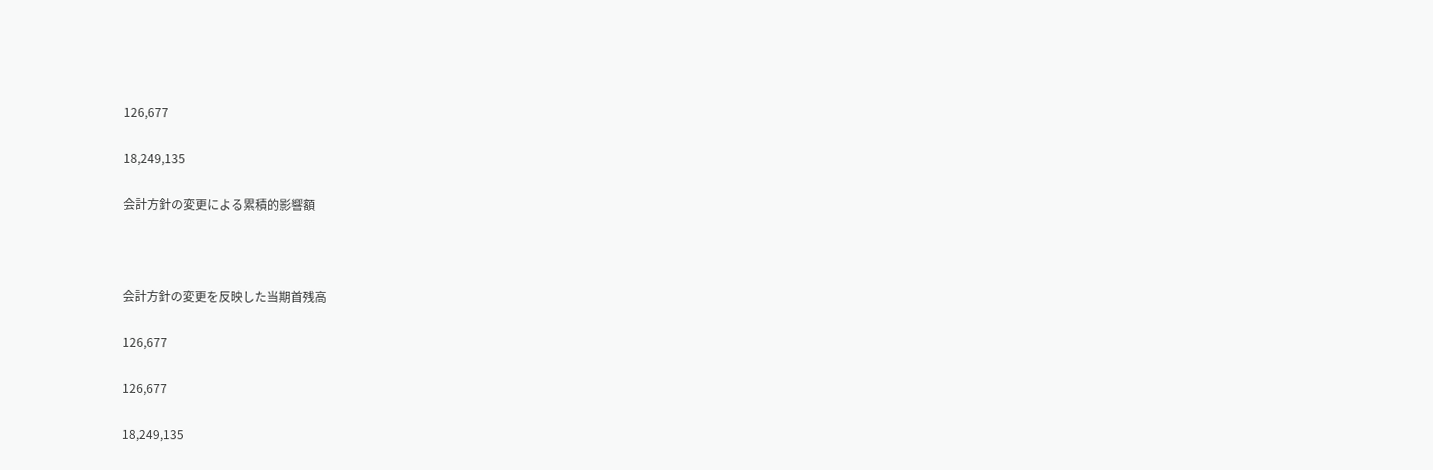126,677

18,249,135

会計方針の変更による累積的影響額



会計方針の変更を反映した当期首残高

126,677

126,677

18,249,135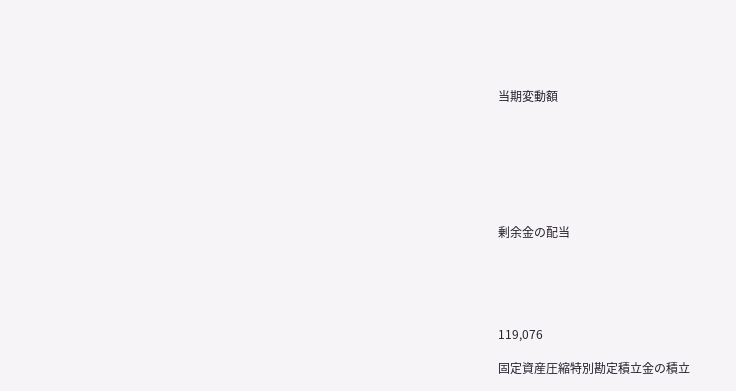当期変動額







剰余金の配当





119,076

固定資産圧縮特別勘定積立金の積立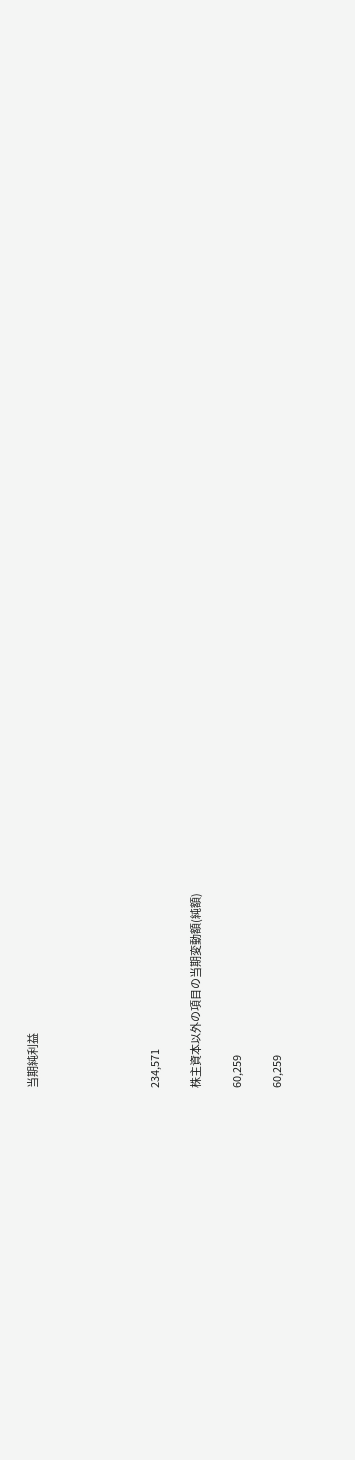当期純利益





234,571

株主資本以外の項目の当期変動額(純額)

60,259

60,259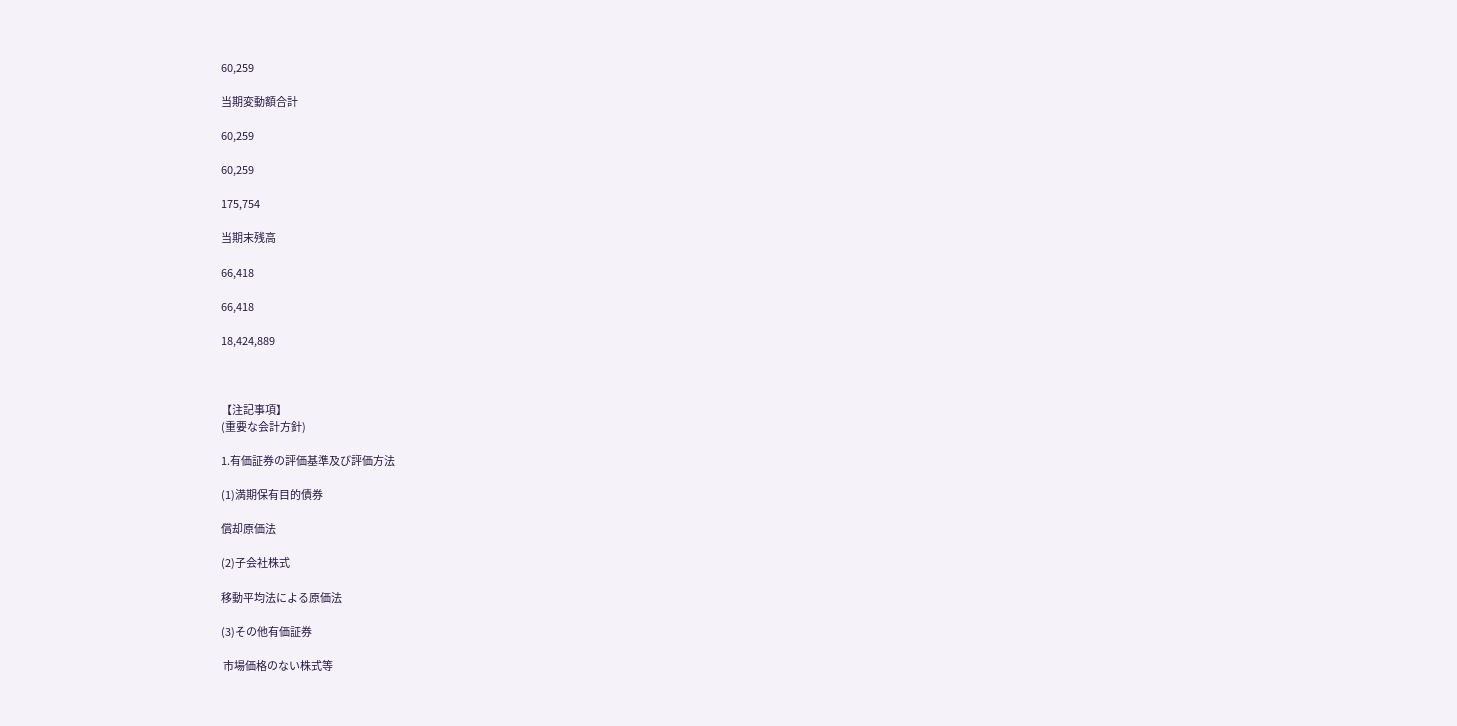60,259

当期変動額合計

60,259

60,259

175,754

当期末残高

66,418

66,418

18,424,889



【注記事項】
(重要な会計方針)

1.有価証券の評価基準及び評価方法

(1)満期保有目的債券

償却原価法

(2)子会社株式

移動平均法による原価法

(3)その他有価証券

 市場価格のない株式等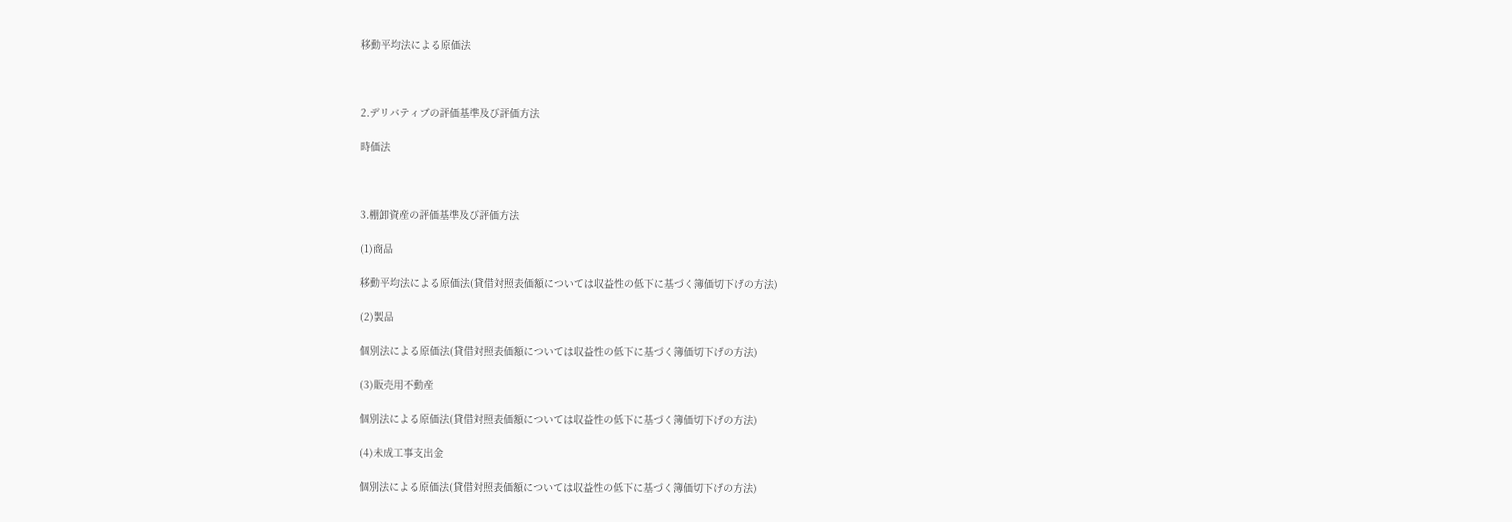移動平均法による原価法



2.デリバティブの評価基準及び評価方法

時価法



3.棚卸資産の評価基準及び評価方法

(1)商品

移動平均法による原価法(貸借対照表価額については収益性の低下に基づく簿価切下げの方法)

(2)製品

個別法による原価法(貸借対照表価額については収益性の低下に基づく簿価切下げの方法)

(3)販売用不動産

個別法による原価法(貸借対照表価額については収益性の低下に基づく簿価切下げの方法)

(4)未成工事支出金

個別法による原価法(貸借対照表価額については収益性の低下に基づく簿価切下げの方法)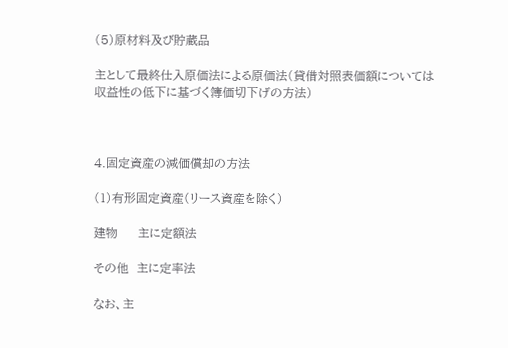(5)原材料及び貯蔵品

主として最終仕入原価法による原価法(貸借対照表価額については収益性の低下に基づく簿価切下げの方法)



4.固定資産の減価償却の方法

(1)有形固定資産(リース資産を除く)

建物     主に定額法

その他  主に定率法

なお、主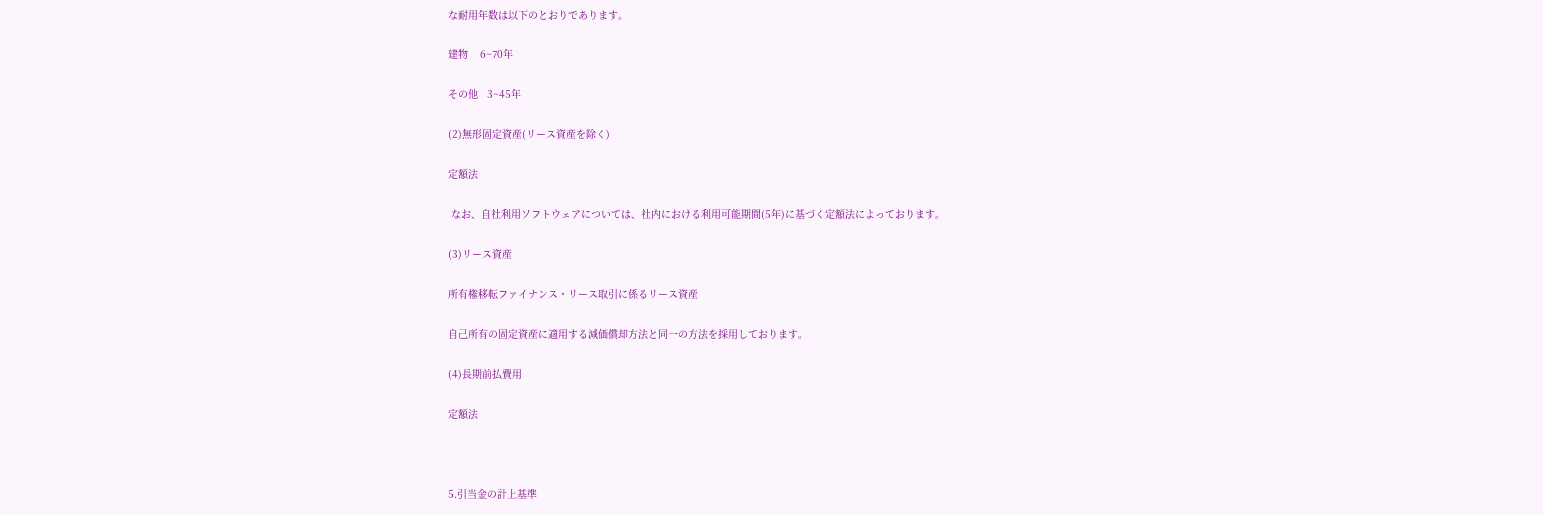な耐用年数は以下のとおりであります。

建物    6~70年

その他   3~45年

(2)無形固定資産(リース資産を除く)

定額法

 なお、自社利用ソフトウェアについては、社内における利用可能期間(5年)に基づく定額法によっております。

(3)リース資産

所有権移転ファイナンス・リース取引に係るリース資産

自己所有の固定資産に適用する減価償却方法と同一の方法を採用しております。

(4)長期前払費用

定額法



5.引当金の計上基準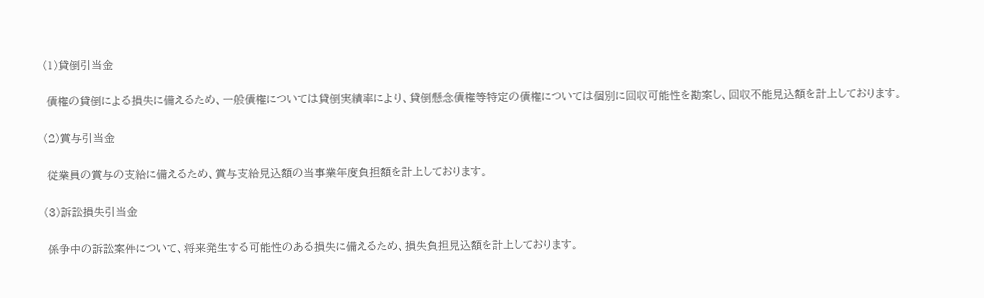(1)貸倒引当金

 債権の貸倒による損失に備えるため、一般債権については貸倒実績率により、貸倒懸念債権等特定の債権については個別に回収可能性を勘案し、回収不能見込額を計上しております。

(2)賞与引当金

 従業員の賞与の支給に備えるため、賞与支給見込額の当事業年度負担額を計上しております。

(3)訴訟損失引当金

 係争中の訴訟案件について、将来発生する可能性のある損失に備えるため、損失負担見込額を計上しております。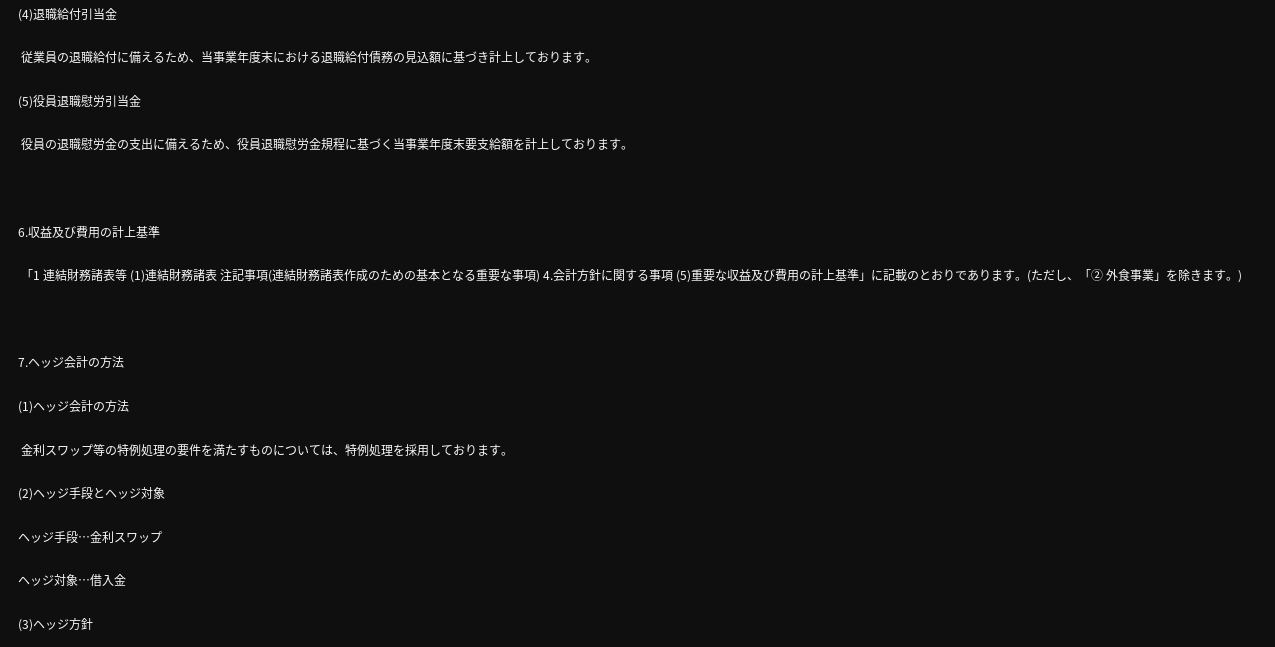(4)退職給付引当金

 従業員の退職給付に備えるため、当事業年度末における退職給付債務の見込額に基づき計上しております。

(5)役員退職慰労引当金

 役員の退職慰労金の支出に備えるため、役員退職慰労金規程に基づく当事業年度末要支給額を計上しております。



6.収益及び費用の計上基準

 「1 連結財務諸表等 (1)連結財務諸表 注記事項(連結財務諸表作成のための基本となる重要な事項) 4.会計方針に関する事項 (5)重要な収益及び費用の計上基準」に記載のとおりであります。(ただし、「② 外食事業」を除きます。)



7.ヘッジ会計の方法

(1)ヘッジ会計の方法

 金利スワップ等の特例処理の要件を満たすものについては、特例処理を採用しております。

(2)ヘッジ手段とヘッジ対象

ヘッジ手段…金利スワップ

ヘッジ対象…借入金

(3)ヘッジ方針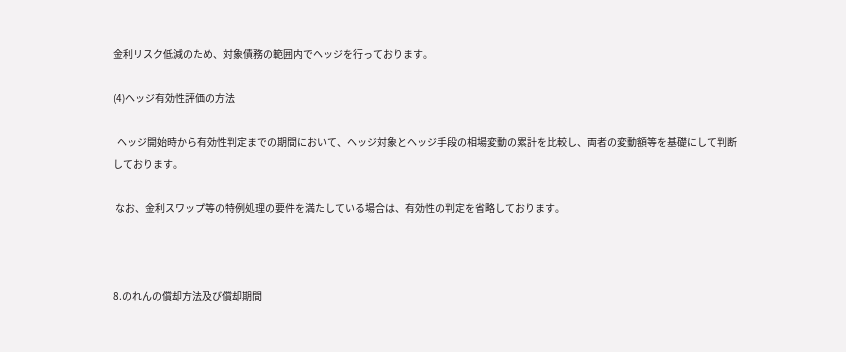金利リスク低減のため、対象債務の範囲内でヘッジを行っております。

(4)ヘッジ有効性評価の方法

  ヘッジ開始時から有効性判定までの期間において、ヘッジ対象とヘッジ手段の相場変動の累計を比較し、両者の変動額等を基礎にして判断しております。

 なお、金利スワップ等の特例処理の要件を満たしている場合は、有効性の判定を省略しております。



8.のれんの償却方法及び償却期間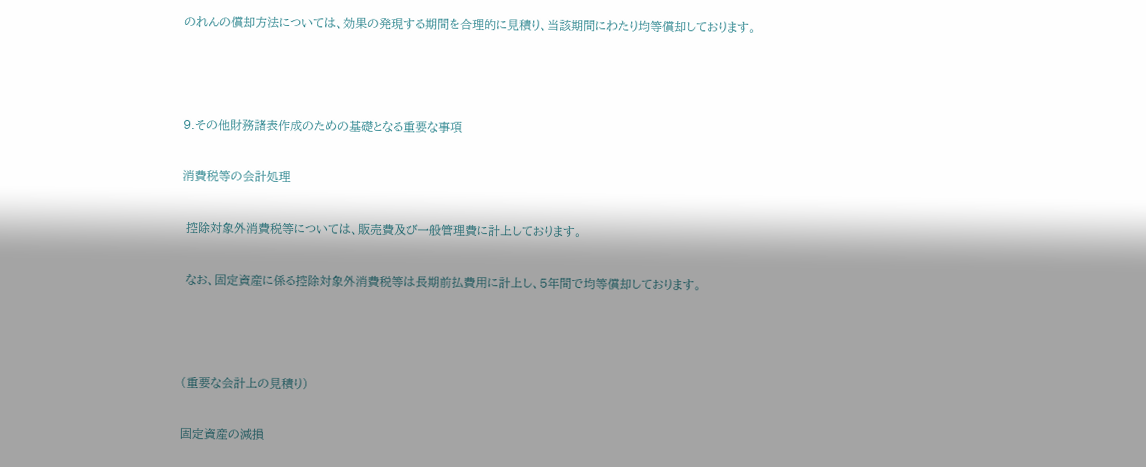のれんの償却方法については、効果の発現する期間を合理的に見積り、当該期間にわたり均等償却しております。



9.その他財務諸表作成のための基礎となる重要な事項

消費税等の会計処理

 控除対象外消費税等については、販売費及び一般管理費に計上しております。

 なお、固定資産に係る控除対象外消費税等は長期前払費用に計上し、5年間で均等償却しております。



(重要な会計上の見積り)

固定資産の減損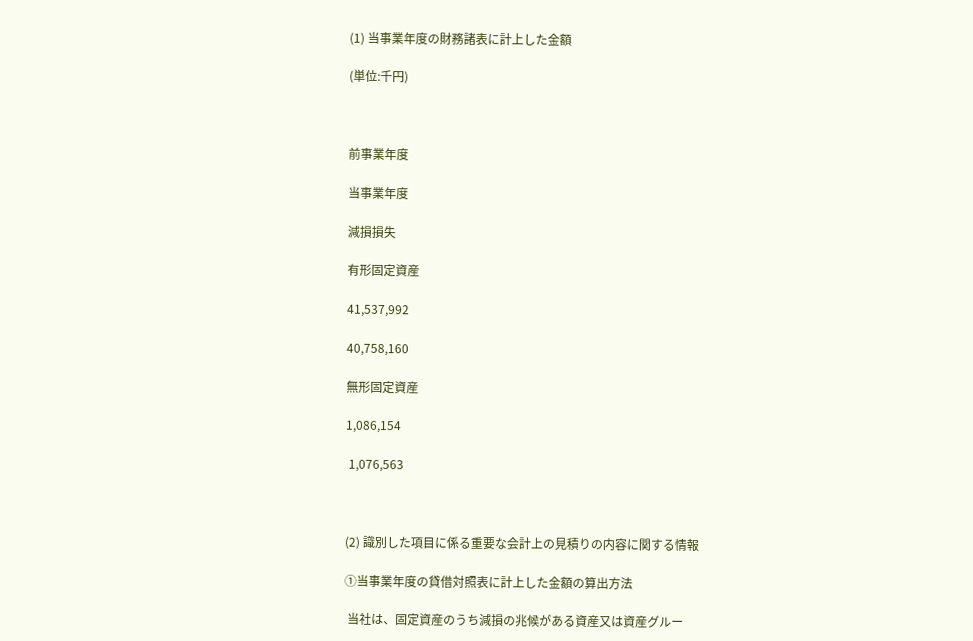(1) 当事業年度の財務諸表に計上した金額

(単位:千円)



前事業年度

当事業年度

減損損失

有形固定資産

41,537,992

40,758,160

無形固定資産

1,086,154

 1,076,563



(2) 識別した項目に係る重要な会計上の見積りの内容に関する情報

①当事業年度の貸借対照表に計上した金額の算出方法

 当社は、固定資産のうち減損の兆候がある資産又は資産グルー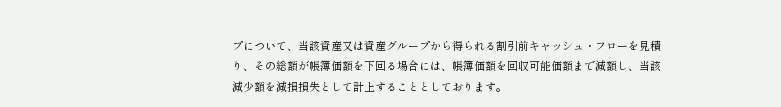プについて、当該資産又は資産グループから得られる割引前キャッシュ・フローを見積り、その総額が帳簿価額を下回る場合には、帳簿価額を回収可能価額まで減額し、当該減少額を減損損失として計上することとしております。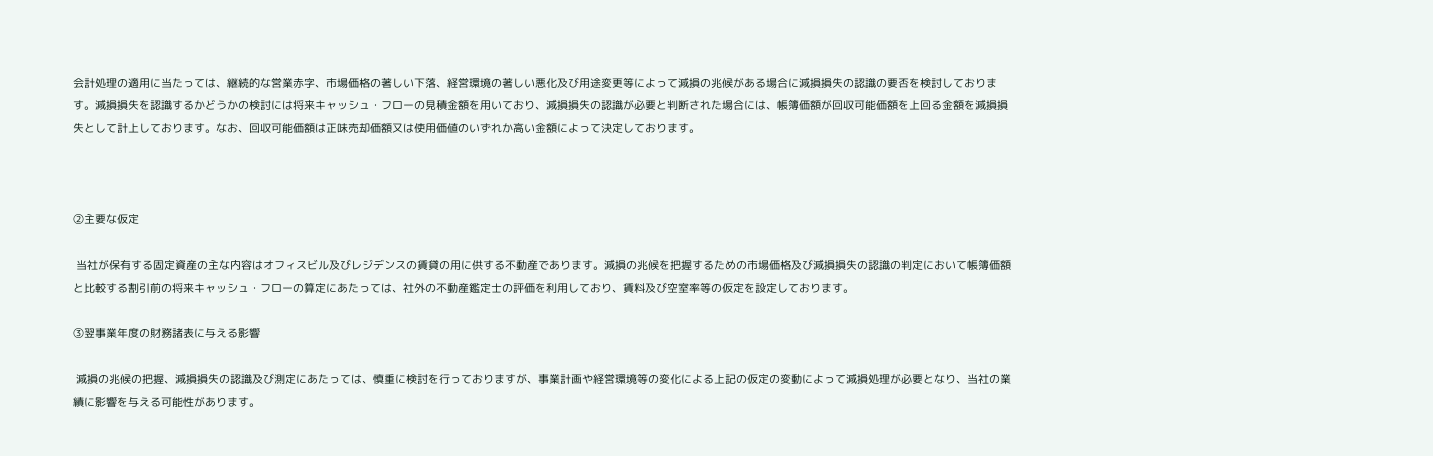会計処理の適用に当たっては、継続的な営業赤字、市場価格の著しい下落、経営環境の著しい悪化及び用途変更等によって減損の兆候がある場合に減損損失の認識の要否を検討しております。減損損失を認識するかどうかの検討には将来キャッシュ・フローの見積金額を用いており、減損損失の認識が必要と判断された場合には、帳簿価額が回収可能価額を上回る金額を減損損失として計上しております。なお、回収可能価額は正味売却価額又は使用価値のいずれか高い金額によって決定しております。



②主要な仮定

 当社が保有する固定資産の主な内容はオフィスビル及びレジデンスの賃貸の用に供する不動産であります。減損の兆候を把握するための市場価格及び減損損失の認識の判定において帳簿価額と比較する割引前の将来キャッシュ・フローの算定にあたっては、社外の不動産鑑定士の評価を利用しており、賃料及び空室率等の仮定を設定しております。

③翌事業年度の財務諸表に与える影響

 減損の兆候の把握、減損損失の認識及び測定にあたっては、慎重に検討を行っておりますが、事業計画や経営環境等の変化による上記の仮定の変動によって減損処理が必要となり、当社の業績に影響を与える可能性があります。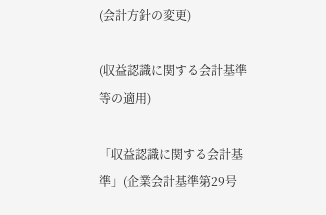(会計方針の変更)

(収益認識に関する会計基準等の適用)

「収益認識に関する会計基準」(企業会計基準第29号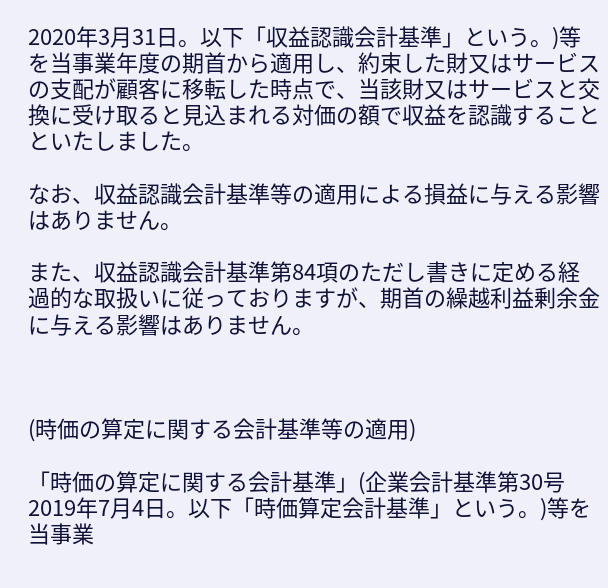2020年3月31日。以下「収益認識会計基準」という。)等を当事業年度の期首から適用し、約束した財又はサービスの支配が顧客に移転した時点で、当該財又はサービスと交換に受け取ると見込まれる対価の額で収益を認識することといたしました。

なお、収益認識会計基準等の適用による損益に与える影響はありません。

また、収益認識会計基準第84項のただし書きに定める経過的な取扱いに従っておりますが、期首の繰越利益剰余金に与える影響はありません。



(時価の算定に関する会計基準等の適用)

「時価の算定に関する会計基準」(企業会計基準第30号  2019年7月4日。以下「時価算定会計基準」という。)等を当事業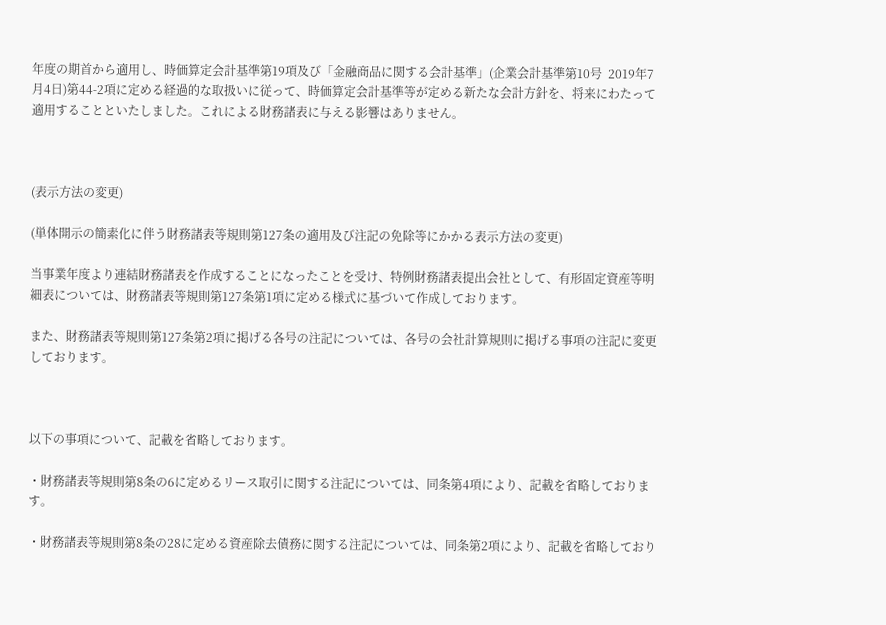年度の期首から適用し、時価算定会計基準第19項及び「金融商品に関する会計基準」(企業会計基準第10号  2019年7月4日)第44-2項に定める経過的な取扱いに従って、時価算定会計基準等が定める新たな会計方針を、将来にわたって適用することといたしました。これによる財務諸表に与える影響はありません。



(表示方法の変更)

(単体開示の簡素化に伴う財務諸表等規則第127条の適用及び注記の免除等にかかる表示方法の変更)

当事業年度より連結財務諸表を作成することになったことを受け、特例財務諸表提出会社として、有形固定資産等明細表については、財務諸表等規則第127条第1項に定める様式に基づいて作成しております。

また、財務諸表等規則第127条第2項に掲げる各号の注記については、各号の会社計算規則に掲げる事項の注記に変更しております。



以下の事項について、記載を省略しております。

・財務諸表等規則第8条の6に定めるリース取引に関する注記については、同条第4項により、記載を省略しております。

・財務諸表等規則第8条の28に定める資産除去債務に関する注記については、同条第2項により、記載を省略しており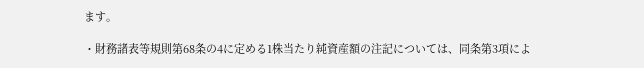ます。

・財務諸表等規則第68条の4に定める1株当たり純資産額の注記については、同条第3項によ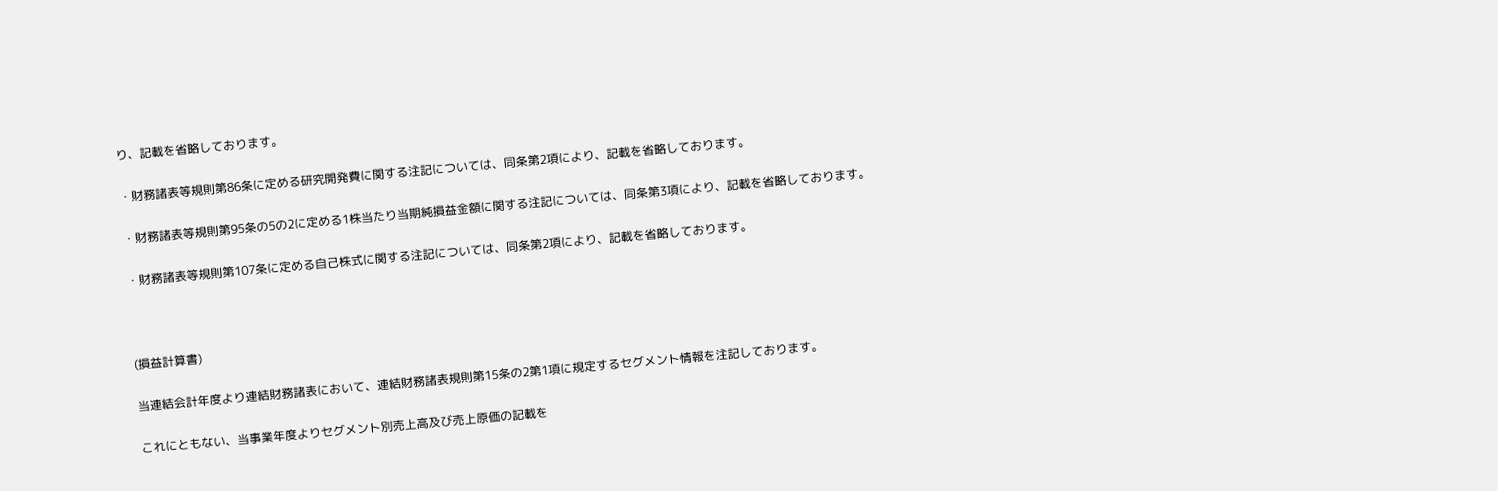り、記載を省略しております。

・財務諸表等規則第86条に定める研究開発費に関する注記については、同条第2項により、記載を省略しております。

・財務諸表等規則第95条の5の2に定める1株当たり当期純損益金額に関する注記については、同条第3項により、記載を省略しております。

・財務諸表等規則第107条に定める自己株式に関する注記については、同条第2項により、記載を省略しております。



(損益計算書)

当連結会計年度より連結財務諸表において、連結財務諸表規則第15条の2第1項に規定するセグメント情報を注記しております。

これにともない、当事業年度よりセグメント別売上高及び売上原価の記載を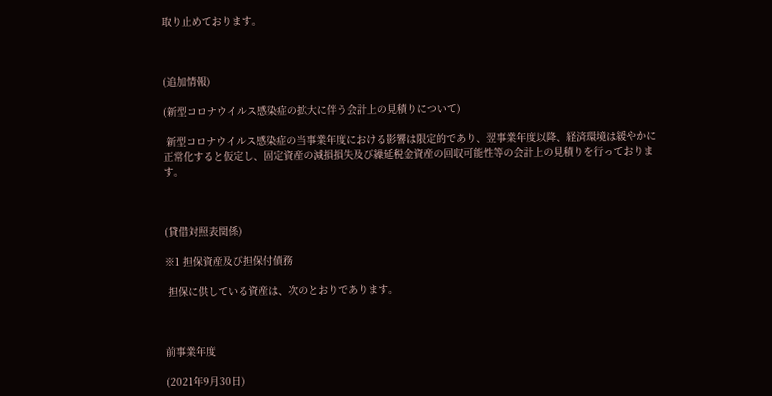取り止めております。



(追加情報)

(新型コロナウイルス感染症の拡大に伴う会計上の見積りについて)

 新型コロナウイルス感染症の当事業年度における影響は限定的であり、翌事業年度以降、経済環境は緩やかに正常化すると仮定し、固定資産の減損損失及び繰延税金資産の回収可能性等の会計上の見積りを行っております。



(貸借対照表関係)

※1 担保資産及び担保付債務

 担保に供している資産は、次のとおりであります。



前事業年度

(2021年9月30日)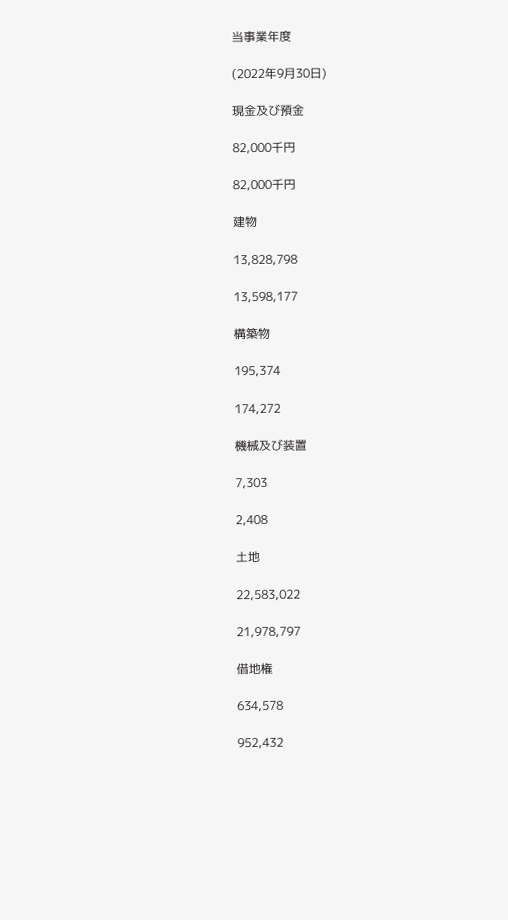当事業年度

(2022年9月30日)

現金及び預金

82,000千円

82,000千円

建物

13,828,798

13,598,177

構築物

195,374

174,272

機械及び装置

7,303

2,408

土地

22,583,022

21,978,797

借地権

634,578

952,432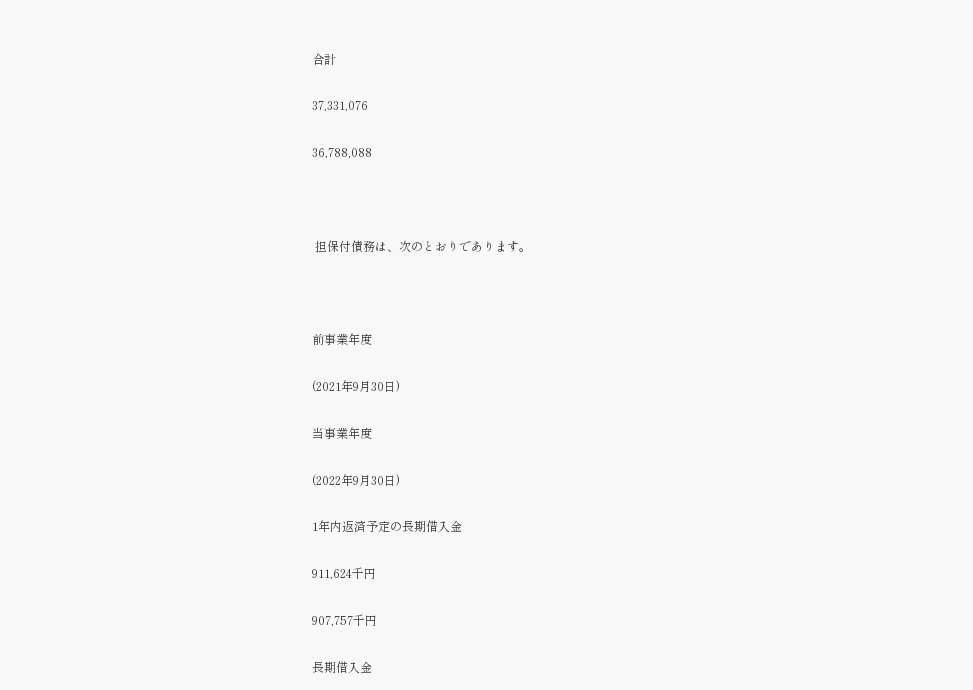合計

37,331,076

36,788,088



 担保付債務は、次のとおりであります。



前事業年度

(2021年9月30日)

当事業年度

(2022年9月30日)

1年内返済予定の長期借入金

911,624千円

907,757千円

長期借入金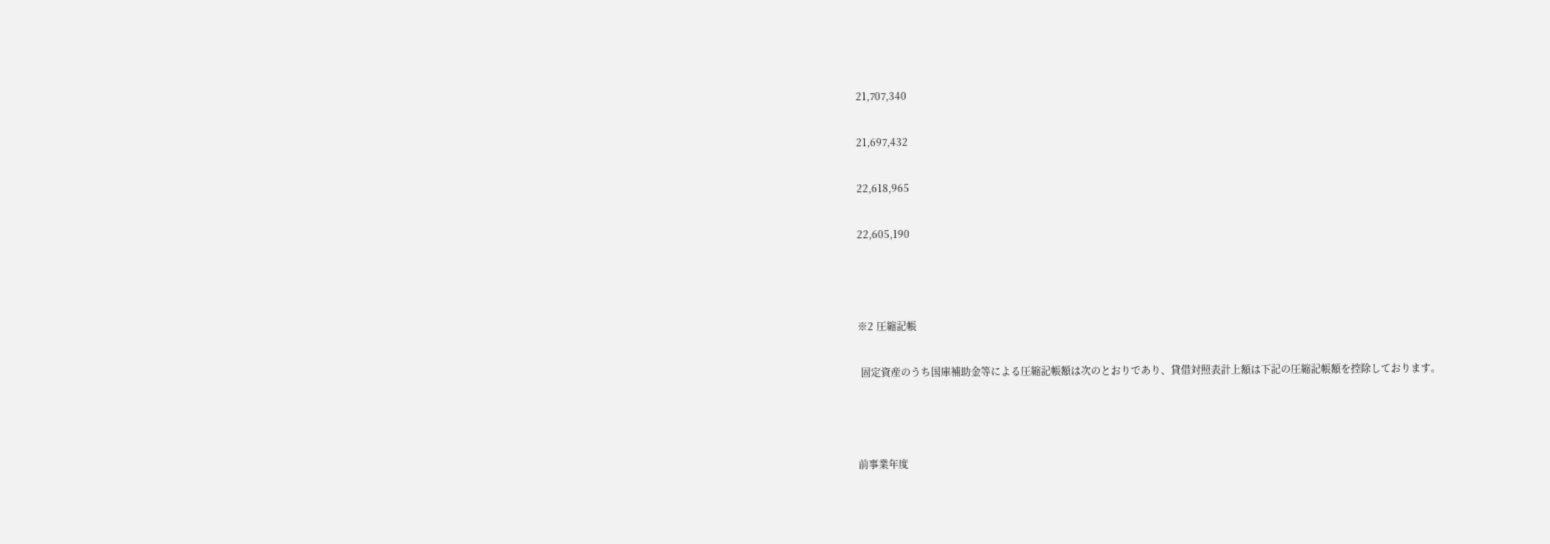21,707,340

21,697,432

22,618,965

22,605,190



※2 圧縮記帳

 固定資産のうち国庫補助金等による圧縮記帳額は次のとおりであり、貸借対照表計上額は下記の圧縮記帳額を控除しております。



前事業年度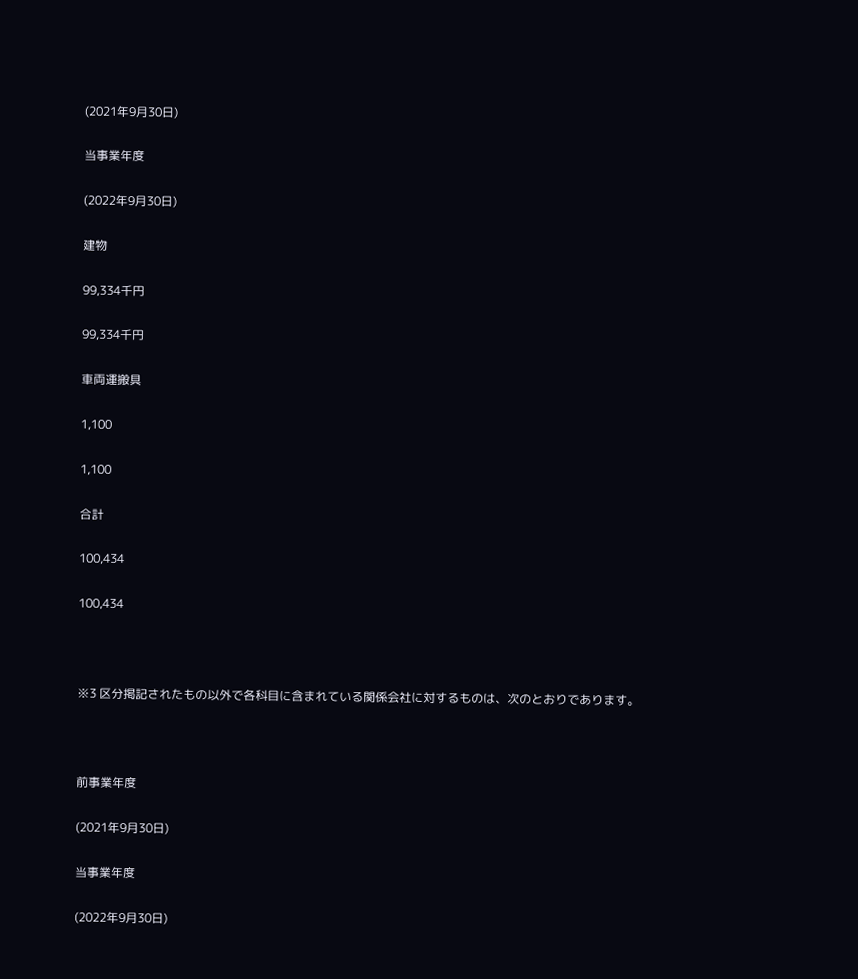(2021年9月30日)

当事業年度

(2022年9月30日)

建物

99,334千円

99,334千円

車両運搬具

1,100

1,100

合計

100,434

100,434



※3 区分掲記されたもの以外で各科目に含まれている関係会社に対するものは、次のとおりであります。



前事業年度

(2021年9月30日)

当事業年度

(2022年9月30日)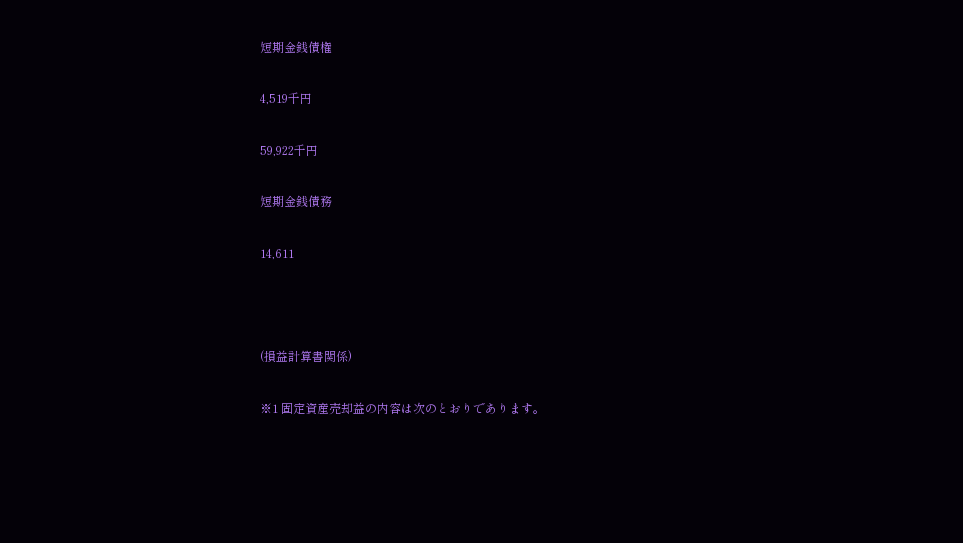短期金銭債権

4,519千円

59,922千円

短期金銭債務

14,611



(損益計算書関係)

※1 固定資産売却益の内容は次のとおりであります。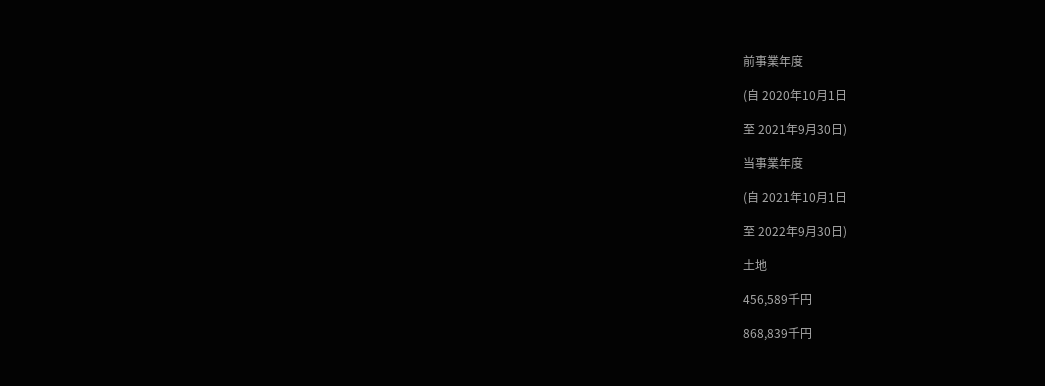前事業年度

(自 2020年10月1日

至 2021年9月30日)

当事業年度

(自 2021年10月1日

至 2022年9月30日)

土地

456,589千円

868,839千円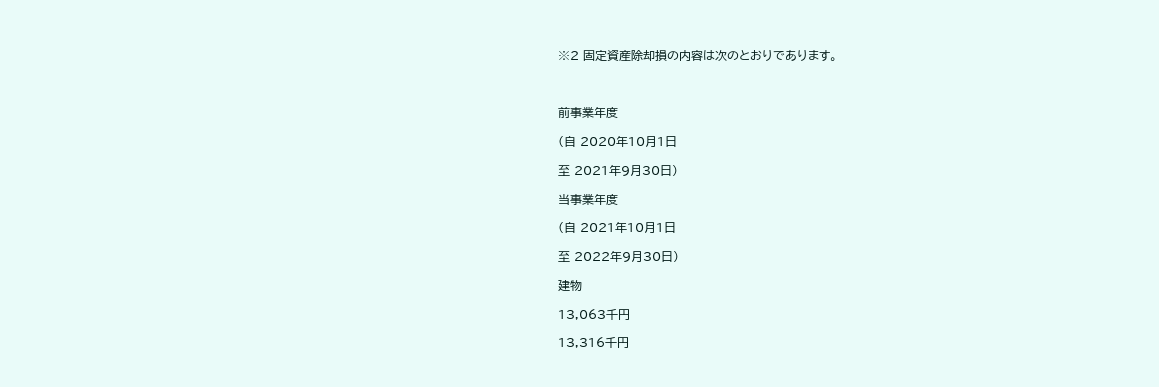※2 固定資産除却損の内容は次のとおりであります。



前事業年度

(自 2020年10月1日

至 2021年9月30日)

当事業年度

(自 2021年10月1日

至 2022年9月30日)

建物

13,063千円

13,316千円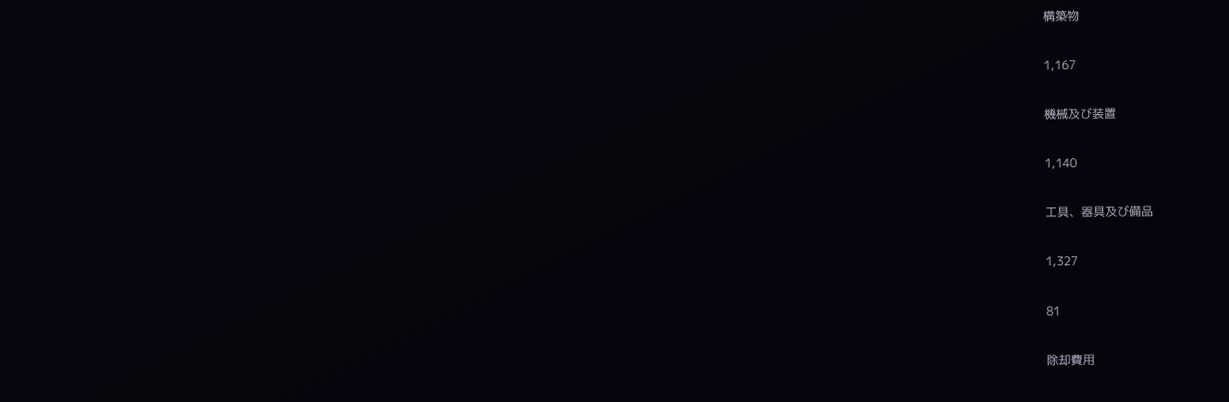構築物

1,167

機械及び装置

1,140

工具、器具及び備品

1,327

81

除却費用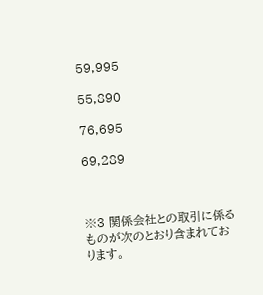59,995

55,890

76,695

69,289



※3 関係会社との取引に係るものが次のとおり含まれております。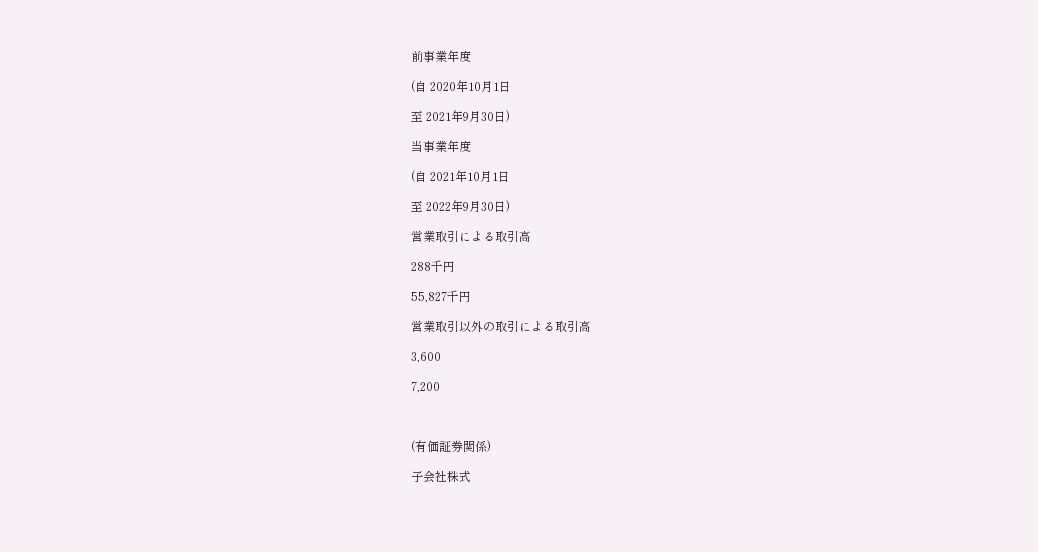前事業年度

(自 2020年10月1日

至 2021年9月30日)

当事業年度

(自 2021年10月1日

至 2022年9月30日)

営業取引による取引高

288千円

55,827千円

営業取引以外の取引による取引高

3,600

7,200



(有価証券関係)

子会社株式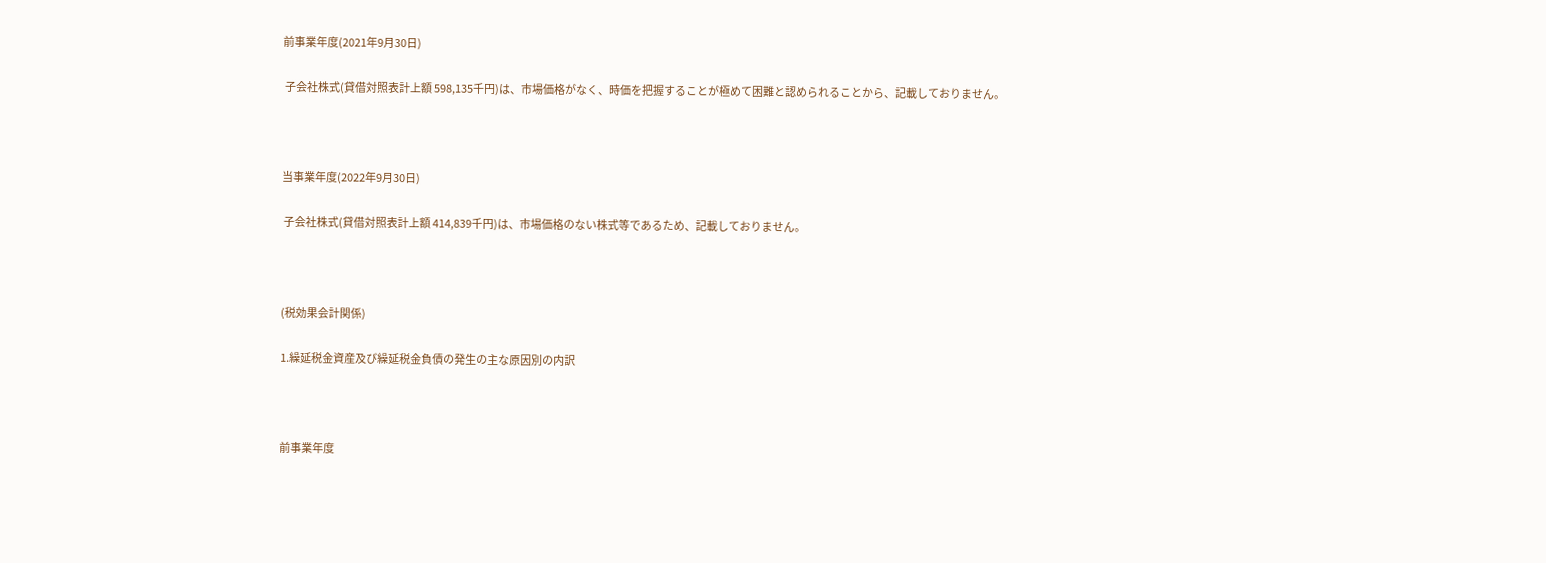前事業年度(2021年9月30日)

 子会社株式(貸借対照表計上額 598,135千円)は、市場価格がなく、時価を把握することが極めて困難と認められることから、記載しておりません。



当事業年度(2022年9月30日)

 子会社株式(貸借対照表計上額 414,839千円)は、市場価格のない株式等であるため、記載しておりません。



(税効果会計関係)

1.繰延税金資産及び繰延税金負債の発生の主な原因別の内訳



前事業年度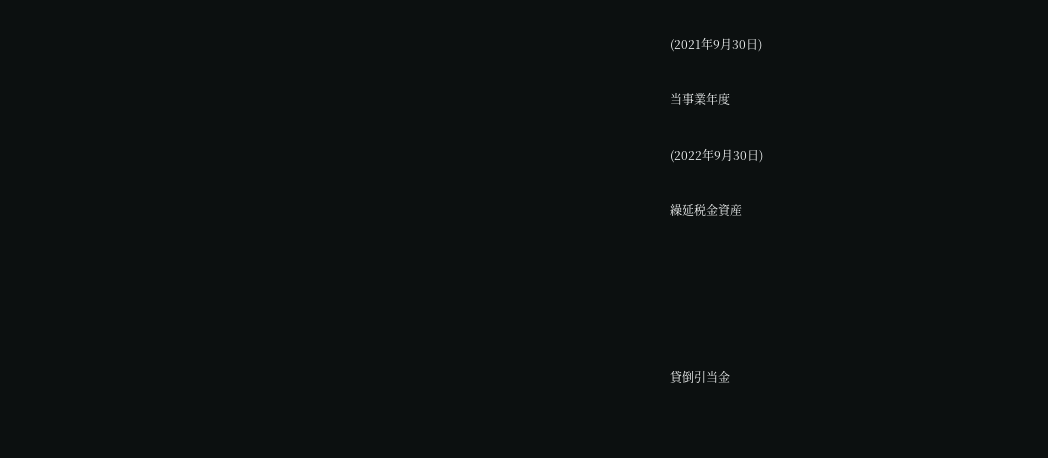(2021年9月30日)

当事業年度

(2022年9月30日)

繰延税金資産





貸倒引当金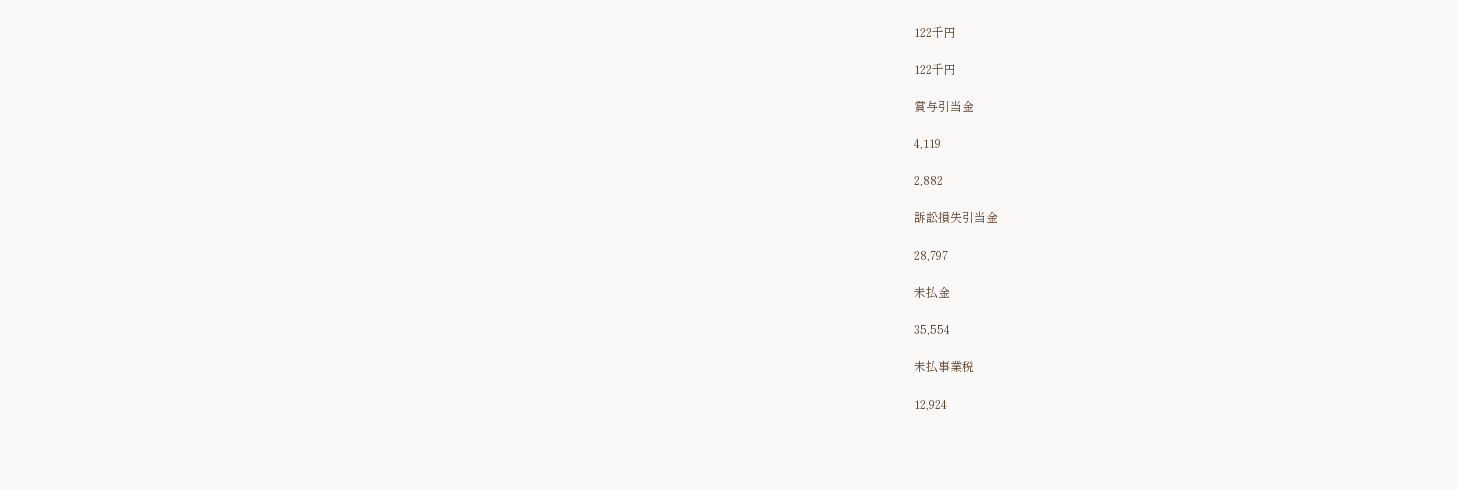122千円

122千円

賞与引当金

4,119

2,882

訴訟損失引当金

28,797

未払金

35,554

未払事業税

12,924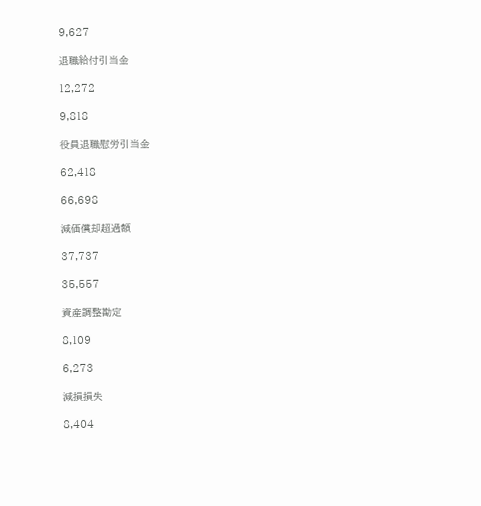9,627

退職給付引当金

12,272

9,818

役員退職慰労引当金

62,418

66,698

減価償却超過額

37,737

35,557

資産調整勘定

8,109

6,273

減損損失

8,404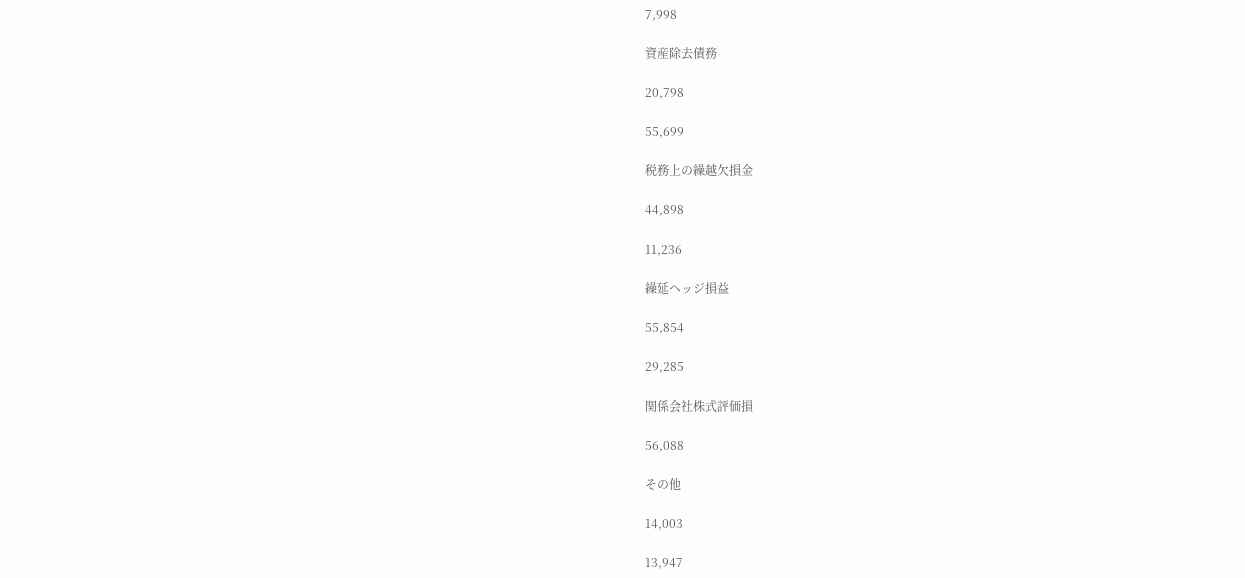7,998

資産除去債務

20,798

55,699

税務上の繰越欠損金

44,898

11,236

繰延ヘッジ損益

55,854

29,285

関係会社株式評価損

56,088

その他

14,003

13,947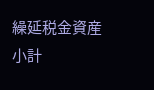繰延税金資産小計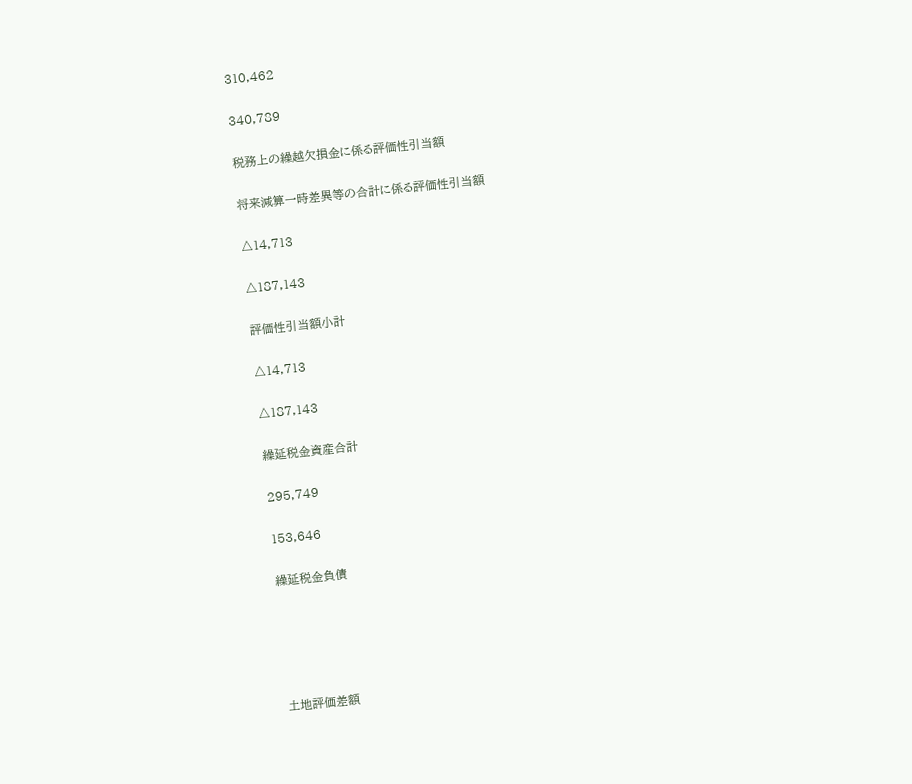310,462

340,789

税務上の繰越欠損金に係る評価性引当額

将来減算一時差異等の合計に係る評価性引当額

△14,713

△187,143

評価性引当額小計

△14,713

△187,143

繰延税金資産合計

295,749

153,646

繰延税金負債





土地評価差額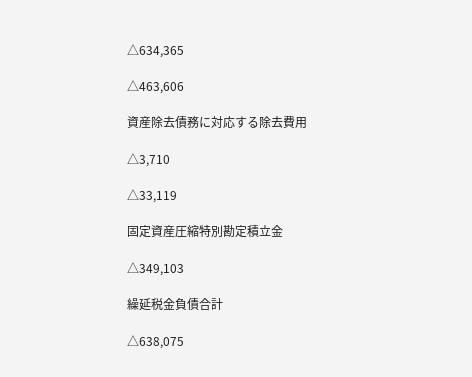△634,365

△463,606

資産除去債務に対応する除去費用

△3,710

△33,119

固定資産圧縮特別勘定積立金

△349,103

繰延税金負債合計

△638,075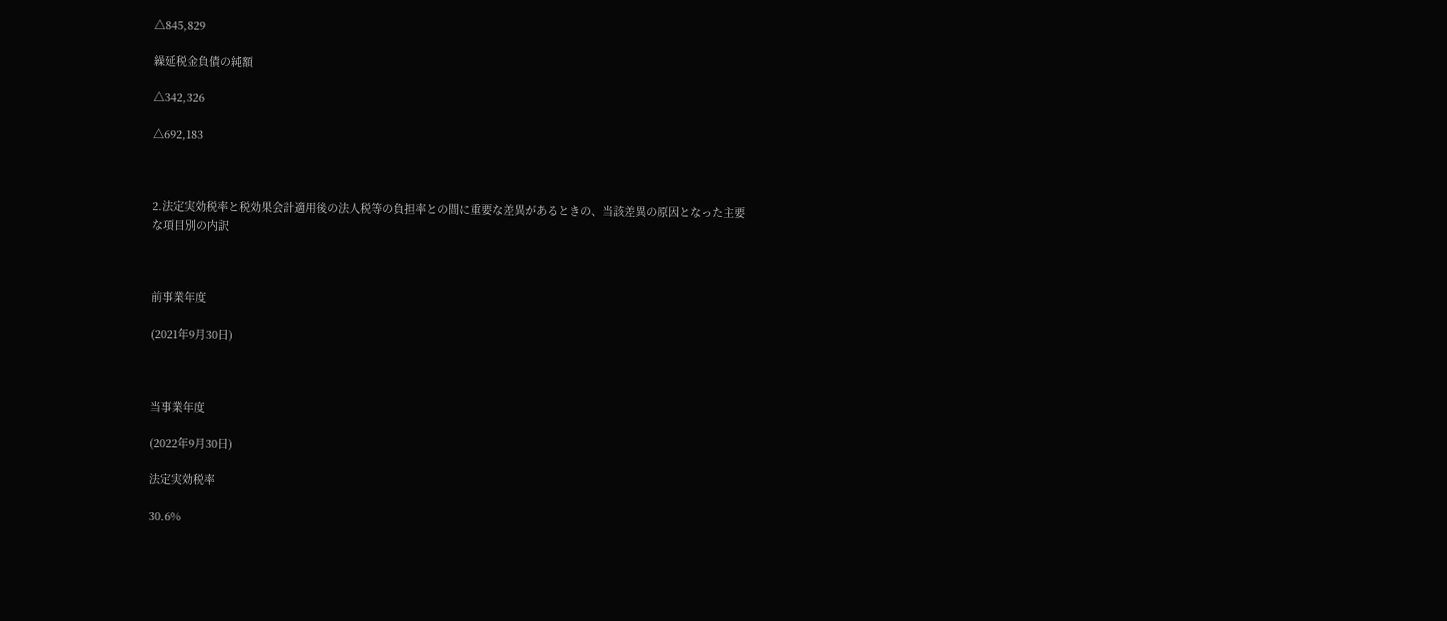△845,829

繰延税金負債の純額

△342,326

△692,183



2.法定実効税率と税効果会計適用後の法人税等の負担率との間に重要な差異があるときの、当該差異の原因となった主要な項目別の内訳



前事業年度

(2021年9月30日)



当事業年度

(2022年9月30日)

法定実効税率

30.6%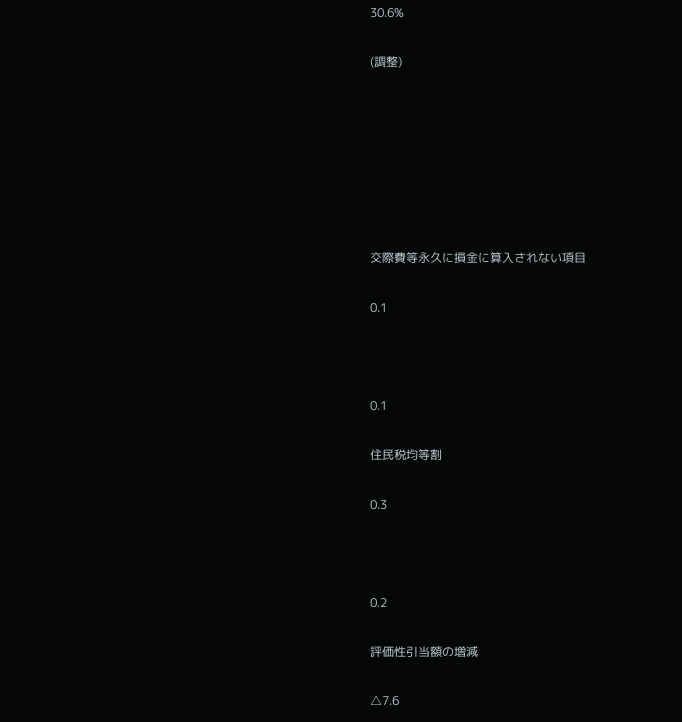30.6%

(調整)







交際費等永久に損金に算入されない項目

0.1



0.1

住民税均等割

0.3



0.2

評価性引当額の増減

△7.6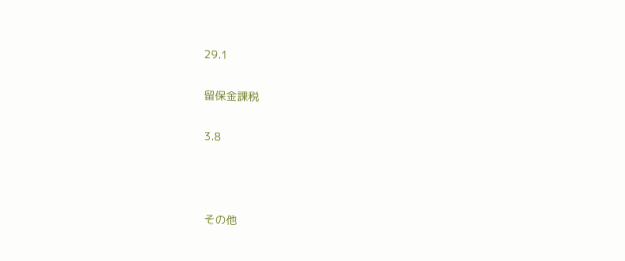29.1

留保金課税

3.8



その他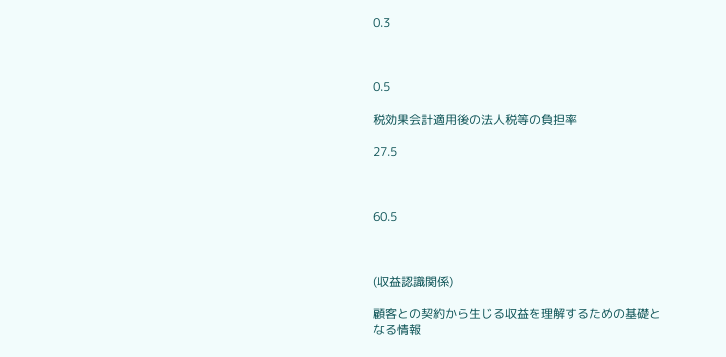0.3



0.5

税効果会計適用後の法人税等の負担率

27.5



60.5



(収益認識関係)

顧客との契約から生じる収益を理解するための基礎となる情報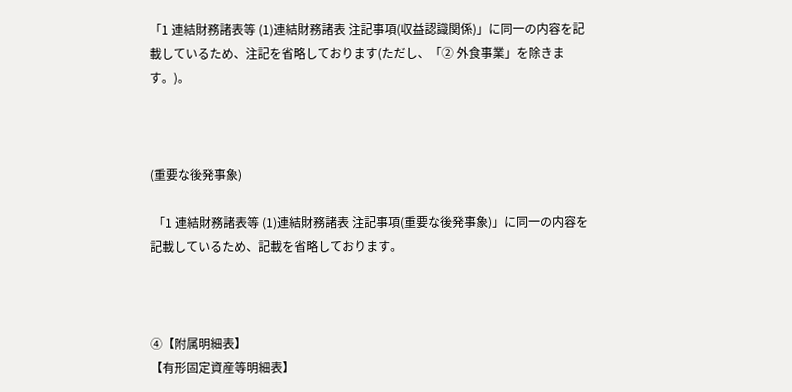「1 連結財務諸表等 (1)連結財務諸表 注記事項(収益認識関係)」に同一の内容を記載しているため、注記を省略しております(ただし、「② 外食事業」を除きます。)。



(重要な後発事象)

 「1 連結財務諸表等 (1)連結財務諸表 注記事項(重要な後発事象)」に同一の内容を記載しているため、記載を省略しております。



④【附属明細表】
【有形固定資産等明細表】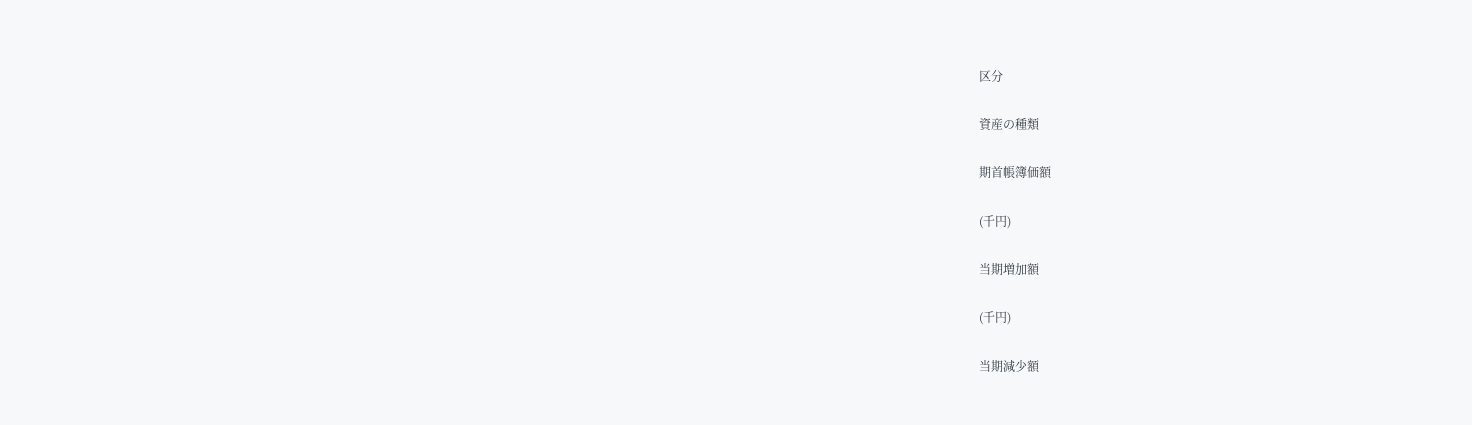区分

資産の種類

期首帳簿価額

(千円)

当期増加額

(千円)

当期減少額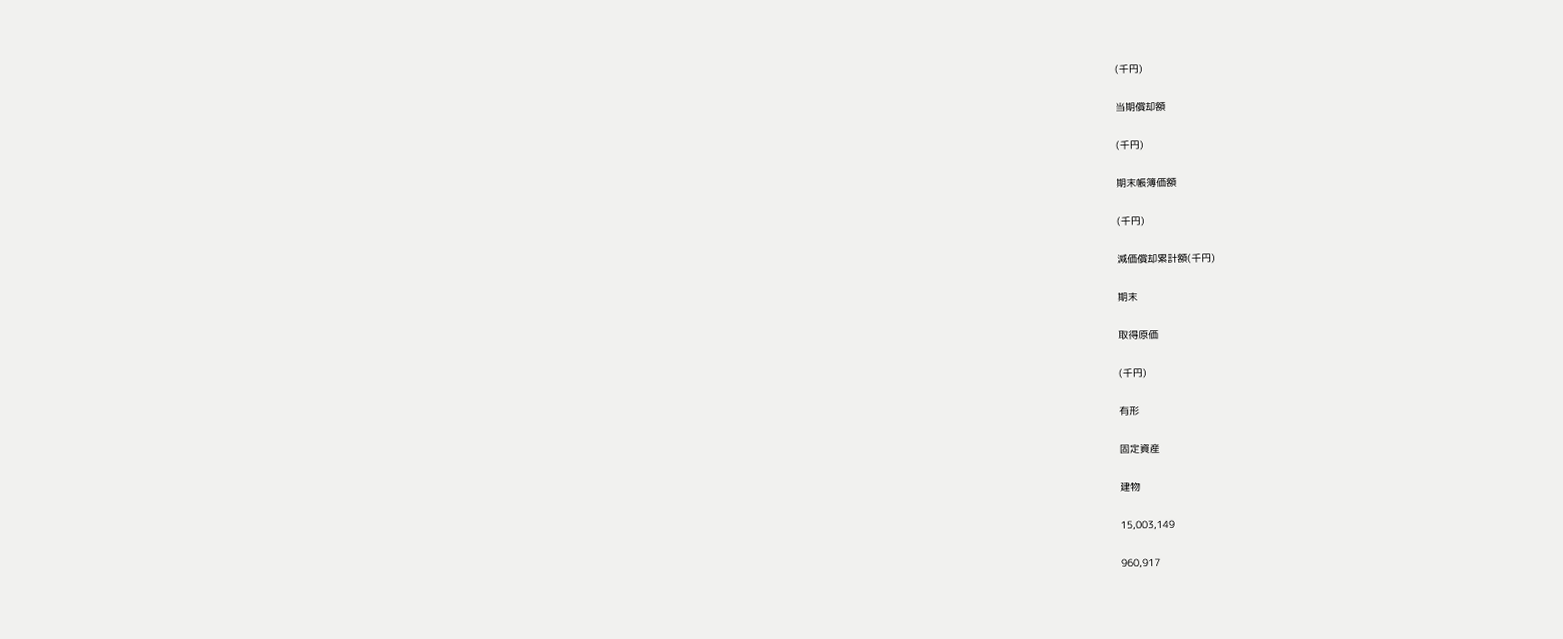(千円)

当期償却額

(千円)

期末帳簿価額

(千円)

減価償却累計額(千円)

期末

取得原価

(千円)

有形

固定資産

建物

15,003,149

960,917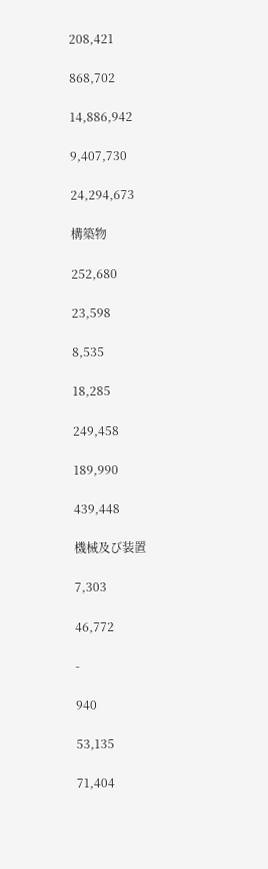208,421

868,702

14,886,942

9,407,730

24,294,673

構築物

252,680

23,598

8,535

18,285

249,458

189,990

439,448

機械及び装置

7,303

46,772

-

940

53,135

71,404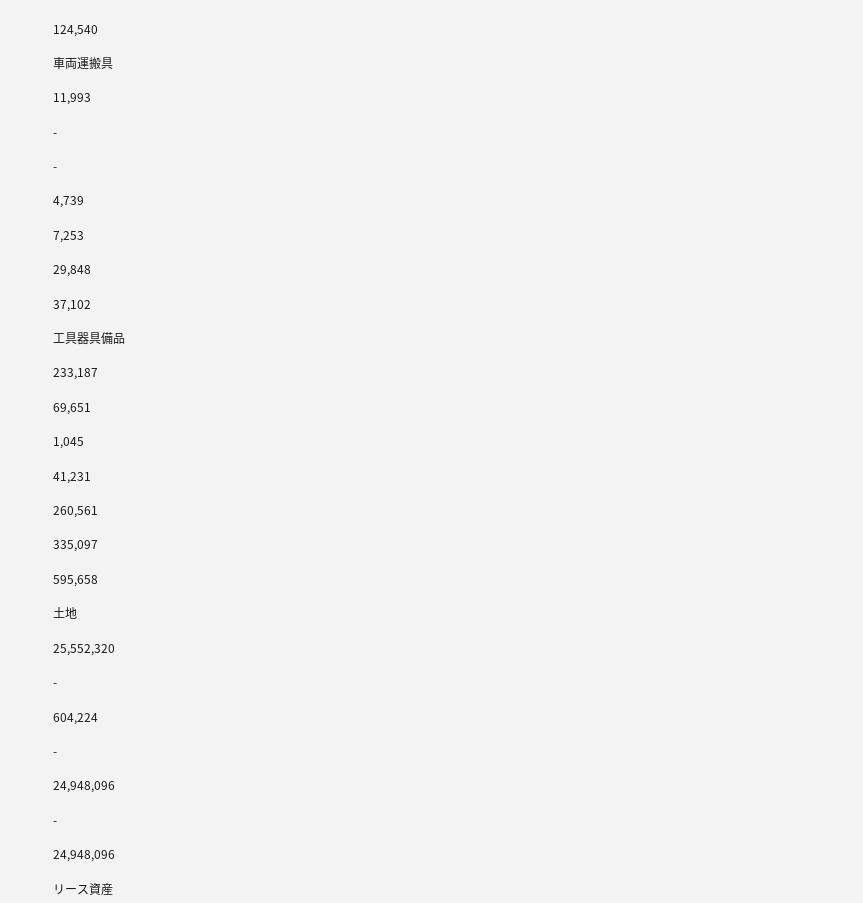124,540

車両運搬具

11,993

-

-

4,739

7,253

29,848

37,102

工具器具備品

233,187

69,651

1,045

41,231

260,561

335,097

595,658

土地

25,552,320

-

604,224

-

24,948,096

-

24,948,096

リース資産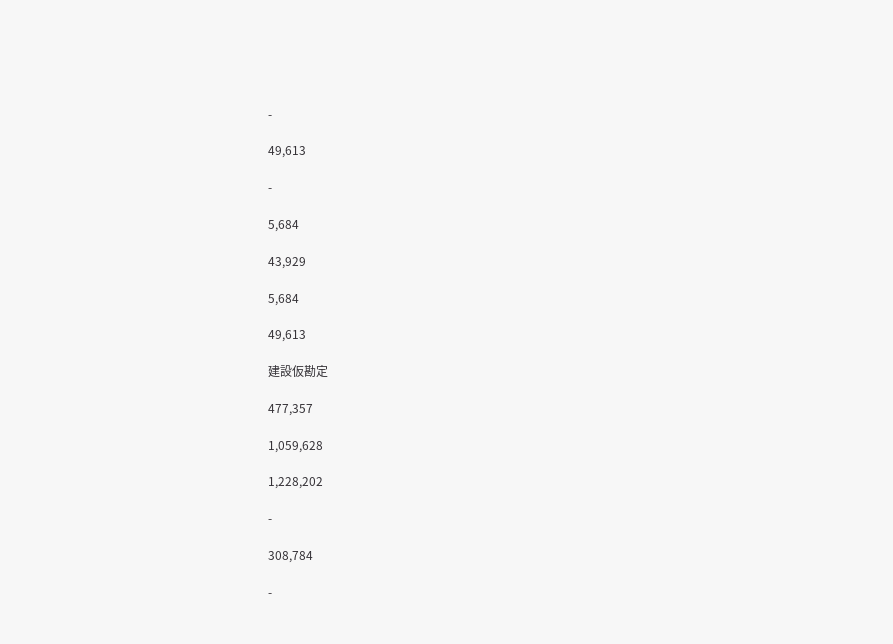-

49,613

-

5,684

43,929

5,684

49,613

建設仮勘定

477,357

1,059,628

1,228,202

-

308,784

-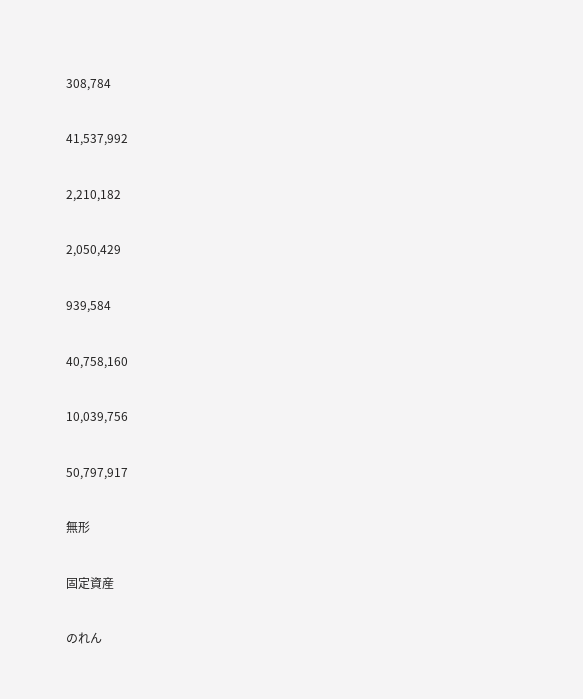308,784

41,537,992

2,210,182

2,050,429

939,584

40,758,160

10,039,756

50,797,917

無形

固定資産

のれん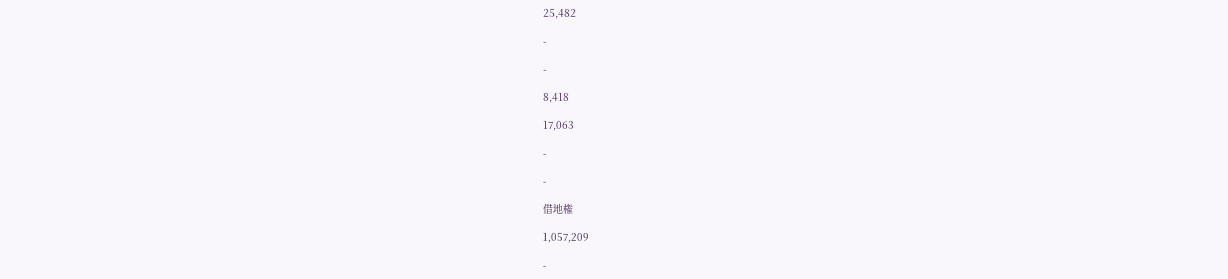25,482

-

-

8,418

17,063

-

-

借地権

1,057,209

-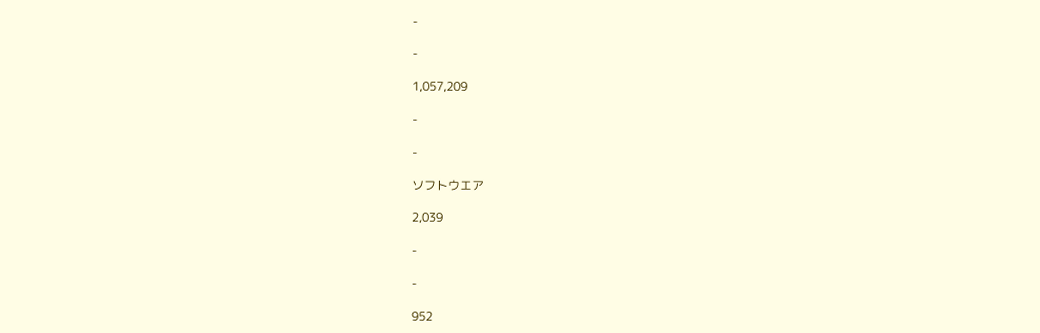-

-

1,057,209

-

-

ソフトウエア

2,039

-

-

952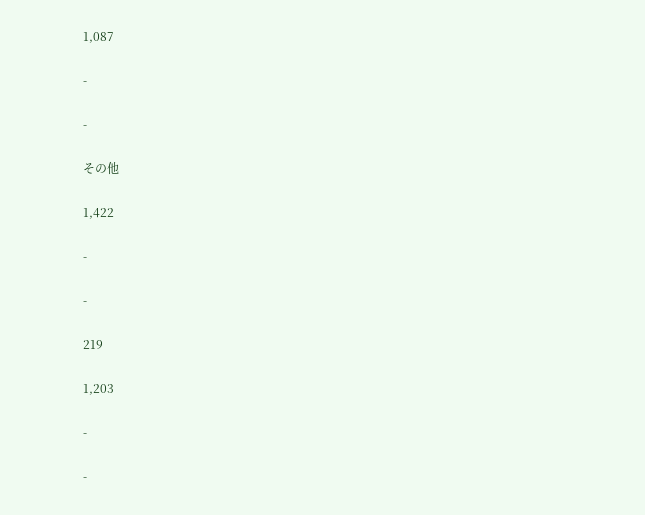1,087

-

-

その他

1,422

-

-

219

1,203

-

-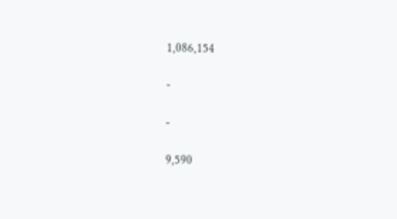1,086,154

-

-

9,590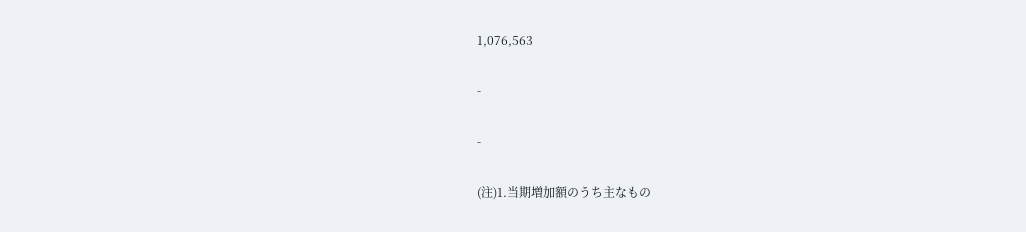1,076,563

-

-

(注)1.当期増加額のうち主なもの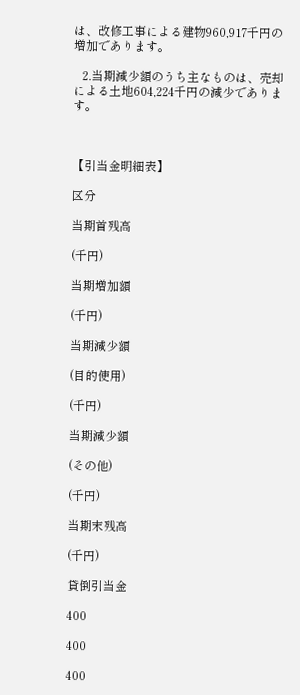は、改修工事による建物960,917千円の増加であります。

   2.当期減少額のうち主なものは、売却による土地604,224千円の減少であります。



【引当金明細表】

区分

当期首残高

(千円)

当期増加額

(千円)

当期減少額

(目的使用)

(千円)

当期減少額

(その他)

(千円)

当期末残高

(千円)

貸倒引当金

400

400

400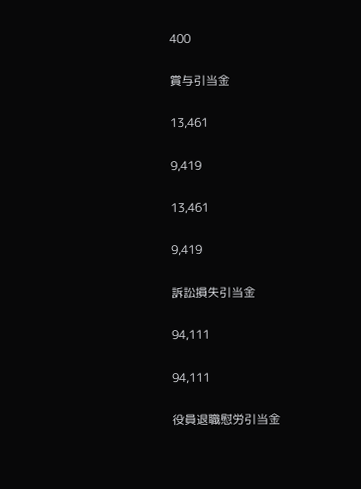400

賞与引当金

13,461

9,419

13,461

9,419

訴訟損失引当金

94,111

94,111

役員退職慰労引当金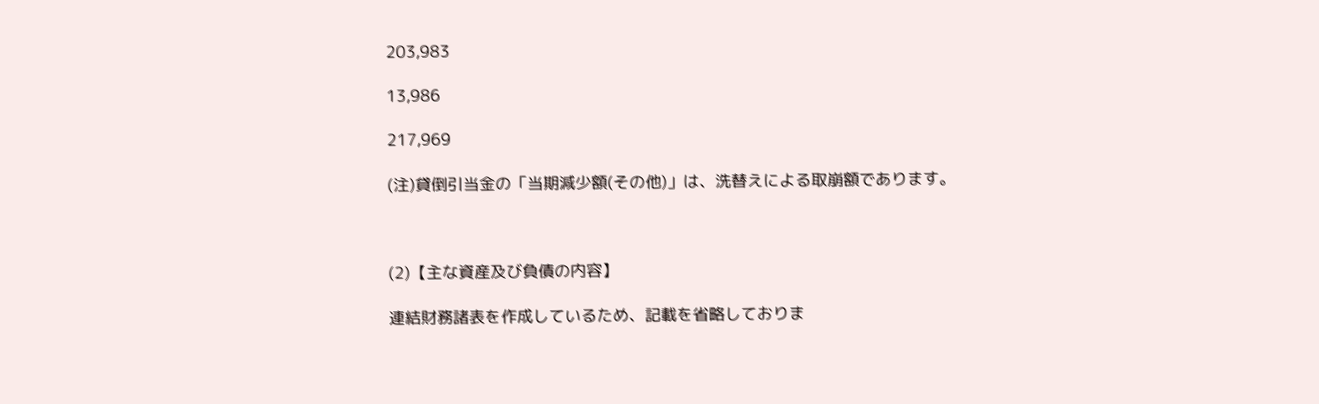203,983

13,986

217,969

(注)貸倒引当金の「当期減少額(その他)」は、洗替えによる取崩額であります。



(2)【主な資産及び負債の内容】

連結財務諸表を作成しているため、記載を省略しておりま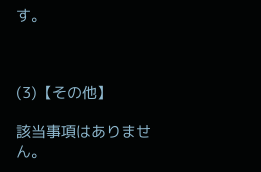す。



(3)【その他】

該当事項はありません。